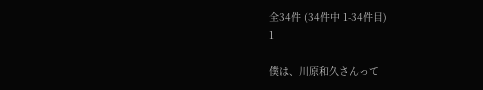全34件 (34件中 1-34件目)
1

僕は、川原和久さんって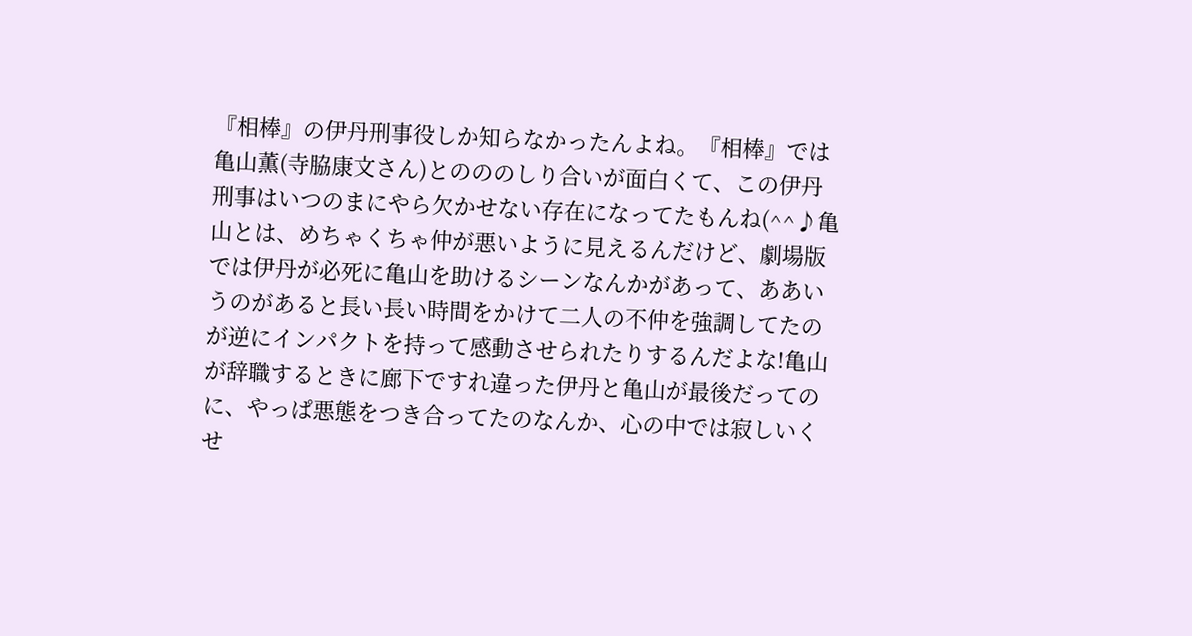『相棒』の伊丹刑事役しか知らなかったんよね。『相棒』では亀山薫(寺脇康文さん)とのののしり合いが面白くて、この伊丹刑事はいつのまにやら欠かせない存在になってたもんね(^^♪亀山とは、めちゃくちゃ仲が悪いように見えるんだけど、劇場版では伊丹が必死に亀山を助けるシーンなんかがあって、ああいうのがあると長い長い時間をかけて二人の不仲を強調してたのが逆にインパクトを持って感動させられたりするんだよな!亀山が辞職するときに廊下ですれ違った伊丹と亀山が最後だってのに、やっぱ悪態をつき合ってたのなんか、心の中では寂しいくせ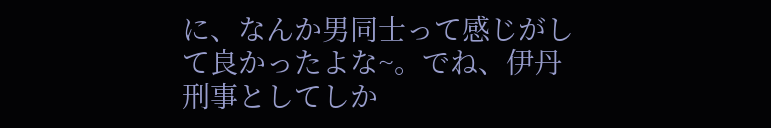に、なんか男同士って感じがして良かったよな~。でね、伊丹刑事としてしか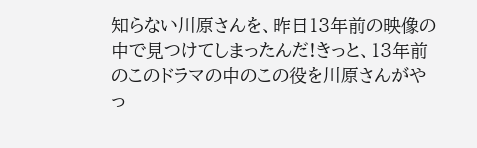知らない川原さんを、昨日13年前の映像の中で見つけてしまったんだ!きっと、13年前のこのドラマの中のこの役を川原さんがやっ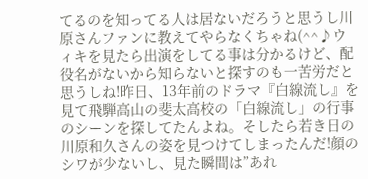てるのを知ってる人は居ないだろうと思うし川原さんファンに教えてやらなくちゃね(^^♪ウィキを見たら出演をしてる事は分かるけど、配役名がないから知らないと探すのも一苦労だと思うしね!昨日、13年前のドラマ『白線流し』を見て飛騨高山の斐太高校の「白線流し」の行事のシーンを探してたんよね。そしたら若き日の川原和久さんの姿を見つけてしまったんだ!顔のシワが少ないし、見た瞬間は”あれ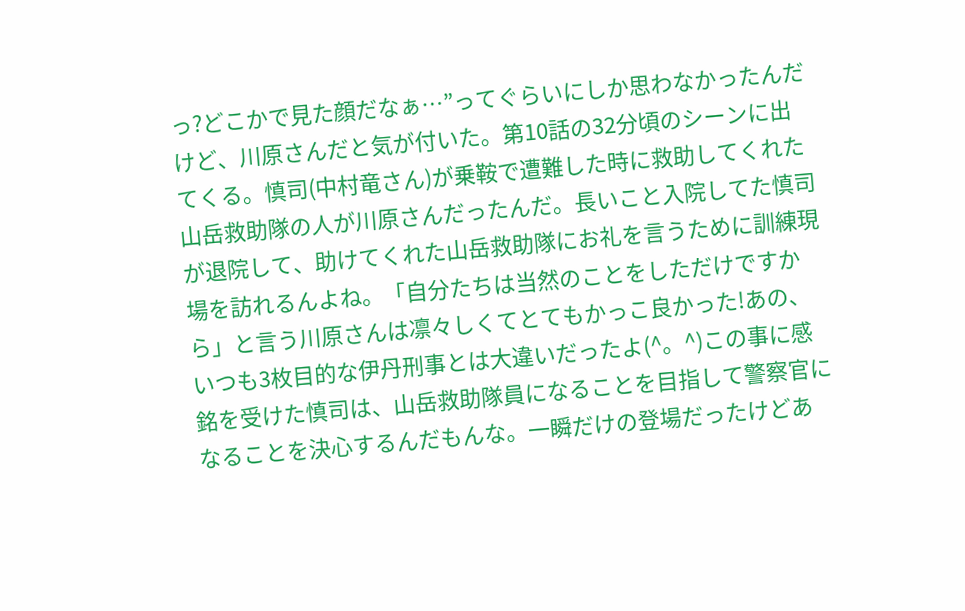っ?どこかで見た顔だなぁ…”ってぐらいにしか思わなかったんだけど、川原さんだと気が付いた。第10話の32分頃のシーンに出てくる。慎司(中村竜さん)が乗鞍で遭難した時に救助してくれた山岳救助隊の人が川原さんだったんだ。長いこと入院してた慎司が退院して、助けてくれた山岳救助隊にお礼を言うために訓練現場を訪れるんよね。「自分たちは当然のことをしただけですから」と言う川原さんは凛々しくてとてもかっこ良かった!あの、いつも3枚目的な伊丹刑事とは大違いだったよ(^。^)この事に感銘を受けた慎司は、山岳救助隊員になることを目指して警察官になることを決心するんだもんな。一瞬だけの登場だったけどあ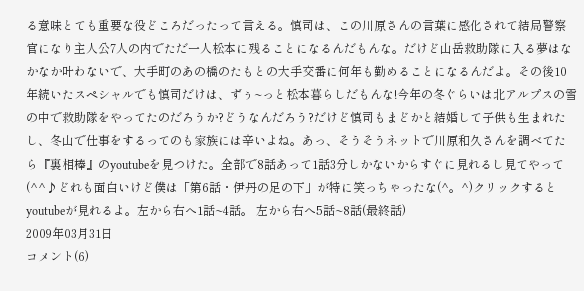る意味とても重要な役どころだったって言える。慎司は、この川原さんの言葉に感化されて結局警察官になり主人公7人の内でただ一人松本に残ることになるんだもんな。だけど山岳救助隊に入る夢はなかなか叶わないで、大手町のあの橋のたもとの大手交番に何年も勤めることになるんだよ。その後10年続いたスペシャルでも慎司だけは、ずぅ~っと松本暮らしだもんな!今年の冬ぐらいは北アルプスの雪の中で救助隊をやってたのだろうか?どうなんだろう?だけど慎司もまどかと結婚して子供も生まれたし、冬山で仕事をするってのも家族には辛いよね。あっ、そうそうネットで川原和久さんを調べてたら『裏相棒』のyoutubeを見つけた。全部で8話あって1話3分しかないからすぐに見れるし見てやって(^^♪どれも面白いけど僕は「第6話・伊丹の足の下」が特に笑っちゃったな(^。^)クリックするとyoutubeが見れるよ。左から右へ1話~4話。 左から右へ5話~8話(最終話)
2009年03月31日
コメント(6)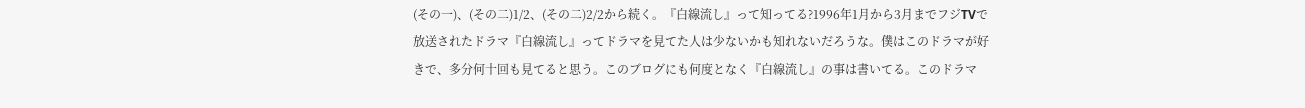(その一)、(その二)1/2、(その二)2/2から続く。『白線流し』って知ってる?1996年1月から3月までフジTVで放送されたドラマ『白線流し』ってドラマを見てた人は少ないかも知れないだろうな。僕はこのドラマが好きで、多分何十回も見てると思う。このブログにも何度となく『白線流し』の事は書いてる。このドラマ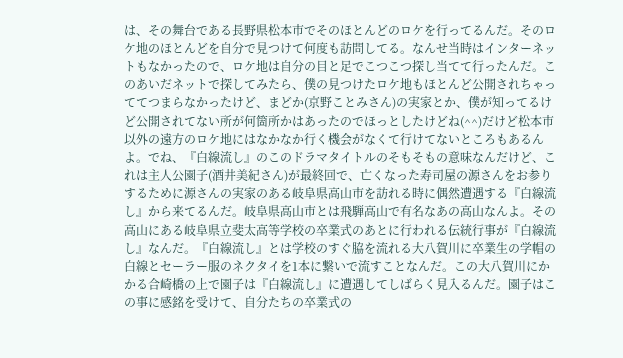は、その舞台である長野県松本市でそのほとんどのロケを行ってるんだ。そのロケ地のほとんどを自分で見つけて何度も訪問してる。なんせ当時はインターネットもなかったので、ロケ地は自分の目と足でこつこつ探し当てて行ったんだ。このあいだネットで探してみたら、僕の見つけたロケ地もほとんど公開されちゃっててつまらなかったけど、まどか(京野ことみさん)の実家とか、僕が知ってるけど公開されてない所が何箇所かはあったのでほっとしたけどね(^^)だけど松本市以外の遠方のロケ地にはなかなか行く機会がなくて行けてないところもあるんよ。でね、『白線流し』のこのドラマタイトルのそもそもの意味なんだけど、これは主人公園子(酒井美紀さん)が最終回で、亡くなった寿司屋の源さんをお参りするために源さんの実家のある岐阜県高山市を訪れる時に偶然遭遇する『白線流し』から来てるんだ。岐阜県高山市とは飛騨高山で有名なあの高山なんよ。その高山にある岐阜県立斐太高等学校の卒業式のあとに行われる伝統行事が『白線流し』なんだ。『白線流し』とは学校のすぐ脇を流れる大八賀川に卒業生の学帽の白線とセーラー服のネクタイを1本に繋いで流すことなんだ。この大八賀川にかかる合崎橋の上で園子は『白線流し』に遭遇してしばらく見入るんだ。園子はこの事に感銘を受けて、自分たちの卒業式の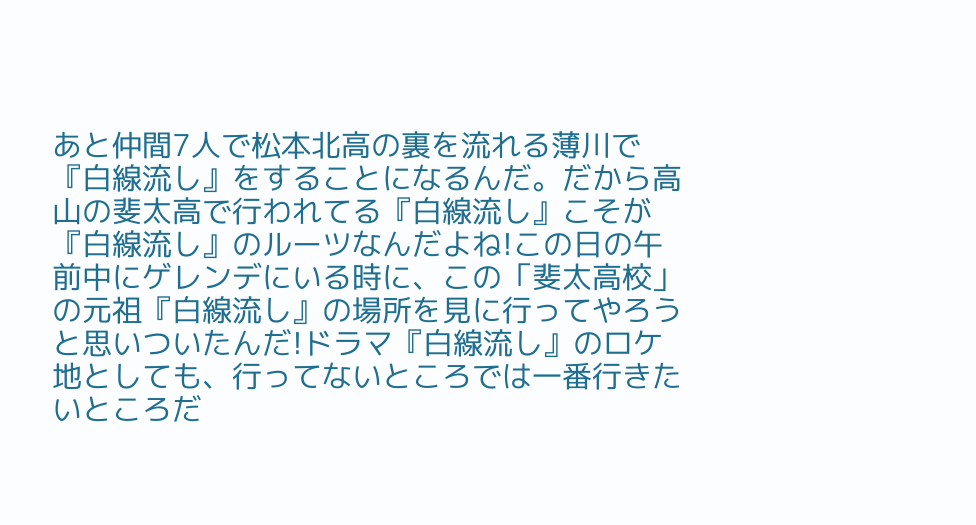あと仲間7人で松本北高の裏を流れる薄川で『白線流し』をすることになるんだ。だから高山の斐太高で行われてる『白線流し』こそが『白線流し』のルーツなんだよね!この日の午前中にゲレンデにいる時に、この「斐太高校」の元祖『白線流し』の場所を見に行ってやろうと思いついたんだ!ドラマ『白線流し』のロケ地としても、行ってないところでは一番行きたいところだ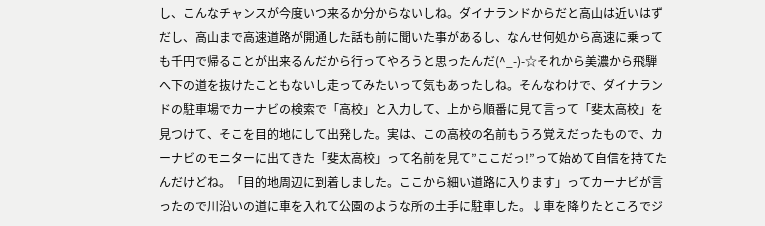し、こんなチャンスが今度いつ来るか分からないしね。ダイナランドからだと高山は近いはずだし、高山まで高速道路が開通した話も前に聞いた事があるし、なんせ何処から高速に乗っても千円で帰ることが出来るんだから行ってやろうと思ったんだ(^_-)-☆それから美濃から飛騨へ下の道を抜けたこともないし走ってみたいって気もあったしね。そんなわけで、ダイナランドの駐車場でカーナビの検索で「高校」と入力して、上から順番に見て言って「斐太高校」を見つけて、そこを目的地にして出発した。実は、この高校の名前もうろ覚えだったもので、カーナビのモニターに出てきた「斐太高校」って名前を見て”ここだっ!”って始めて自信を持てたんだけどね。「目的地周辺に到着しました。ここから細い道路に入ります」ってカーナビが言ったので川沿いの道に車を入れて公園のような所の土手に駐車した。↓車を降りたところでジ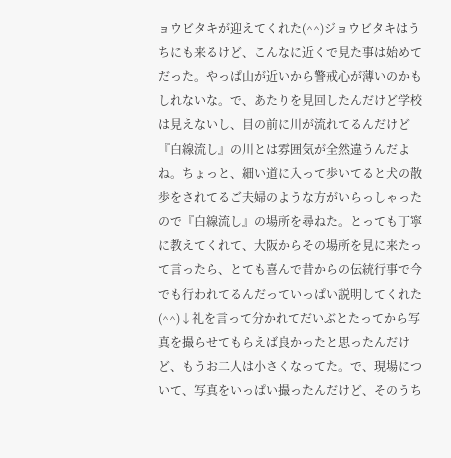ョウビタキが迎えてくれた(^^)ジョウビタキはうちにも来るけど、こんなに近くで見た事は始めてだった。やっぱ山が近いから警戒心が薄いのかもしれないな。で、あたりを見回したんだけど学校は見えないし、目の前に川が流れてるんだけど『白線流し』の川とは雰囲気が全然違うんだよね。ちょっと、細い道に入って歩いてると犬の散歩をされてるご夫婦のような方がいらっしゃったので『白線流し』の場所を尋ねた。とっても丁寧に教えてくれて、大阪からその場所を見に来たって言ったら、とても喜んで昔からの伝統行事で今でも行われてるんだっていっぱい説明してくれた(^^)↓礼を言って分かれてだいぶとたってから写真を撮らせてもらえば良かったと思ったんだけど、もうお二人は小さくなってた。で、現場について、写真をいっぱい撮ったんだけど、そのうち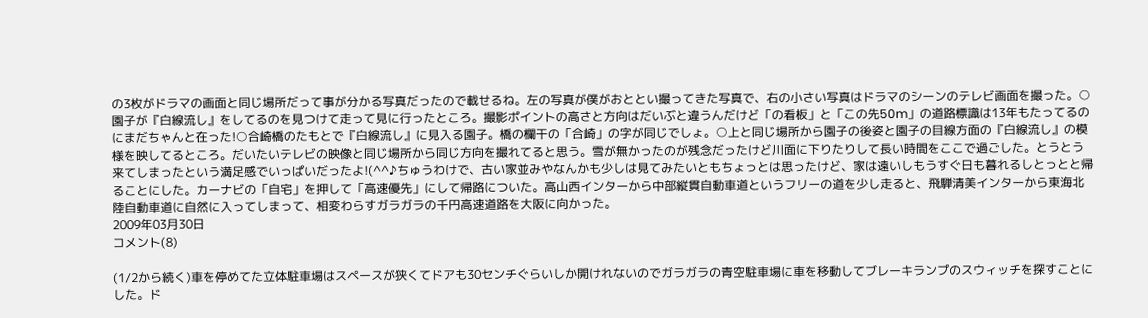の3枚がドラマの画面と同じ場所だって事が分かる写真だったので載せるね。左の写真が僕がおととい撮ってきた写真で、右の小さい写真はドラマのシーンのテレビ画面を撮った。○園子が『白線流し』をしてるのを見つけて走って見に行ったところ。撮影ポイントの高さと方向はだいぶと違うんだけど「の看板」と「この先50m」の道路標識は13年もたってるのにまだちゃんと在った!○合崎橋のたもとで『白線流し』に見入る園子。橋の欄干の「合崎」の字が同じでしょ。○上と同じ場所から園子の後姿と園子の目線方面の『白線流し』の模様を映してるところ。だいたいテレビの映像と同じ場所から同じ方向を撮れてると思う。雪が無かったのが残念だったけど川面に下りたりして長い時間をここで過ごした。とうとう来てしまったという満足感でいっぱいだったよ!(^^♪ちゅうわけで、古い家並みやなんかも少しは見てみたいともちょっとは思ったけど、家は遠いしもうすぐ日も暮れるしとっとと帰ることにした。カーナビの「自宅」を押して「高速優先」にして帰路についた。高山西インターから中部縦貫自動車道というフリーの道を少し走ると、飛騨清美インターから東海北陸自動車道に自然に入ってしまって、相変わらすガラガラの千円高速道路を大阪に向かった。
2009年03月30日
コメント(8)

(1/2から続く)車を停めてた立体駐車場はスペースが狭くてドアも30センチぐらいしか開けれないのでガラガラの青空駐車場に車を移動してブレーキランプのスウィッチを探すことにした。ド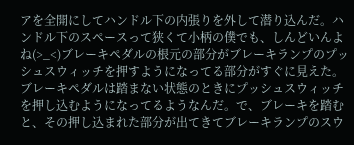アを全開にしてハンドル下の内張りを外して潜り込んだ。ハンドル下のスペースって狭くて小柄の僕でも、しんどいんよね(>_<)ブレーキペダルの根元の部分がブレーキランプのプッシュスウィッチを押すようになってる部分がすぐに見えた。ブレーキペダルは踏まない状態のときにプッシュスウィッチを押し込むようになってるようなんだ。で、ブレーキを踏むと、その押し込まれた部分が出てきてブレーキランプのスウ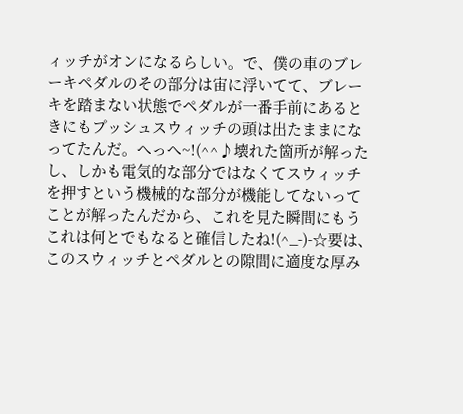ィッチがオンになるらしい。で、僕の車のブレーキペダルのその部分は宙に浮いてて、ブレーキを踏まない状態でペダルが一番手前にあるときにもプッシュスウィッチの頭は出たままになってたんだ。へっへ~!(^^♪壊れた箇所が解ったし、しかも電気的な部分ではなくてスウィッチを押すという機械的な部分が機能してないってことが解ったんだから、これを見た瞬間にもうこれは何とでもなると確信したね!(^_-)-☆要は、このスウィッチとペダルとの隙間に適度な厚み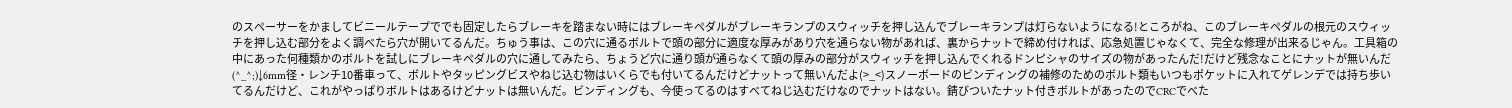のスペーサーをかましてビニールテープででも固定したらブレーキを踏まない時にはブレーキペダルがブレーキランプのスウィッチを押し込んでブレーキランプは灯らないようになる!ところがね、このブレーキペダルの根元のスウィッチを押し込む部分をよく調べたら穴が開いてるんだ。ちゅう事は、この穴に通るボルトで頭の部分に適度な厚みがあり穴を通らない物があれば、裏からナットで締め付ければ、応急処置じゃなくて、完全な修理が出来るじゃん。工具箱の中にあった何種類かのボルトを試しにブレーキペダルの穴に通してみたら、ちょうど穴に通り頭が通らなくて頭の厚みの部分がスウィッチを押し込んでくれるドンピシャのサイズの物があったんだ!だけど残念なことにナットが無いんだ(^_^;)↓6mm径・レンチ10番車って、ボルトやタッピングビスやねじ込む物はいくらでも付いてるんだけどナットって無いんだよ(>_<)スノーボードのビンディングの補修のためのボルト類もいつもポケットに入れてゲレンデでは持ち歩いてるんだけど、これがやっぱりボルトはあるけどナットは無いんだ。ビンディングも、今使ってるのはすべてねじ込むだけなのでナットはない。錆びついたナット付きボルトがあったのでCRCでべた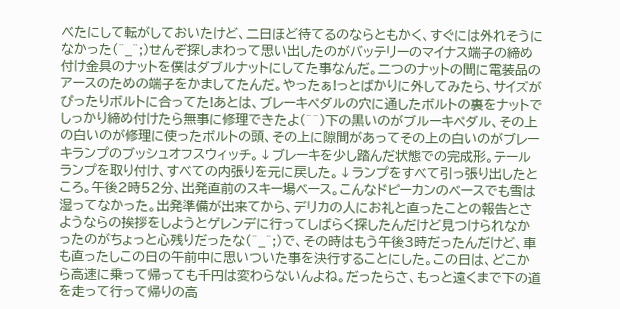べたにして転がしておいたけど、二日ほど待てるのならともかく、すぐには外れそうになかった(^_^;)せんぞ探しまわって思い出したのがバッテリーのマイナス端子の締め付け金具のナットを僕はダブルナットにしてた事なんだ。二つのナットの間に電装品のアースのための端子をかましてたんだ。やったぁ!っとばかりに外してみたら、サイズがぴったりボルトに合ってた!あとは、ブレーキペダルの穴に通したボルトの裏をナットでしっかり締め付けたら無事に修理できたよ(^^)下の黒いのがブルーキペダル、その上の白いのが修理に使ったボルトの頭、その上に隙間があってその上の白いのがブレーキランプのブッシュオフスウィッチ。↓ブレーキを少し踏んだ状態での完成形。テールランプを取り付け、すべての内張りを元に戻した。↓ランプをすべて引っ張り出したところ。午後2時52分、出発直前のスキー場ベース。こんなドピーカンのベースでも雪は湿ってなかった。出発準備が出来てから、デリカの人にお礼と直ったことの報告とさようならの挨拶をしようとゲレンデに行ってしばらく探したんだけど見つけられなかったのがちょっと心残りだったな(^_^;)で、その時はもう午後3時だったんだけど、車も直ったしこの日の午前中に思いついた事を決行することにした。この日は、どこから高速に乗って帰っても千円は変わらないんよね。だったらさ、もっと遠くまで下の道を走って行って帰りの高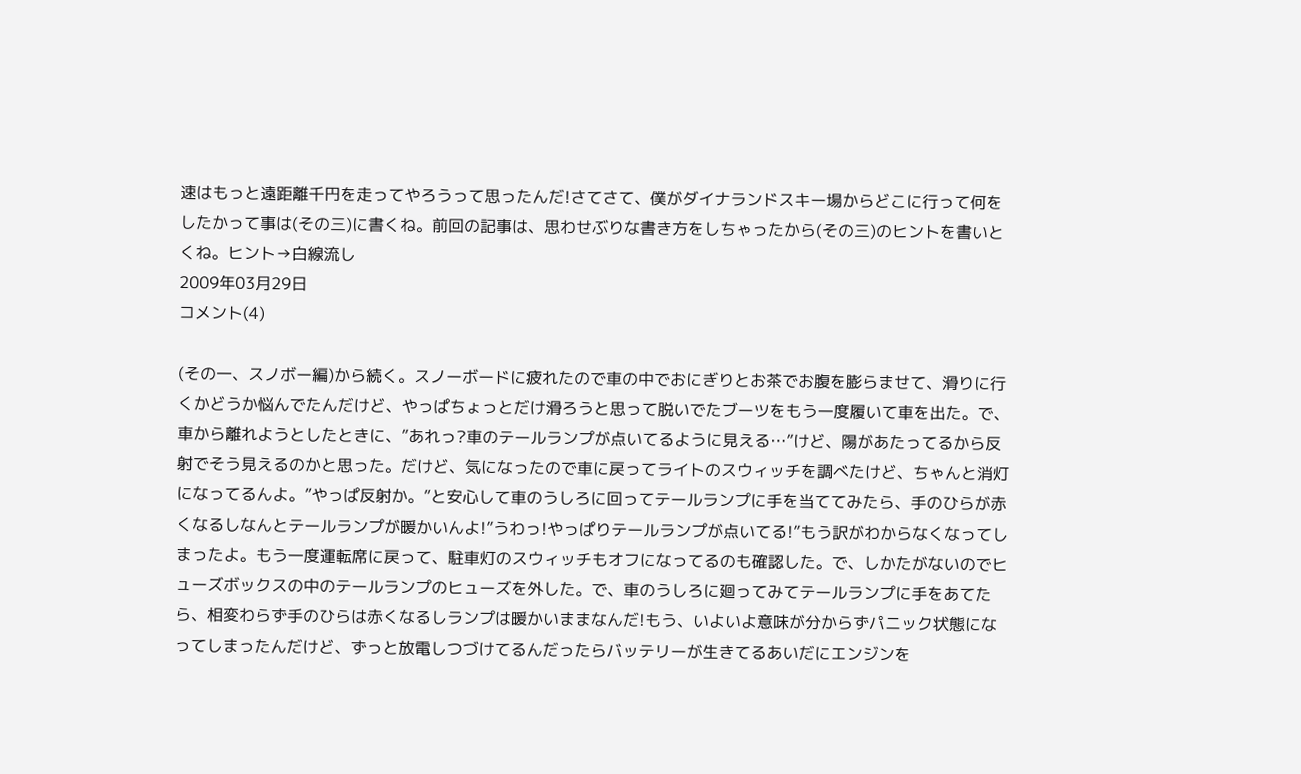速はもっと遠距離千円を走ってやろうって思ったんだ!さてさて、僕がダイナランドスキー場からどこに行って何をしたかって事は(その三)に書くね。前回の記事は、思わせぶりな書き方をしちゃったから(その三)のヒントを書いとくね。ヒント→白線流し
2009年03月29日
コメント(4)

(その一、スノボー編)から続く。スノーボードに疲れたので車の中でおにぎりとお茶でお腹を膨らませて、滑りに行くかどうか悩んでたんだけど、やっぱちょっとだけ滑ろうと思って脱いでたブーツをもう一度履いて車を出た。で、車から離れようとしたときに、”あれっ?車のテールランプが点いてるように見える…”けど、陽があたってるから反射でそう見えるのかと思った。だけど、気になったので車に戻ってライトのスウィッチを調べたけど、ちゃんと消灯になってるんよ。”やっぱ反射か。”と安心して車のうしろに回ってテールランプに手を当ててみたら、手のひらが赤くなるしなんとテールランプが暖かいんよ!”うわっ!やっぱりテールランプが点いてる!”もう訳がわからなくなってしまったよ。もう一度運転席に戻って、駐車灯のスウィッチもオフになってるのも確認した。で、しかたがないのでヒューズボックスの中のテールランプのヒューズを外した。で、車のうしろに廻ってみてテールランプに手をあてたら、相変わらず手のひらは赤くなるしランプは暖かいままなんだ!もう、いよいよ意味が分からずパニック状態になってしまったんだけど、ずっと放電しつづけてるんだったらバッテリーが生きてるあいだにエンジンを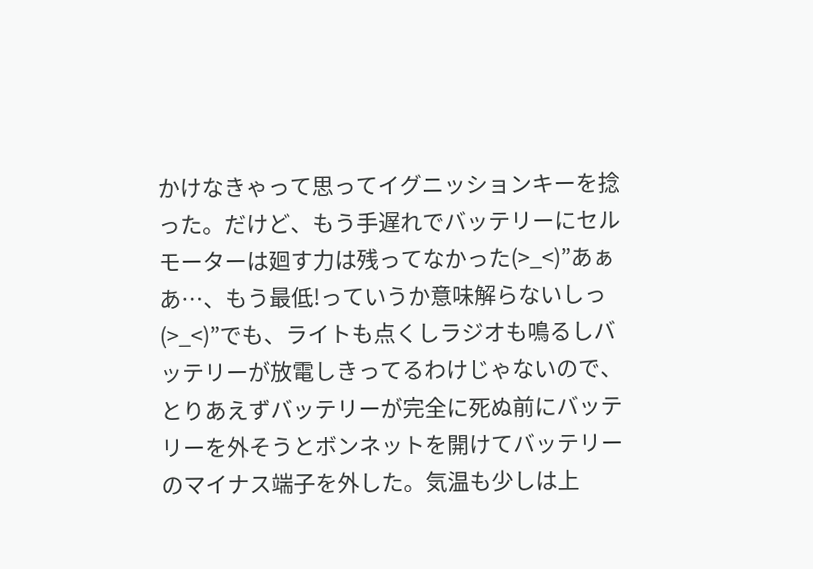かけなきゃって思ってイグニッションキーを捻った。だけど、もう手遅れでバッテリーにセルモーターは廻す力は残ってなかった(>_<)”あぁあ…、もう最低!っていうか意味解らないしっ(>_<)”でも、ライトも点くしラジオも鳴るしバッテリーが放電しきってるわけじゃないので、とりあえずバッテリーが完全に死ぬ前にバッテリーを外そうとボンネットを開けてバッテリーのマイナス端子を外した。気温も少しは上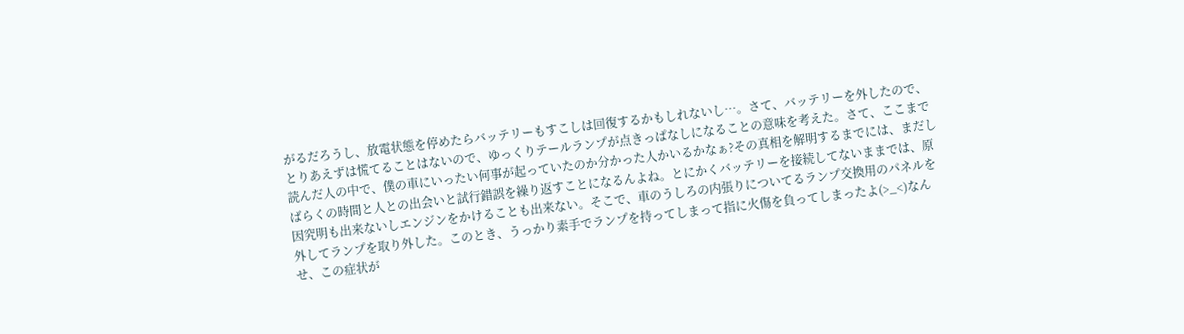がるだろうし、放電状態を停めたらバッテリーもすこしは回復するかもしれないし…。さて、バッテリーを外したので、とりあえずは慌てることはないので、ゆっくりテールランプが点きっぱなしになることの意味を考えた。さて、ここまで読んだ人の中で、僕の車にいったい何事が起っていたのか分かった人かいるかなぁ?その真相を解明するまでには、まだしばらくの時間と人との出会いと試行錯誤を繰り返すことになるんよね。とにかくバッテリーを接続してないままでは、原因究明も出来ないしエンジンをかけることも出来ない。そこで、車のうしろの内張りについてるランプ交換用のパネルを外してランプを取り外した。このとき、うっかり素手でランプを持ってしまって指に火傷を負ってしまったよ(>_<)なんせ、この症状が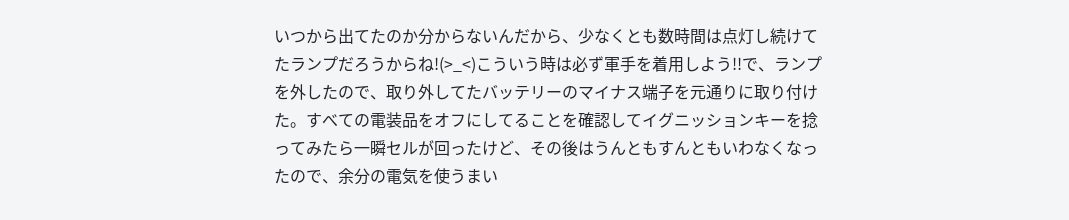いつから出てたのか分からないんだから、少なくとも数時間は点灯し続けてたランプだろうからね!(>_<)こういう時は必ず軍手を着用しよう!!で、ランプを外したので、取り外してたバッテリーのマイナス端子を元通りに取り付けた。すべての電装品をオフにしてることを確認してイグニッションキーを捻ってみたら一瞬セルが回ったけど、その後はうんともすんともいわなくなったので、余分の電気を使うまい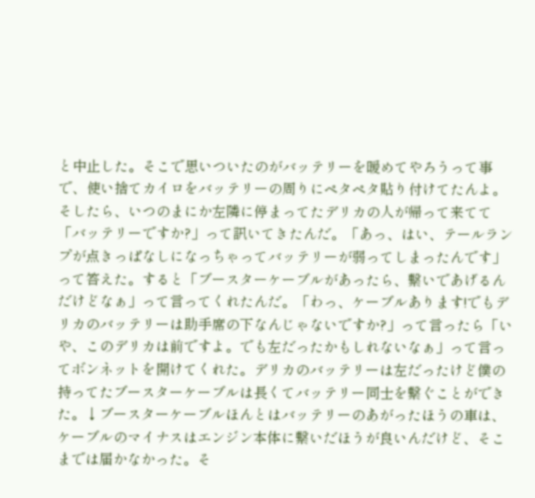と中止した。そこで思いついたのがバッテリーを暖めてやろうって事で、使い捨てカイロをバッテリーの周りにペタペタ貼り付けてたんよ。そしたら、いつのまにか左隣に停まってたデリカの人が帰って来てて「バッテリーですか?」って訊いてきたんだ。「あっ、はい、テールランプが点きっぱなしになっちゃってバッテリーが弱ってしまったんです」って答えた。すると「ブースターケーブルがあったら、繋いであげるんだけどなぁ」って言ってくれたんだ。「わっ、ケーブルあります!でもデリカのバッテリーは助手席の下なんじゃないですか?」って言ったら「いや、このデリカは前ですよ。でも左だったかもしれないなぁ」って言ってボンネットを開けてくれた。デリカのバッテリーは左だったけど僕の持ってたブースターケーブルは長くてバッテリー同士を繋ぐことができた。↓ブースターケーブルほんとはバッテリーのあがったほうの車は、ケーブルのマイナスはエンジン本体に繋いだほうが良いんだけど、そこまでは届かなかった。そ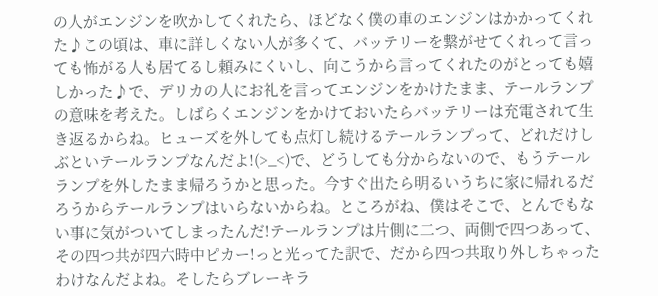の人がエンジンを吹かしてくれたら、ほどなく僕の車のエンジンはかかってくれた♪この頃は、車に詳しくない人が多くて、バッテリーを繋がせてくれって言っても怖がる人も居てるし頼みにくいし、向こうから言ってくれたのがとっても嬉しかった♪で、デリカの人にお礼を言ってエンジンをかけたまま、テールランプの意味を考えた。しばらくエンジンをかけておいたらバッテリーは充電されて生き返るからね。ヒューズを外しても点灯し続けるテールランプって、どれだけしぶといテールランプなんだよ!(>_<)で、どうしても分からないので、もうテールランプを外したまま帰ろうかと思った。今すぐ出たら明るいうちに家に帰れるだろうからテールランプはいらないからね。ところがね、僕はそこで、とんでもない事に気がついてしまったんだ!テールランプは片側に二つ、両側で四つあって、その四つ共が四六時中ピカー!っと光ってた訳で、だから四つ共取り外しちゃったわけなんだよね。そしたらブレーキラ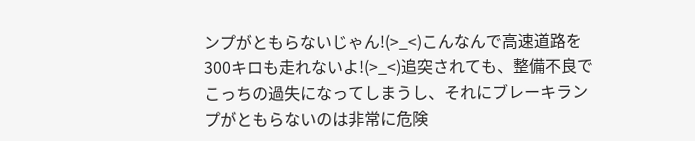ンプがともらないじゃん!(>_<)こんなんで高速道路を300キロも走れないよ!(>_<)追突されても、整備不良でこっちの過失になってしまうし、それにブレーキランプがともらないのは非常に危険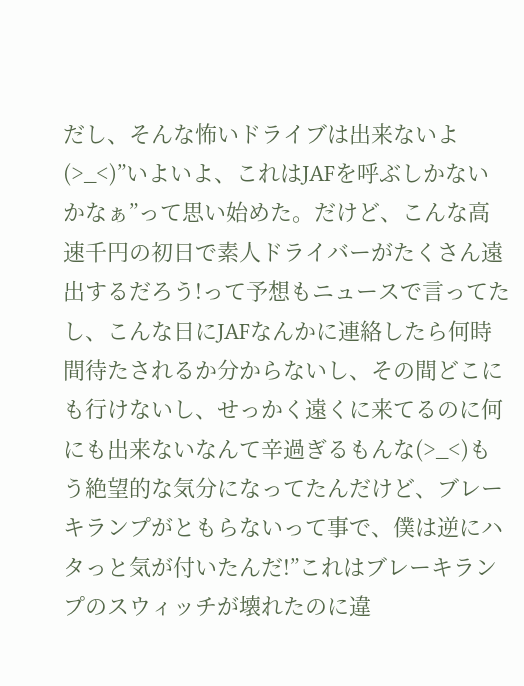だし、そんな怖いドライブは出来ないよ(>_<)”いよいよ、これはJAFを呼ぶしかないかなぁ”って思い始めた。だけど、こんな高速千円の初日で素人ドライバーがたくさん遠出するだろう!って予想もニュースで言ってたし、こんな日にJAFなんかに連絡したら何時間待たされるか分からないし、その間どこにも行けないし、せっかく遠くに来てるのに何にも出来ないなんて辛過ぎるもんな(>_<)もう絶望的な気分になってたんだけど、ブレーキランプがともらないって事で、僕は逆にハタっと気が付いたんだ!”これはブレーキランプのスウィッチが壊れたのに違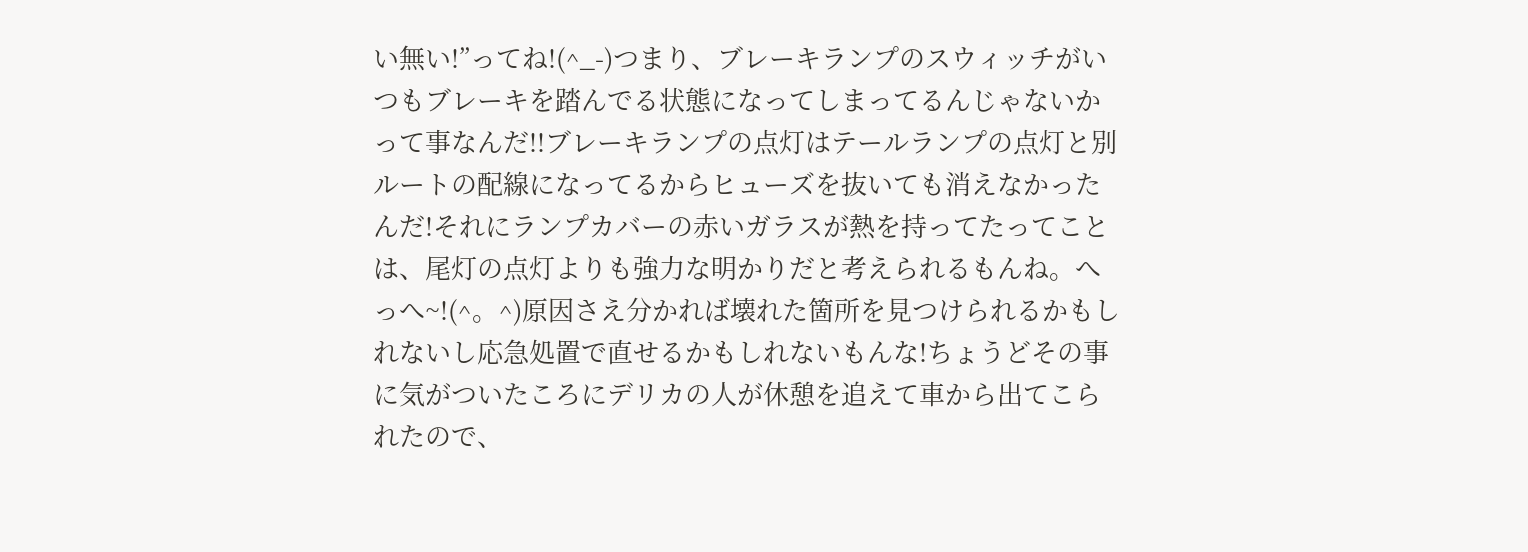い無い!”ってね!(^_-)つまり、ブレーキランプのスウィッチがいつもブレーキを踏んでる状態になってしまってるんじゃないかって事なんだ!!ブレーキランプの点灯はテールランプの点灯と別ルートの配線になってるからヒューズを抜いても消えなかったんだ!それにランプカバーの赤いガラスが熱を持ってたってことは、尾灯の点灯よりも強力な明かりだと考えられるもんね。へっへ~!(^。^)原因さえ分かれば壊れた箇所を見つけられるかもしれないし応急処置で直せるかもしれないもんな!ちょうどその事に気がついたころにデリカの人が休憩を追えて車から出てこられたので、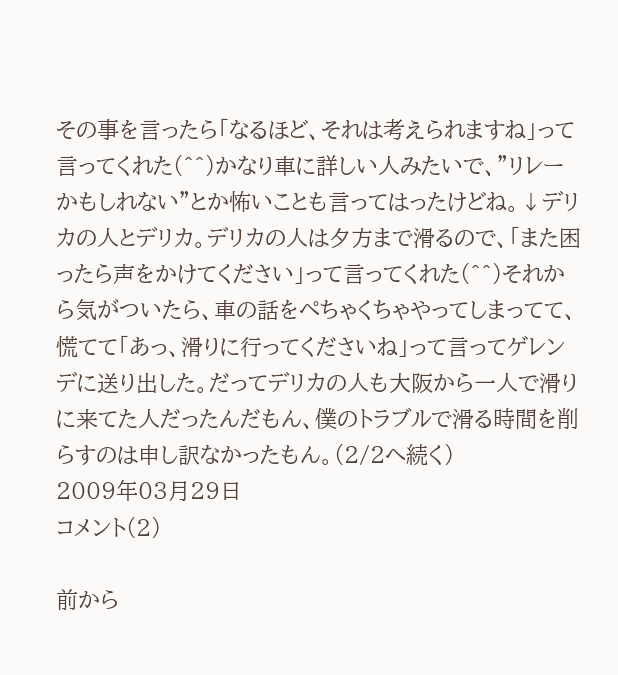その事を言ったら「なるほど、それは考えられますね」って言ってくれた(^^)かなり車に詳しい人みたいで、”リレーかもしれない”とか怖いことも言ってはったけどね。↓デリカの人とデリカ。デリカの人は夕方まで滑るので、「また困ったら声をかけてください」って言ってくれた(^^)それから気がついたら、車の話をぺちゃくちゃやってしまってて、慌てて「あっ、滑りに行ってくださいね」って言ってゲレンデに送り出した。だってデリカの人も大阪から一人で滑りに来てた人だったんだもん、僕のトラブルで滑る時間を削らすのは申し訳なかったもん。(2/2へ続く)
2009年03月29日
コメント(2)

前から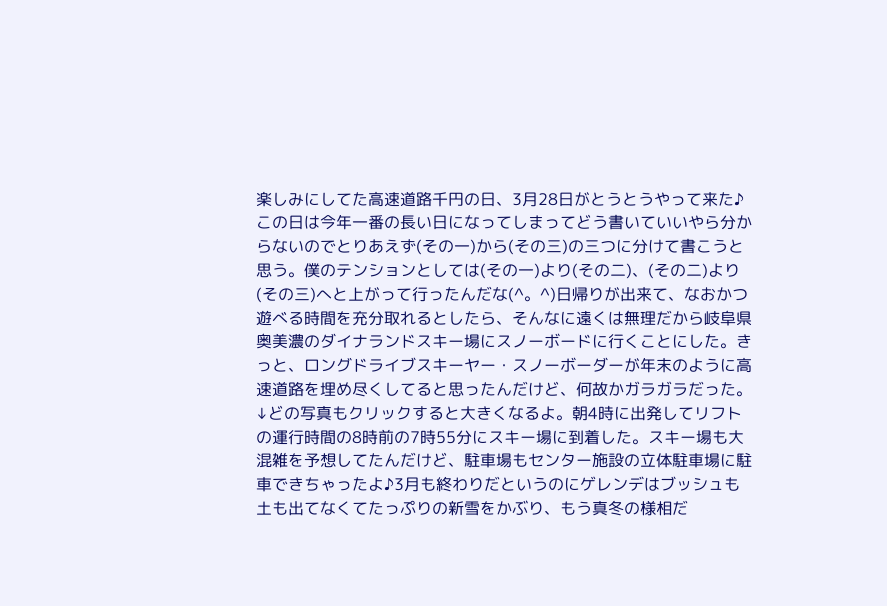楽しみにしてた高速道路千円の日、3月28日がとうとうやって来た♪この日は今年一番の長い日になってしまってどう書いていいやら分からないのでとりあえず(その一)から(その三)の三つに分けて書こうと思う。僕のテンションとしては(その一)より(その二)、(その二)より(その三)へと上がって行ったんだな(^。^)日帰りが出来て、なおかつ遊べる時間を充分取れるとしたら、そんなに遠くは無理だから岐阜県奥美濃のダイナランドスキー場にスノーボードに行くことにした。きっと、ロングドライブスキーヤー・スノーボーダーが年末のように高速道路を埋め尽くしてると思ったんだけど、何故かガラガラだった。↓どの写真もクリックすると大きくなるよ。朝4時に出発してリフトの運行時間の8時前の7時55分にスキー場に到着した。スキー場も大混雑を予想してたんだけど、駐車場もセンター施設の立体駐車場に駐車できちゃったよ♪3月も終わりだというのにゲレンデはブッシュも土も出てなくてたっぷりの新雪をかぶり、もう真冬の様相だ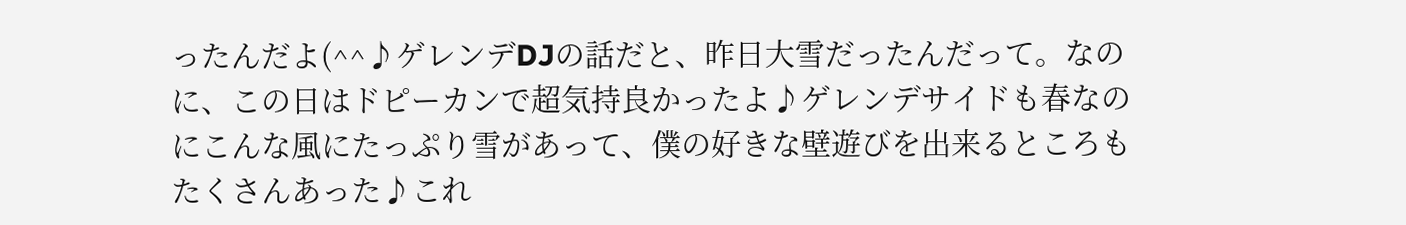ったんだよ(^^♪ゲレンデDJの話だと、昨日大雪だったんだって。なのに、この日はドピーカンで超気持良かったよ♪ゲレンデサイドも春なのにこんな風にたっぷり雪があって、僕の好きな壁遊びを出来るところもたくさんあった♪これ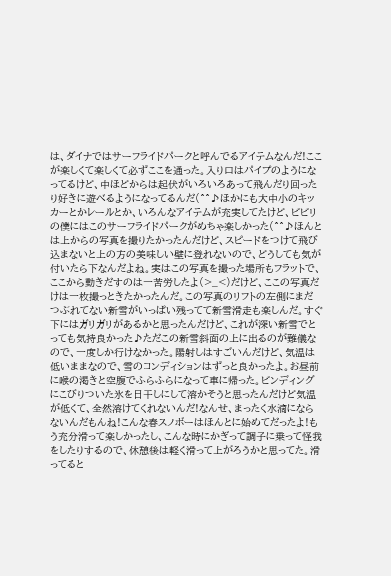は、ダイナではサーフライドパークと呼んでるアイテムなんだ!ここが楽しくて楽しくて必ずここを通った。入り口はパイプのようになってるけど、中ほどからは起伏がいろいろあって飛んだり回ったり好きに遊べるようになってるんだ(^^♪ほかにも大中小のキッカーとかレールとか、いろんなアイテムが充実してたけど、ビビリの僕にはこのサーフライドパークがめちゃ楽しかった(^^♪ほんとは上からの写真を撮りたかったんだけど、スピードをつけて飛び込まないと上の方の美味しい壁に登れないので、どうしても気が付いたら下なんだよね。実はこの写真を撮った場所もフラットで、ここから動きだすのは一苦労したよ(>_<)だけど、ここの写真だけは一枚撮っときたかったんだ。この写真のリフトの左側にまだつぶれてない新雪がいっぱい残ってて新雪滑走も楽しんだ。すぐ下にはガリガリがあるかと思ったんだけど、これが深い新雪でとっても気持良かった♪ただこの新雪斜面の上に出るのが難儀なので、一度しか行けなかった。陽射しはすごいんだけど、気温は低いままなので、雪のコンディションはずっと良かったよ。お昼前に喉の渇きと空腹でふらふらになって車に帰った。ビンディングにこびりついた氷を日干しにして溶かそうと思ったんだけど気温が低くて、全然溶けてくれないんだ!なんせ、まったく水滴にならないんだもんね!こんな春スノボーはほんとに始めてだったよ!もう充分滑って楽しかったし、こんな時にかぎって調子に乗って怪我をしたりするので、休憩後は軽く滑って上がろうかと思ってた。滑ってると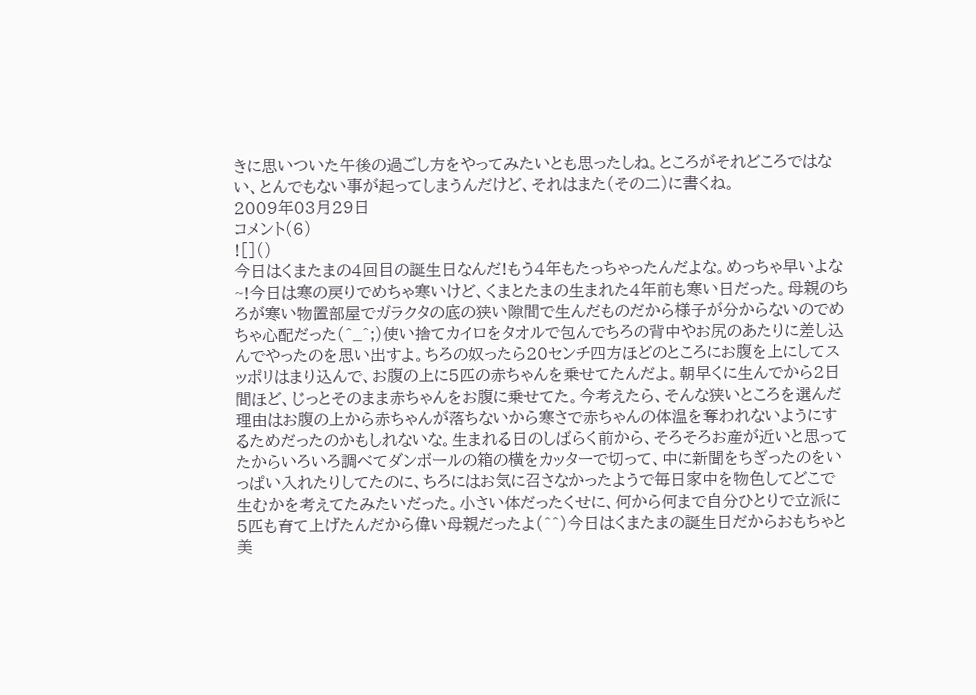きに思いついた午後の過ごし方をやってみたいとも思ったしね。ところがそれどころではない、とんでもない事が起ってしまうんだけど、それはまた(その二)に書くね。
2009年03月29日
コメント(6)
![]()
今日はくまたまの4回目の誕生日なんだ!もう4年もたっちゃったんだよな。めっちゃ早いよな~!今日は寒の戻りでめちゃ寒いけど、くまとたまの生まれた4年前も寒い日だった。母親のちろが寒い物置部屋でガラクタの底の狭い隙間で生んだものだから様子が分からないのでめちゃ心配だった(^_^;)使い捨てカイロをタオルで包んでちろの背中やお尻のあたりに差し込んでやったのを思い出すよ。ちろの奴ったら20センチ四方ほどのところにお腹を上にしてスッポリはまり込んで、お腹の上に5匹の赤ちゃんを乗せてたんだよ。朝早くに生んでから2日間ほど、じっとそのまま赤ちゃんをお腹に乗せてた。今考えたら、そんな狭いところを選んだ理由はお腹の上から赤ちゃんが落ちないから寒さで赤ちゃんの体温を奪われないようにするためだったのかもしれないな。生まれる日のしばらく前から、そろそろお産が近いと思ってたからいろいろ調べてダンボールの箱の横をカッターで切って、中に新聞をちぎったのをいっぱい入れたりしてたのに、ちろにはお気に召さなかったようで毎日家中を物色してどこで生むかを考えてたみたいだった。小さい体だったくせに、何から何まで自分ひとりで立派に5匹も育て上げたんだから偉い母親だったよ(^^)今日はくまたまの誕生日だからおもちゃと美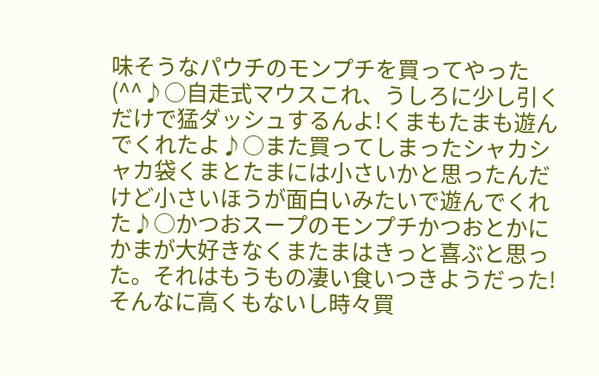味そうなパウチのモンプチを買ってやった(^^♪○自走式マウスこれ、うしろに少し引くだけで猛ダッシュするんよ!くまもたまも遊んでくれたよ♪○また買ってしまったシャカシャカ袋くまとたまには小さいかと思ったんだけど小さいほうが面白いみたいで遊んでくれた♪○かつおスープのモンプチかつおとかにかまが大好きなくまたまはきっと喜ぶと思った。それはもうもの凄い食いつきようだった!そんなに高くもないし時々買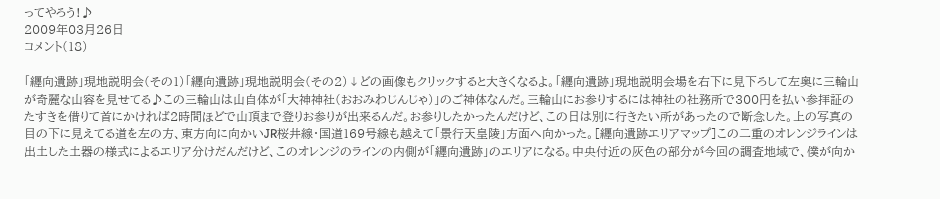ってやろう!♪
2009年03月26日
コメント(18)

「纒向遺跡」現地説明会(その1)「纒向遺跡」現地説明会(その2)↓どの画像もクリックすると大きくなるよ。「纒向遺跡」現地説明会場を右下に見下ろして左奥に三輪山が奇麗な山容を見せてる♪この三輪山は山自体が「大神神社(おおみわじんじゃ)」のご神体なんだ。三輪山にお参りするには神社の社務所で300円を払い参拝証のたすきを借りて首にかければ2時間ほどで山頂まで登りお参りが出来るんだ。お参りしたかったんだけど、この日は別に行きたい所があったので断念した。上の写真の目の下に見えてる道を左の方、東方向に向かいJR桜井線・国道169号線も越えて「景行天皇陵」方面へ向かった。[纒向遺跡エリアマップ]この二重のオレンジラインは出土した土器の様式によるエリア分けだんだけど、このオレンジのラインの内側が「纒向遺跡」のエリアになる。中央付近の灰色の部分が今回の調査地域で、僕が向か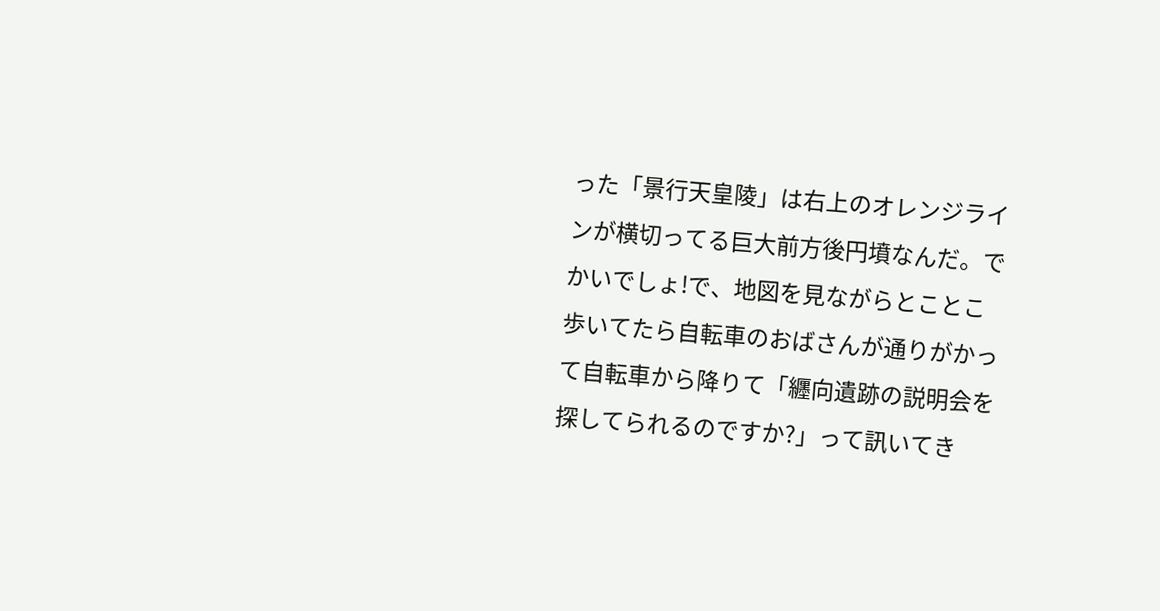った「景行天皇陵」は右上のオレンジラインが横切ってる巨大前方後円墳なんだ。でかいでしょ!で、地図を見ながらとことこ歩いてたら自転車のおばさんが通りがかって自転車から降りて「纒向遺跡の説明会を探してられるのですか?」って訊いてき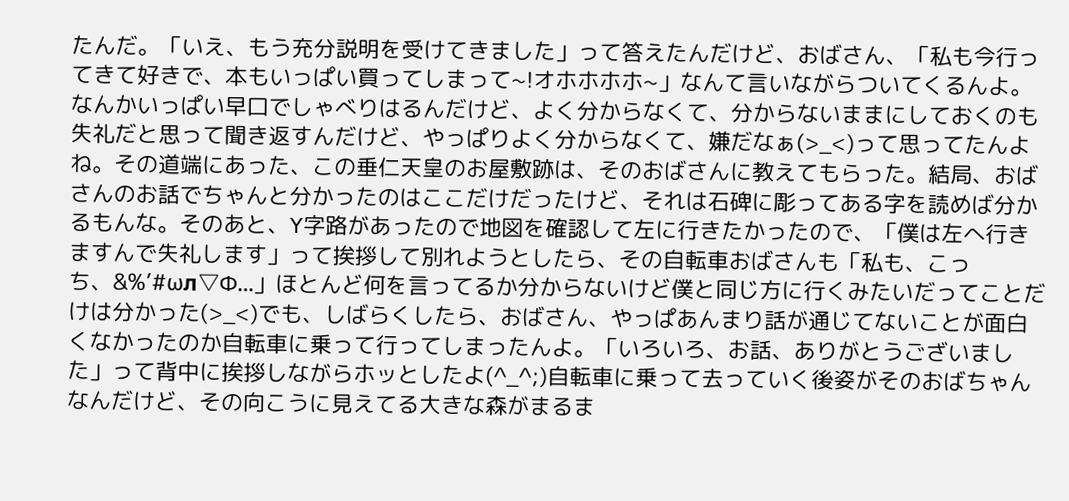たんだ。「いえ、もう充分説明を受けてきました」って答えたんだけど、おばさん、「私も今行ってきて好きで、本もいっぱい買ってしまって~!オホホホホ~」なんて言いながらついてくるんよ。なんかいっぱい早口でしゃべりはるんだけど、よく分からなくて、分からないままにしておくのも失礼だと思って聞き返すんだけど、やっぱりよく分からなくて、嫌だなぁ(>_<)って思ってたんよね。その道端にあった、この垂仁天皇のお屋敷跡は、そのおばさんに教えてもらった。結局、おばさんのお話でちゃんと分かったのはここだけだったけど、それは石碑に彫ってある字を読めば分かるもんな。そのあと、Y字路があったので地図を確認して左に行きたかったので、「僕は左へ行きますんで失礼します」って挨拶して別れようとしたら、その自転車おばさんも「私も、こっち、&%’#ωл▽Φ…」ほとんど何を言ってるか分からないけど僕と同じ方に行くみたいだってことだけは分かった(>_<)でも、しばらくしたら、おばさん、やっぱあんまり話が通じてないことが面白くなかったのか自転車に乗って行ってしまったんよ。「いろいろ、お話、ありがとうございました」って背中に挨拶しながらホッとしたよ(^_^;)自転車に乗って去っていく後姿がそのおばちゃんなんだけど、その向こうに見えてる大きな森がまるま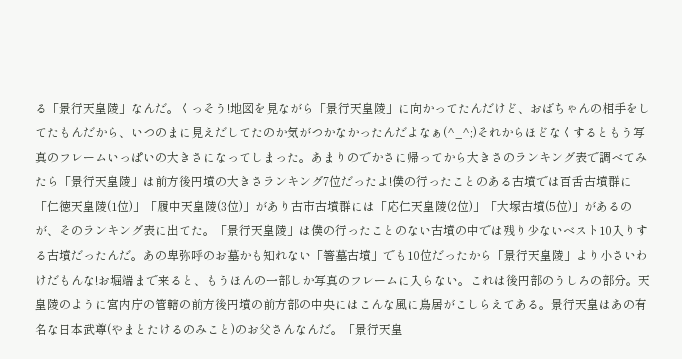る「景行天皇陵」なんだ。くっそう!地図を見ながら「景行天皇陵」に向かってたんだけど、おばちゃんの相手をしてたもんだから、いつのまに見えだしてたのか気がつかなかったんだよなぁ(^_^;)それからほどなくするともう写真のフレームいっぱいの大きさになってしまった。あまりのでかさに帰ってから大きさのランキング表で調べてみたら「景行天皇陵」は前方後円墳の大きさランキング7位だったよ!僕の行ったことのある古墳では百舌古墳群に「仁徳天皇陵(1位)」「履中天皇陵(3位)」があり古市古墳群には「応仁天皇陵(2位)」「大塚古墳(5位)」があるのが、そのランキング表に出てた。「景行天皇陵」は僕の行ったことのない古墳の中では残り少ないベスト10入りする古墳だったんだ。あの卑弥呼のお墓かも知れない「箸墓古墳」でも10位だったから「景行天皇陵」より小さいわけだもんな!お堀端まで来ると、もうほんの一部しか写真のフレームに入らない。これは後円部のうしろの部分。天皇陵のように宮内庁の管轄の前方後円墳の前方部の中央にはこんな風に鳥居がこしらえてある。景行天皇はあの有名な日本武尊(やまとたけるのみこと)のお父さんなんだ。「景行天皇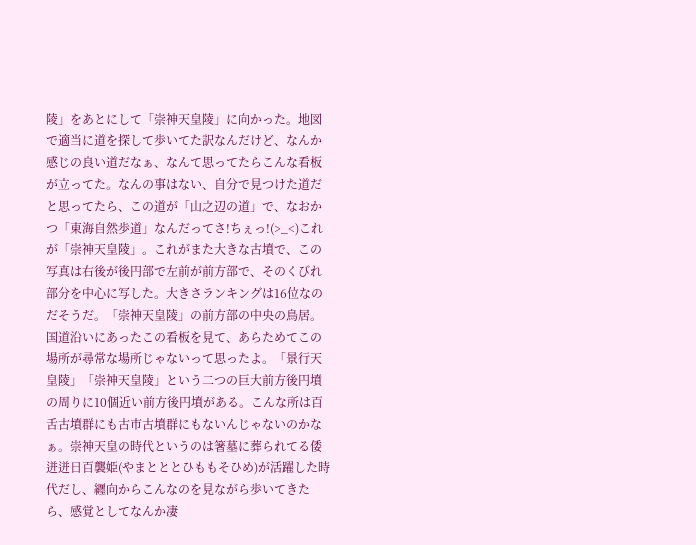陵」をあとにして「崇神天皇陵」に向かった。地図で適当に道を探して歩いてた訳なんだけど、なんか感じの良い道だなぁ、なんて思ってたらこんな看板が立ってた。なんの事はない、自分で見つけた道だと思ってたら、この道が「山之辺の道」で、なおかつ「東海自然歩道」なんだってさ!ちぇっ!(>_<)これが「崇神天皇陵」。これがまた大きな古墳で、この写真は右後が後円部で左前が前方部で、そのくびれ部分を中心に写した。大きさランキングは16位なのだそうだ。「崇神天皇陵」の前方部の中央の鳥居。国道沿いにあったこの看板を見て、あらためてこの場所が尋常な場所じゃないって思ったよ。「景行天皇陵」「崇神天皇陵」という二つの巨大前方後円墳の周りに10個近い前方後円墳がある。こんな所は百舌古墳群にも古市古墳群にもないんじゃないのかなぁ。崇神天皇の時代というのは箸墓に葬られてる倭迸迸日百襲姫(やまとととひももそひめ)が活躍した時代だし、纒向からこんなのを見ながら歩いてきたら、感覚としてなんか凄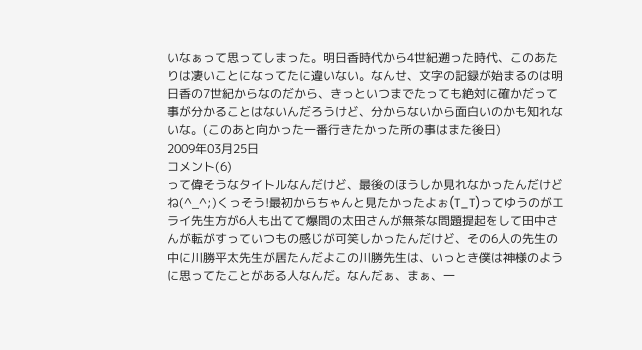いなぁって思ってしまった。明日香時代から4世紀遡った時代、このあたりは凄いことになってたに違いない。なんせ、文字の記録が始まるのは明日香の7世紀からなのだから、きっといつまでたっても絶対に確かだって事が分かることはないんだろうけど、分からないから面白いのかも知れないな。(このあと向かった一番行きたかった所の事はまた後日)
2009年03月25日
コメント(6)
って偉そうなタイトルなんだけど、最後のほうしか見れなかったんだけどね(^_^;)くっそう!最初からちゃんと見たかったよぉ(T_T)ってゆうのがエライ先生方が6人も出てて爆問の太田さんが無茶な問題提起をして田中さんが転がすっていつもの感じが可笑しかったんだけど、その6人の先生の中に川勝平太先生が居たんだよこの川勝先生は、いっとき僕は神様のように思ってたことがある人なんだ。なんだぁ、まぁ、一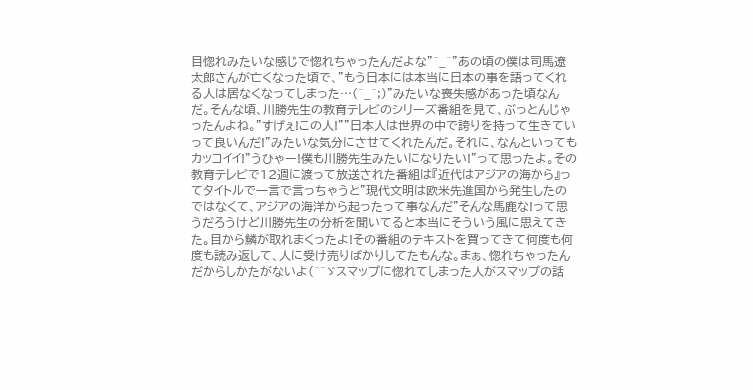目惚れみたいな感じで惚れちゃったんだよな"^_^"あの頃の僕は司馬遼太郎さんが亡くなった頃で、”もう日本には本当に日本の事を語ってくれる人は居なくなってしまった…(^_^;)”みたいな喪失感があった頃なんだ。そんな頃、川勝先生の教育テレビのシリーズ番組を見て、ぶっとんじゃったんよね。”すげぇ!この人!””日本人は世界の中で誇りを持って生きていって良いんだ!”みたいな気分にさせてくれたんだ。それに、なんといってもカッコイイ!”うひゃー!僕も川勝先生みたいになりたい!”って思ったよ。その教育テレビで12週に渡って放送された番組は『近代はアジアの海から』ってタイトルで一言で言っちゃうと”現代文明は欧米先進国から発生したのではなくて、アジアの海洋から起ったって事なんだ”そんな馬鹿な!って思うだろうけど川勝先生の分析を聞いてると本当にそういう風に思えてきた。目から鱗が取れまくったよ!その番組のテキストを買ってきて何度も何度も読み返して、人に受け売りばかりしてたもんな。まぁ、惚れちゃったんだからしかたがないよ(^^ゞスマップに惚れてしまった人がスマップの話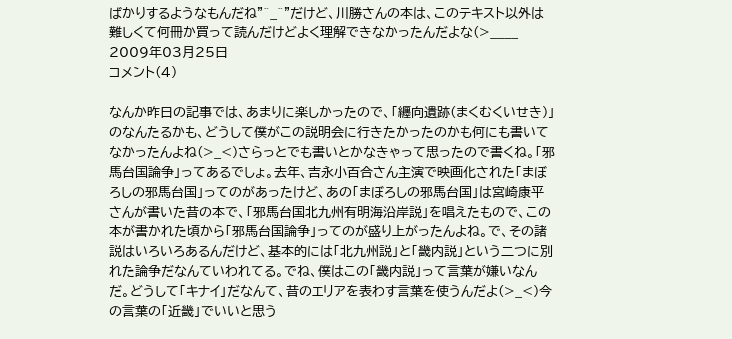ばかりするようなもんだね"^_^"だけど、川勝さんの本は、このテキスト以外は難しくて何冊か買って読んだけどよく理解できなかったんだよな(>____
2009年03月25日
コメント(4)

なんか昨日の記事では、あまりに楽しかったので、「纒向遺跡(まくむくいせき)」のなんたるかも、どうして僕がこの説明会に行きたかったのかも何にも書いてなかったんよね(>_<)さらっとでも書いとかなきゃって思ったので書くね。「邪馬台国論争」ってあるでしょ。去年、吉永小百合さん主演で映画化された「まぼろしの邪馬台国」ってのがあったけど、あの「まぼろしの邪馬台国」は宮崎康平さんが書いた昔の本で、「邪馬台国北九州有明海沿岸説」を唱えたもので、この本が書かれた頃から「邪馬台国論争」ってのが盛り上がったんよね。で、その諸説はいろいろあるんだけど、基本的には「北九州説」と「畿内説」という二つに別れた論争だなんていわれてる。でね、僕はこの「畿内説」って言葉が嫌いなんだ。どうして「キナイ」だなんて、昔のエリアを表わす言葉を使うんだよ(>_<)今の言葉の「近畿」でいいと思う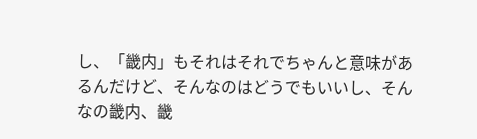し、「畿内」もそれはそれでちゃんと意味があるんだけど、そんなのはどうでもいいし、そんなの畿内、畿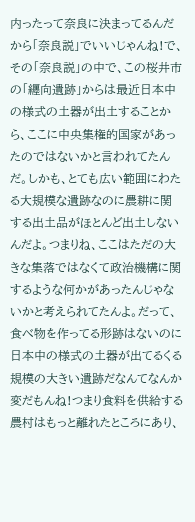内ったって奈良に決まってるんだから「奈良説」でいいじゃんね!で、その「奈良説」の中で、この桜井市の「纒向遺跡」からは最近日本中の様式の土器が出土することから、ここに中央集権的国家があったのではないかと言われてたんだ。しかも、とても広い範囲にわたる大規模な遺跡なのに農耕に関する出土品がほとんど出土しないんだよ。つまりね、ここはただの大きな集落ではなくて政治機構に関するような何かがあったんじゃないかと考えられてたんよ。だって、食べ物を作ってる形跡はないのに日本中の様式の土器が出てるくる規模の大きい遺跡だなんてなんか変だもんね!つまり食料を供給する農村はもっと離れたところにあり、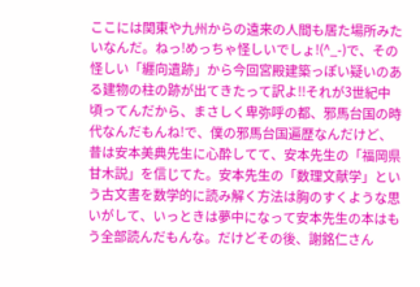ここには関東や九州からの遠来の人間も居た場所みたいなんだ。ねっ!めっちゃ怪しいでしょ!(^_-)で、その怪しい「纒向遺跡」から今回宮殿建築っぽい疑いのある建物の柱の跡が出てきたって訳よ!!それが3世紀中頃ってんだから、まさしく卑弥呼の都、邪馬台国の時代なんだもんね!で、僕の邪馬台国遍歴なんだけど、昔は安本美典先生に心酔してて、安本先生の「福岡県甘木説」を信じてた。安本先生の「数理文献学」という古文書を数学的に読み解く方法は胸のすくような思いがして、いっときは夢中になって安本先生の本はもう全部読んだもんな。だけどその後、謝銘仁さん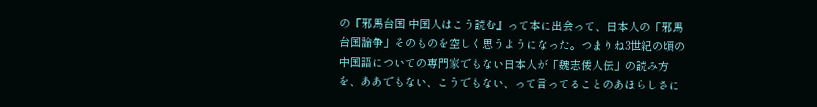の『邪馬台国 中国人はこう読む』って本に出会って、日本人の「邪馬台国論争」そのものを空しく思うようになった。つまりね3世紀の頃の中国語についての専門家でもない日本人が「魏志倭人伝」の読み方を、ああでもない、こうでもない、って言ってることのあほらしさに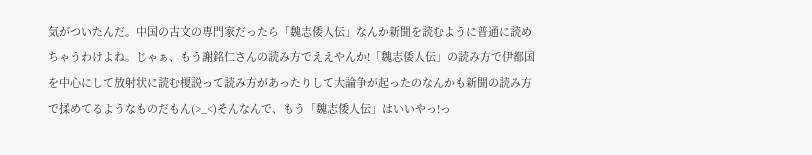気がついたんだ。中国の古文の専門家だったら「魏志倭人伝」なんか新聞を読むように普通に読めちゃうわけよね。じゃぁ、もう謝銘仁さんの読み方でええやんか!「魏志倭人伝」の読み方で伊都国を中心にして放射状に読む榎説って読み方があったりして大論争が起ったのなんかも新聞の読み方で揉めてるようなものだもん(>_<)そんなんで、もう「魏志倭人伝」はいいやっ!っ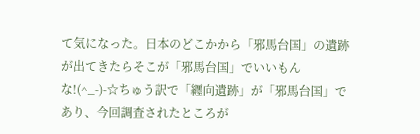て気になった。日本のどこかから「邪馬台国」の遺跡が出てきたらそこが「邪馬台国」でいいもんな!(^_-)-☆ちゅう訳で「纒向遺跡」が「邪馬台国」であり、今回調査されたところが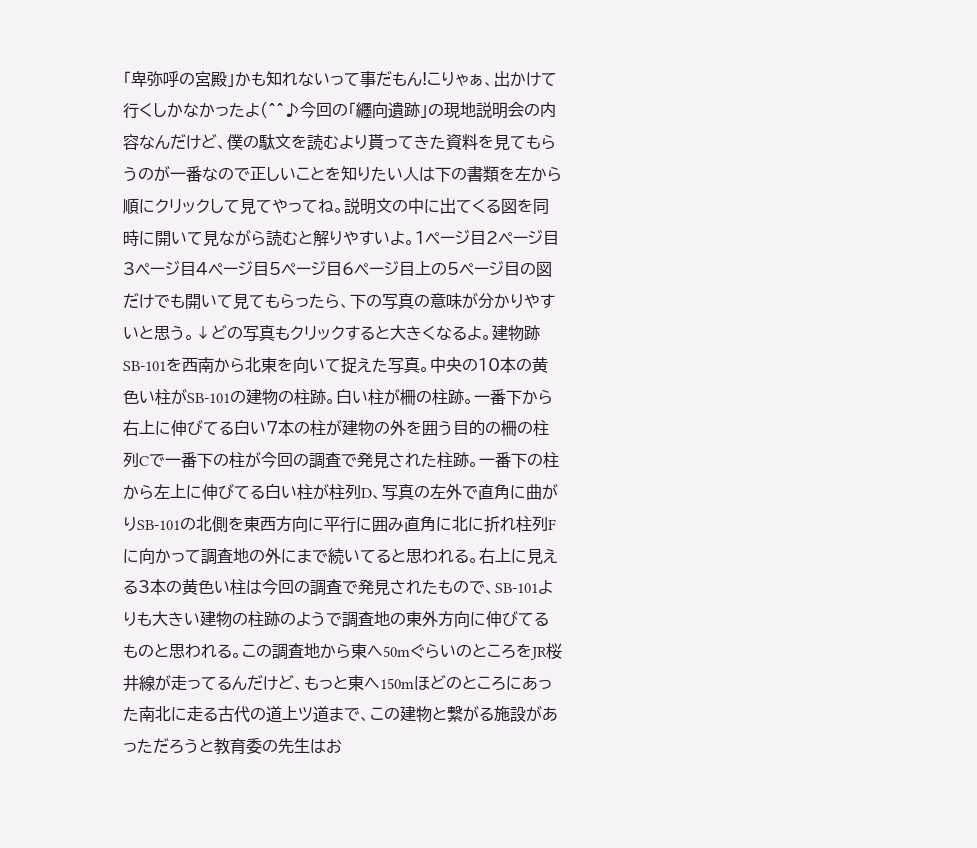「卑弥呼の宮殿」かも知れないって事だもん!こりゃぁ、出かけて行くしかなかったよ(^^♪今回の「纒向遺跡」の現地説明会の内容なんだけど、僕の駄文を読むより貰ってきた資料を見てもらうのが一番なので正しいことを知りたい人は下の書類を左から順にクリックして見てやってね。説明文の中に出てくる図を同時に開いて見ながら読むと解りやすいよ。1ページ目2ページ目3ページ目4ページ目5ページ目6ページ目上の5ページ目の図だけでも開いて見てもらったら、下の写真の意味が分かりやすいと思う。↓どの写真もクリックすると大きくなるよ。建物跡SB-101を西南から北東を向いて捉えた写真。中央の10本の黄色い柱がSB-101の建物の柱跡。白い柱が柵の柱跡。一番下から右上に伸びてる白い7本の柱が建物の外を囲う目的の柵の柱列Cで一番下の柱が今回の調査で発見された柱跡。一番下の柱から左上に伸びてる白い柱が柱列D、写真の左外で直角に曲がりSB-101の北側を東西方向に平行に囲み直角に北に折れ柱列Fに向かって調査地の外にまで続いてると思われる。右上に見える3本の黄色い柱は今回の調査で発見されたもので、SB-101よりも大きい建物の柱跡のようで調査地の東外方向に伸びてるものと思われる。この調査地から東へ50mぐらいのところをJR桜井線が走ってるんだけど、もっと東へ150mほどのところにあった南北に走る古代の道上ツ道まで、この建物と繋がる施設があっただろうと教育委の先生はお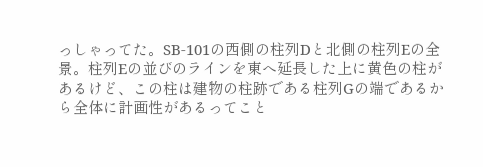っしゃってた。SB-101の西側の柱列Dと北側の柱列Eの全景。柱列Eの並びのラインを東へ延長した上に黄色の柱があるけど、この柱は建物の柱跡である柱列Gの端であるから全体に計画性があるってこと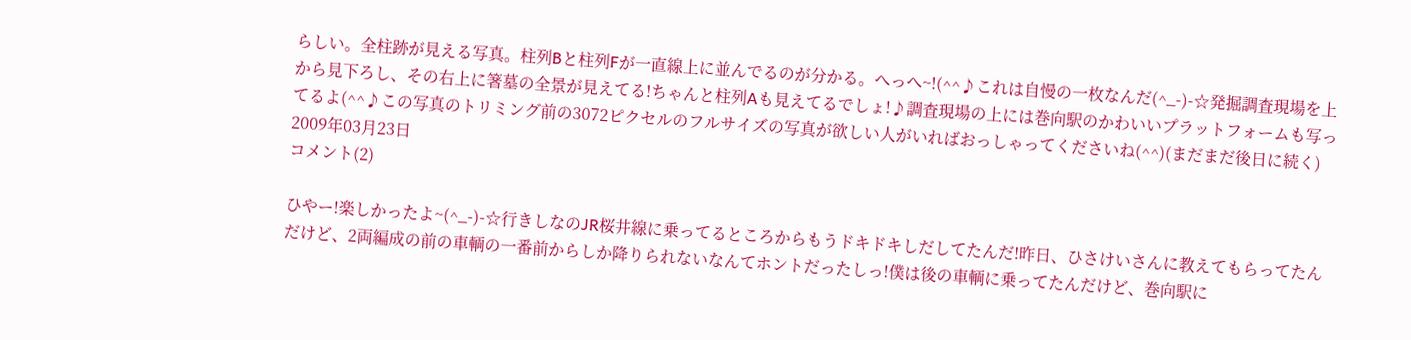らしい。全柱跡が見える写真。柱列Bと柱列Fが一直線上に並んでるのが分かる。へっへ~!(^^♪これは自慢の一枚なんだ(^_-)-☆発掘調査現場を上から見下ろし、その右上に箸墓の全景が見えてる!ちゃんと柱列Aも見えてるでしょ!♪調査現場の上には巻向駅のかわいいプラットフォームも写ってるよ(^^♪この写真のトリミング前の3072ピクセルのフルサイズの写真が欲しい人がいればおっしゃってくださいね(^^)(まだまだ後日に続く)
2009年03月23日
コメント(2)

ひやー!楽しかったよ~(^_-)-☆行きしなのJR桜井線に乗ってるところからもうドキドキしだしてたんだ!昨日、ひさけいさんに教えてもらってたんだけど、2両編成の前の車輌の一番前からしか降りられないなんてホントだったしっ!僕は後の車輌に乗ってたんだけど、巻向駅に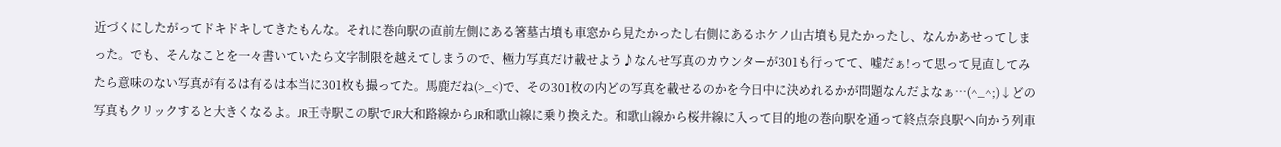近づくにしたがってドキドキしてきたもんな。それに巻向駅の直前左側にある箸墓古墳も車窓から見たかったし右側にあるホケノ山古墳も見たかったし、なんかあせってしまった。でも、そんなことを一々書いていたら文字制限を越えてしまうので、極力写真だけ載せよう♪なんせ写真のカウンターが301も行ってて、嘘だぁ!って思って見直してみたら意味のない写真が有るは有るは本当に301枚も撮ってた。馬鹿だね(>_<)で、その301枚の内どの写真を載せるのかを今日中に決めれるかが問題なんだよなぁ…(^_^;)↓どの写真もクリックすると大きくなるよ。JR王寺駅この駅でJR大和路線からJR和歌山線に乗り換えた。和歌山線から桜井線に入って目的地の巻向駅を通って終点奈良駅へ向かう列車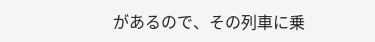があるので、その列車に乗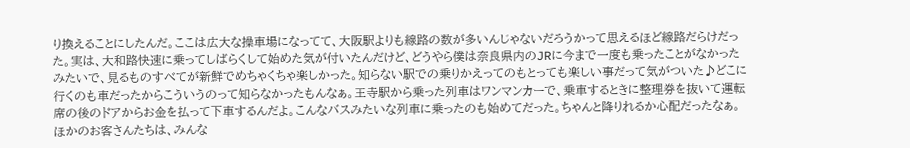り換えることにしたんだ。ここは広大な操車場になってて、大阪駅よりも線路の数が多いんじゃないだろうかって思えるほど線路だらけだった。実は、大和路快速に乗ってしばらくして始めた気が付いたんだけど、どうやら僕は奈良県内のJRに今まで一度も乗ったことがなかったみたいで、見るものすべてが新鮮でめちゃくちゃ楽しかった。知らない駅での乗りかえってのもとっても楽しい事だって気がついた♪どこに行くのも車だったからこういうのって知らなかったもんなぁ。王寺駅から乗った列車はワンマンカーで、乗車するときに整理券を抜いて運転席の後のドアからお金を払って下車するんだよ。こんなバスみたいな列車に乗ったのも始めてだった。ちゃんと降りれるか心配だったなぁ。ほかのお客さんたちは、みんな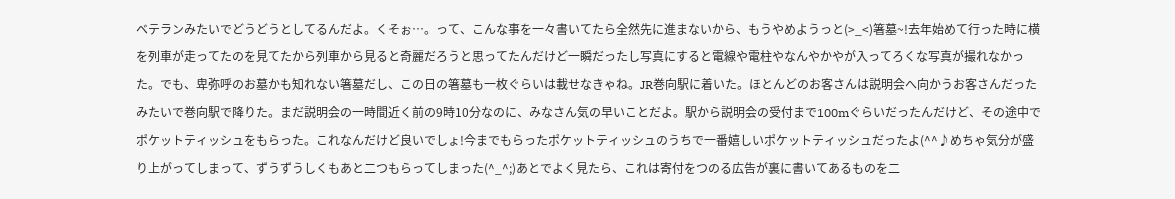ベテランみたいでどうどうとしてるんだよ。くそぉ…。って、こんな事を一々書いてたら全然先に進まないから、もうやめようっと(>_<)箸墓~!去年始めて行った時に横を列車が走ってたのを見てたから列車から見ると奇麗だろうと思ってたんだけど一瞬だったし写真にすると電線や電柱やなんやかやが入ってろくな写真が撮れなかった。でも、卑弥呼のお墓かも知れない箸墓だし、この日の箸墓も一枚ぐらいは載せなきゃね。JR巻向駅に着いた。ほとんどのお客さんは説明会へ向かうお客さんだったみたいで巻向駅で降りた。まだ説明会の一時間近く前の9時10分なのに、みなさん気の早いことだよ。駅から説明会の受付まで100mぐらいだったんだけど、その途中でポケットティッシュをもらった。これなんだけど良いでしょ!今までもらったポケットティッシュのうちで一番嬉しいポケットティッシュだったよ(^^♪めちゃ気分が盛り上がってしまって、ずうずうしくもあと二つもらってしまった(^_^;)あとでよく見たら、これは寄付をつのる広告が裏に書いてあるものを二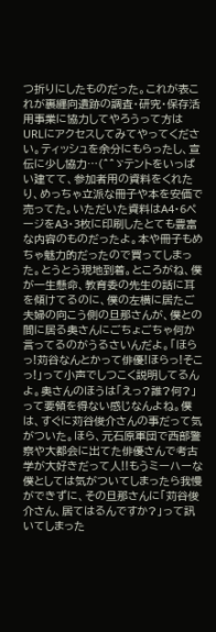つ折りにしたものだった。これが表これが裏纒向遺跡の調査・研究・保存活用事業に協力してやろうって方はURLにアクセスしてみてやってください。ティッシュを余分にもらったし、宣伝に少し協力…(^^ゞテントをいっぱい建てて、参加者用の資料をくれたり、めっちゃ立派な冊子や本を安価で売ってた。いただいた資料はA4・6ページをA3・3枚に印刷したとても豊富な内容のものだったよ。本や冊子もめちゃ魅力的だったので買ってしまった。とうとう現地到着。ところがね、僕が一生懸命、教育委の先生の話に耳を傾けてるのに、僕の左横に居たご夫婦の向こう側の旦那さんが、僕との間に居る奥さんにごちょごちゃ何か言ってるのがうるさいんだよ。「ほらっ!苅谷なんとかって俳優!ほらっ!そこっ!」って小声でしつこく説明してるんよ。奥さんのほうは「えっ?誰?何?」って要領を得ない感じなんよね。僕は、すぐに苅谷俊介さんの事だって気がついた。ほら、元石原軍団で西部警察や大都会に出てた俳優さんで考古学が大好きだって人!!もうミーハーな僕としては気がついてしまったら我慢ができずに、その旦那さんに「苅谷俊介さん、居てはるんですか?」って訊いてしまった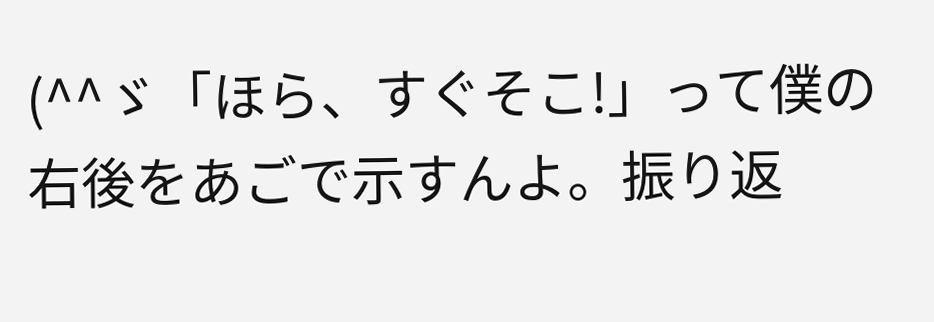(^^ゞ「ほら、すぐそこ!」って僕の右後をあごで示すんよ。振り返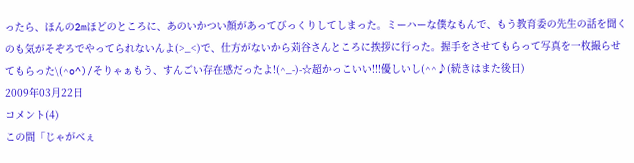ったら、ほんの2mほどのところに、あのいかつい顔があってびっくりしてしまった。ミーハーな僕なもんで、もう教育委の先生の話を聞くのも気がそぞろでやってられないんよ(>_<)で、仕方がないから苅谷さんところに挨拶に行った。握手をさせてもらって写真を一枚撮らせてもらった\(^o^)/そりゃぁもう、すんごい存在感だったよ!(^_-)-☆超かっこいい!!!優しいし(^^♪(続きはまた後日)
2009年03月22日
コメント(4)
この間「じゃがべぇ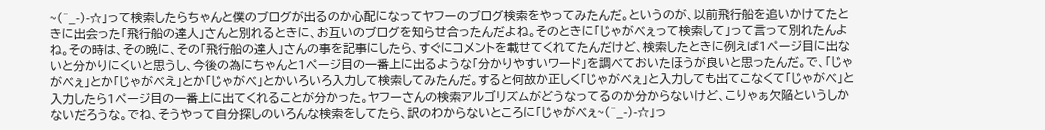~(^_-)-☆」って検索したらちゃんと僕のブログが出るのか心配になってヤフーのブログ検索をやってみたんだ。というのが、以前飛行船を追いかけてたときに出会った「飛行船の達人」さんと別れるときに、お互いのブログを知らせ合ったんだよね。そのときに「じゃがべぇって検索して」って言って別れたんよね。その時は、その晩に、その「飛行船の達人」さんの事を記事にしたら、すぐにコメントを載せてくれてたんだけど、検索したときに例えば1ページ目に出ないと分かりにくいと思うし、今後の為にちゃんと1ページ目の一番上に出るような「分かりやすいワード」を調べておいたほうが良いと思ったんだ。で、「じゃがべぇ」とか「じゃがべえ」とか「じゃがべ」とかいろいろ入力して検索してみたんだ。すると何故か正しく「じゃがべぇ」と入力しても出てこなくて「じゃがべ」と入力したら1ページ目の一番上に出てくれることが分かった。ヤフーさんの検索アルゴリズムがどうなってるのか分からないけど、こりゃぁ欠陥というしかないだろうな。でね、そうやって自分探しのいろんな検索をしてたら、訳のわからないところに「じゃがべぇ~(^_-)-☆」っ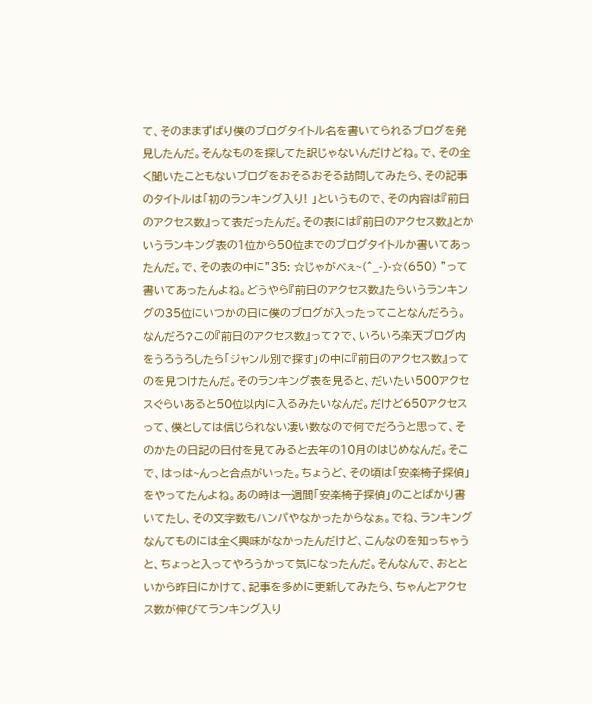て、そのままずばり僕のブログタイトル名を書いてられるブログを発見したんだ。そんなものを探してた訳じゃないんだけどね。で、その全く聞いたこともないブログをおそるおそる訪問してみたら、その記事のタイトルは「初のランキング入り! 」というもので、その内容は『前日のアクセス数』って表だったんだ。その表には『前日のアクセス数』とかいうランキング表の1位から50位までのブログタイトルか書いてあったんだ。で、その表の中に”35: ☆じゃがべぇ~(^_-)-☆(650) ”って書いてあったんよね。どうやら『前日のアクセス数』たらいうランキングの35位にいつかの日に僕のブログが入ったってことなんだろう。なんだろ?この『前日のアクセス数』って?で、いろいろ楽天ブログ内をうろうろしたら「ジャンル別で探す」の中に『前日のアクセス数』ってのを見つけたんだ。そのランキング表を見ると、だいたい500アクセスぐらいあると50位以内に入るみたいなんだ。だけど650アクセスって、僕としては信じられない凄い数なので何でだろうと思って、そのかたの日記の日付を見てみると去年の10月のはじめなんだ。そこで、はっは~んっと合点がいった。ちょうど、その頃は「安楽椅子探偵」をやってたんよね。あの時は一週間「安楽椅子探偵」のことばかり書いてたし、その文字数もハンパやなかったからなぁ。でね、ランキングなんてものには全く興味がなかったんだけど、こんなのを知っちゃうと、ちょっと入ってやろうかって気になったんだ。そんなんで、おとといから昨日にかけて、記事を多めに更新してみたら、ちゃんとアクセス数が伸びてランキング入り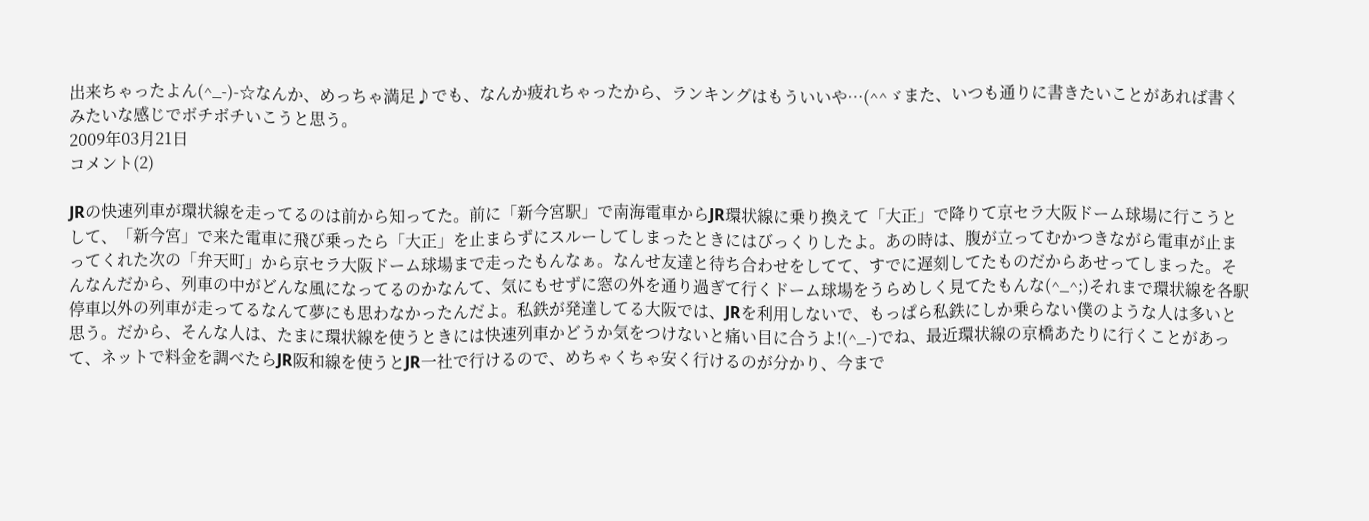出来ちゃったよん(^_-)-☆なんか、めっちゃ満足♪でも、なんか疲れちゃったから、ランキングはもういいや…(^^ゞまた、いつも通りに書きたいことがあれば書くみたいな感じでボチボチいこうと思う。
2009年03月21日
コメント(2)

JRの快速列車が環状線を走ってるのは前から知ってた。前に「新今宮駅」で南海電車からJR環状線に乗り換えて「大正」で降りて京セラ大阪ドーム球場に行こうとして、「新今宮」で来た電車に飛び乗ったら「大正」を止まらずにスルーしてしまったときにはびっくりしたよ。あの時は、腹が立ってむかつきながら電車が止まってくれた次の「弁天町」から京セラ大阪ドーム球場まで走ったもんなぁ。なんせ友達と待ち合わせをしてて、すでに遅刻してたものだからあせってしまった。そんなんだから、列車の中がどんな風になってるのかなんて、気にもせずに窓の外を通り過ぎて行くドーム球場をうらめしく見てたもんな(^_^;)それまで環状線を各駅停車以外の列車が走ってるなんて夢にも思わなかったんだよ。私鉄が発達してる大阪では、JRを利用しないで、もっぱら私鉄にしか乗らない僕のような人は多いと思う。だから、そんな人は、たまに環状線を使うときには快速列車かどうか気をつけないと痛い目に合うよ!(^_-)でね、最近環状線の京橋あたりに行くことがあって、ネットで料金を調べたらJR阪和線を使うとJR一社で行けるので、めちゃくちゃ安く行けるのが分かり、今まで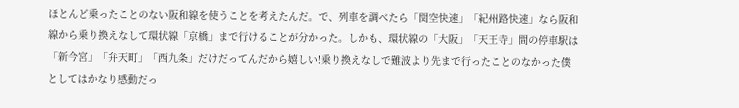ほとんど乗ったことのない阪和線を使うことを考えたんだ。で、列車を調べたら「関空快速」「紀州路快速」なら阪和線から乗り換えなして環状線「京橋」まで行けることが分かった。しかも、環状線の「大阪」「天王寺」間の停車駅は「新今宮」「弁天町」「西九条」だけだってんだから嬉しい!乗り換えなしで難波より先まで行ったことのなかった僕としてはかなり感動だっ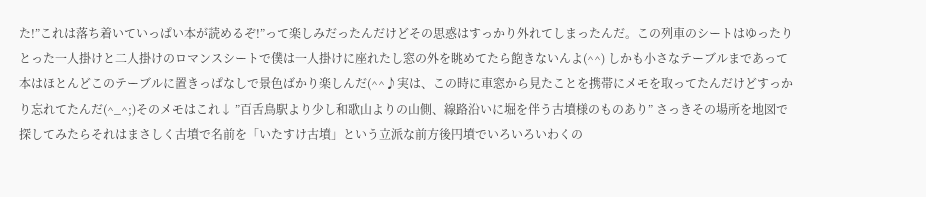た!”これは落ち着いていっぱい本が読めるぞ!”って楽しみだったんだけどその思惑はすっかり外れてしまったんだ。この列車のシートはゆったりとった一人掛けと二人掛けのロマンスシートで僕は一人掛けに座れたし窓の外を眺めてたら飽きないんよ(^^) しかも小さなテーブルまであって本はほとんどこのテーブルに置きっぱなしで景色ばかり楽しんだ(^^♪実は、この時に車窓から見たことを携帯にメモを取ってたんだけどすっかり忘れてたんだ(^_^;)そのメモはこれ↓ ”百舌鳥駅より少し和歌山よりの山側、線路沿いに堀を伴う古墳様のものあり” さっきその場所を地図で探してみたらそれはまさしく古墳で名前を「いたすけ古墳」という立派な前方後円墳でいろいろいわくの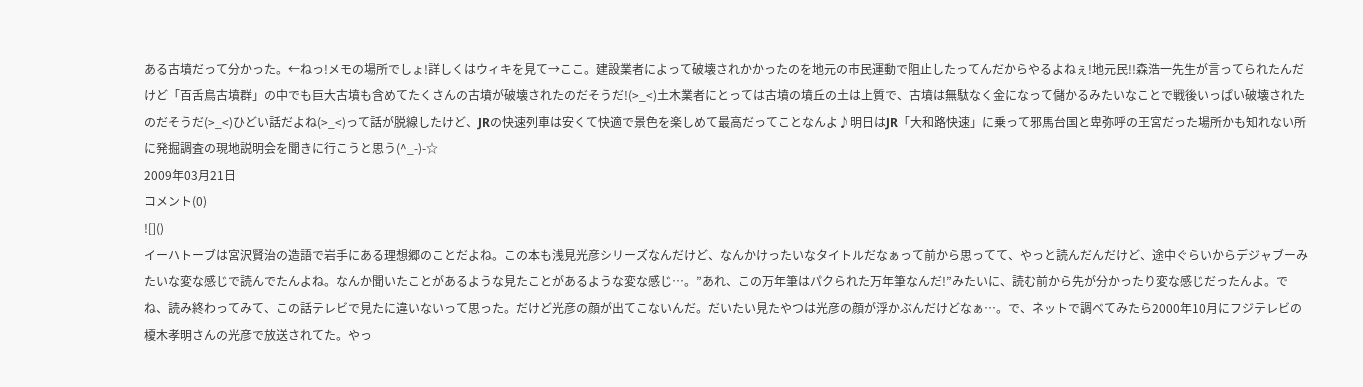ある古墳だって分かった。←ねっ!メモの場所でしょ!詳しくはウィキを見て→ここ。建設業者によって破壊されかかったのを地元の市民運動で阻止したってんだからやるよねぇ!地元民!!森浩一先生が言ってられたんだけど「百舌鳥古墳群」の中でも巨大古墳も含めてたくさんの古墳が破壊されたのだそうだ!(>_<)土木業者にとっては古墳の墳丘の土は上質で、古墳は無駄なく金になって儲かるみたいなことで戦後いっぱい破壊されたのだそうだ(>_<)ひどい話だよね(>_<)って話が脱線したけど、JRの快速列車は安くて快適で景色を楽しめて最高だってことなんよ♪明日はJR「大和路快速」に乗って邪馬台国と卑弥呼の王宮だった場所かも知れない所に発掘調査の現地説明会を聞きに行こうと思う(^_-)-☆
2009年03月21日
コメント(0)
![]()
イーハトーブは宮沢賢治の造語で岩手にある理想郷のことだよね。この本も浅見光彦シリーズなんだけど、なんかけったいなタイトルだなぁって前から思ってて、やっと読んだんだけど、途中ぐらいからデジャブーみたいな変な感じで読んでたんよね。なんか聞いたことがあるような見たことがあるような変な感じ…。”あれ、この万年筆はパクられた万年筆なんだ!”みたいに、読む前から先が分かったり変な感じだったんよ。でね、読み終わってみて、この話テレビで見たに違いないって思った。だけど光彦の顔が出てこないんだ。だいたい見たやつは光彦の顔が浮かぶんだけどなぁ…。で、ネットで調べてみたら2000年10月にフジテレビの 榎木孝明さんの光彦で放送されてた。やっ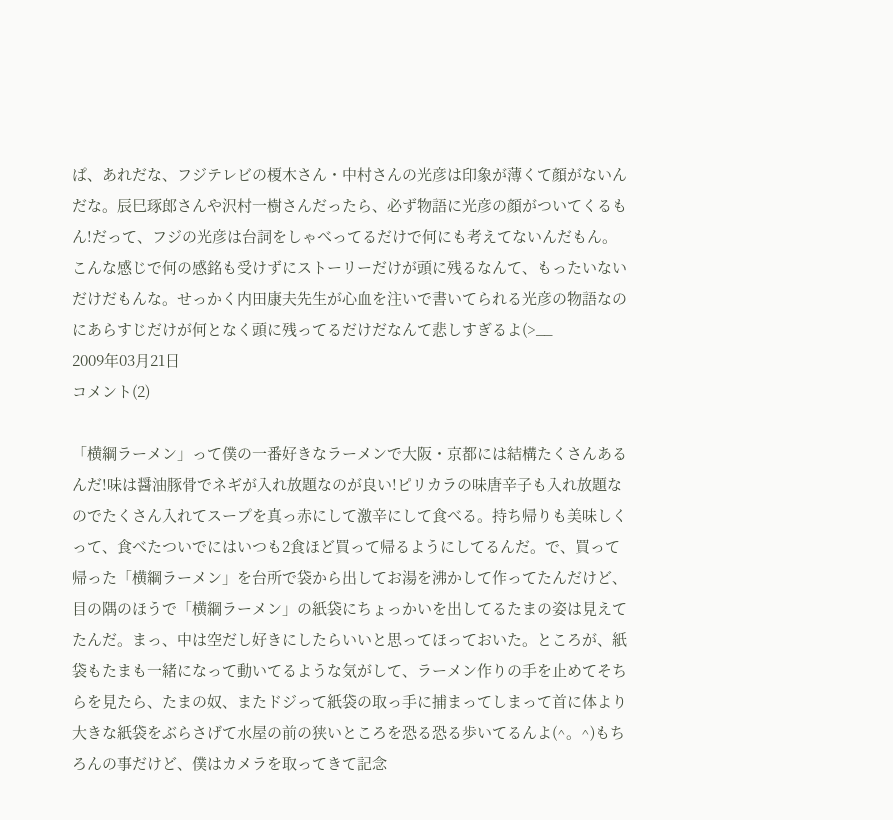ぱ、あれだな、フジテレビの榎木さん・中村さんの光彦は印象が薄くて顔がないんだな。辰巳琢郎さんや沢村一樹さんだったら、必ず物語に光彦の顔がついてくるもん!だって、フジの光彦は台詞をしゃべってるだけで何にも考えてないんだもん。こんな感じで何の感銘も受けずにストーリーだけが頭に残るなんて、もったいないだけだもんな。せっかく内田康夫先生が心血を注いで書いてられる光彦の物語なのにあらすじだけが何となく頭に残ってるだけだなんて悲しすぎるよ(>__
2009年03月21日
コメント(2)

「横綱ラーメン」って僕の一番好きなラーメンで大阪・京都には結構たくさんあるんだ!味は醤油豚骨でネギが入れ放題なのが良い!ピリカラの味唐辛子も入れ放題なのでたくさん入れてスープを真っ赤にして激辛にして食べる。持ち帰りも美味しくって、食べたついでにはいつも2食ほど買って帰るようにしてるんだ。で、買って帰った「横綱ラーメン」を台所で袋から出してお湯を沸かして作ってたんだけど、目の隅のほうで「横綱ラーメン」の紙袋にちょっかいを出してるたまの姿は見えてたんだ。まっ、中は空だし好きにしたらいいと思ってほっておいた。ところが、紙袋もたまも一緒になって動いてるような気がして、ラーメン作りの手を止めてそちらを見たら、たまの奴、またドジって紙袋の取っ手に捕まってしまって首に体より大きな紙袋をぶらさげて水屋の前の狭いところを恐る恐る歩いてるんよ(^。^)もちろんの事だけど、僕はカメラを取ってきて記念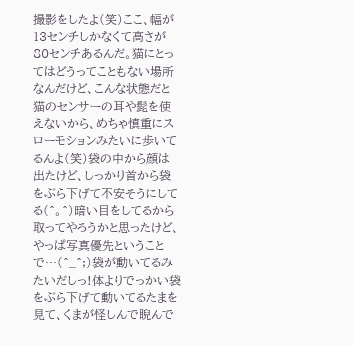撮影をしたよ(笑)ここ、幅が13センチしかなくて高さが80センチあるんだ。猫にとってはどうってこともない場所なんだけど、こんな状態だと猫のセンサーの耳や髭を使えないから、めちゃ慎重にスローモションみたいに歩いてるんよ(笑)袋の中から顔は出たけど、しっかり首から袋をぶら下げて不安そうにしてる(^。^)暗い目をしてるから取ってやろうかと思ったけど、やっぱ写真優先ということで…(^_^;)袋が動いてるみたいだしっ!体よりでっかい袋をぶら下げて動いてるたまを見て、くまが怪しんで睨んで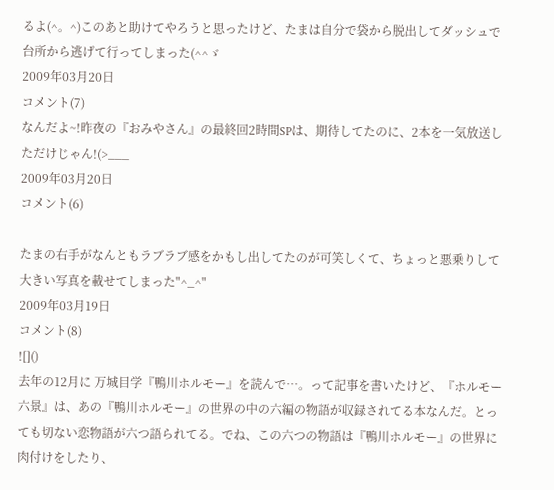るよ(^。^)このあと助けてやろうと思ったけど、たまは自分で袋から脱出してダッシュで台所から逃げて行ってしまった(^^ゞ
2009年03月20日
コメント(7)
なんだよ~!昨夜の『おみやさん』の最終回2時間SPは、期待してたのに、2本を一気放送しただけじゃん!(>___
2009年03月20日
コメント(6)

たまの右手がなんともラブラブ感をかもし出してたのが可笑しくて、ちょっと悪乗りして大きい写真を載せてしまった"^_^"
2009年03月19日
コメント(8)
![]()
去年の12月に 万城目学『鴨川ホルモー』を読んで…。って記事を書いたけど、『ホルモー六景』は、あの『鴨川ホルモー』の世界の中の六編の物語が収録されてる本なんだ。とっても切ない恋物語が六つ語られてる。でね、この六つの物語は『鴨川ホルモー』の世界に肉付けをしたり、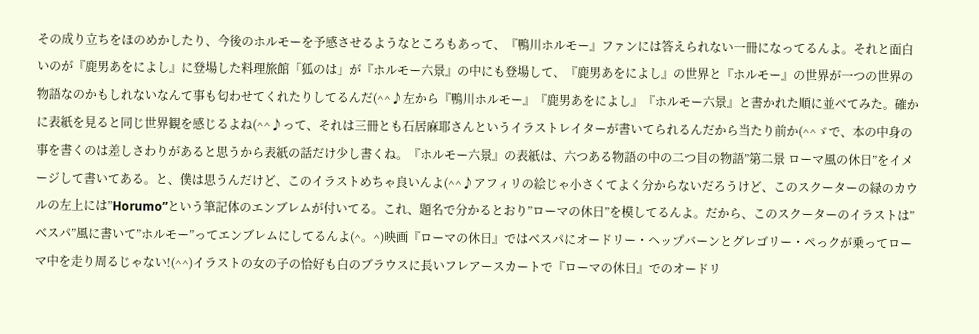その成り立ちをほのめかしたり、今後のホルモーを予感させるようなところもあって、『鴨川ホルモー』ファンには答えられない一冊になってるんよ。それと面白いのが『鹿男あをによし』に登場した料理旅館「狐のは」が『ホルモー六景』の中にも登場して、『鹿男あをによし』の世界と『ホルモー』の世界が一つの世界の物語なのかもしれないなんて事も匂わせてくれたりしてるんだ(^^♪左から『鴨川ホルモー』『鹿男あをによし』『ホルモー六景』と書かれた順に並べてみた。確かに表紙を見ると同じ世界観を感じるよね(^^♪って、それは三冊とも石居麻耶さんというイラストレイターが書いてられるんだから当たり前か(^^ゞで、本の中身の事を書くのは差しさわりがあると思うから表紙の話だけ少し書くね。『ホルモー六景』の表紙は、六つある物語の中の二つ目の物語”第二景 ローマ風の休日”をイメージして書いてある。と、僕は思うんだけど、このイラストめちゃ良いんよ(^^♪アフィリの絵じゃ小さくてよく分からないだろうけど、このスクーターの緑のカウルの左上には”Horumo”という筆記体のエンブレムが付いてる。これ、題名で分かるとおり”ローマの休日”を模してるんよ。だから、このスクーターのイラストは”ベスパ”風に書いて”ホルモー”ってエンブレムにしてるんよ(^。^)映画『ローマの休日』ではベスパにオードリー・ヘップバーンとグレゴリー・ペっクが乗ってローマ中を走り周るじゃない!(^^)イラストの女の子の恰好も白のブラウスに長いフレアースカートで『ローマの休日』でのオードリ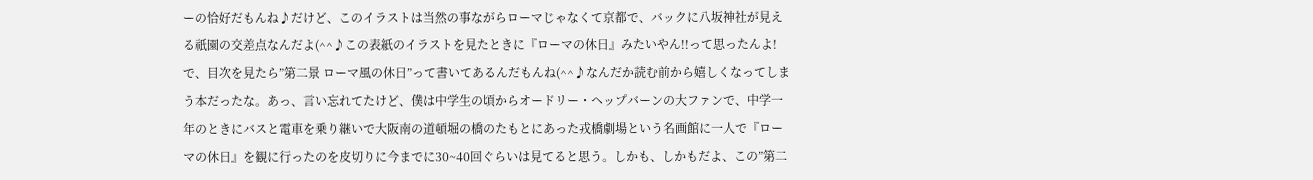ーの恰好だもんね♪だけど、このイラストは当然の事ながらローマじゃなくて京都で、バックに八坂神社が見える祇園の交差点なんだよ(^^♪この表紙のイラストを見たときに『ローマの休日』みたいやん!!って思ったんよ!で、目次を見たら”第二景 ローマ風の休日”って書いてあるんだもんね(^^♪なんだか読む前から嬉しくなってしまう本だったな。あっ、言い忘れてたけど、僕は中学生の頃からオードリー・ヘップバーンの大ファンで、中学一年のときにバスと電車を乗り継いで大阪南の道頓堀の橋のたもとにあった戎橋劇場という名画館に一人で『ローマの休日』を観に行ったのを皮切りに今までに30~40回ぐらいは見てると思う。しかも、しかもだよ、この”第二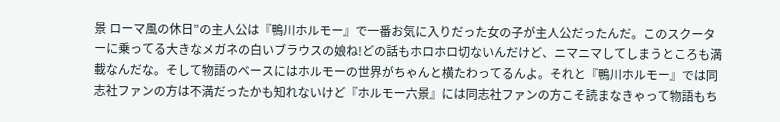景 ローマ風の休日”の主人公は『鴨川ホルモー』で一番お気に入りだった女の子が主人公だったんだ。このスクーターに乗ってる大きなメガネの白いブラウスの娘ね!どの話もホロホロ切ないんだけど、ニマニマしてしまうところも満載なんだな。そして物語のベースにはホルモーの世界がちゃんと横たわってるんよ。それと『鴨川ホルモー』では同志社ファンの方は不満だったかも知れないけど『ホルモー六景』には同志社ファンの方こそ読まなきゃって物語もち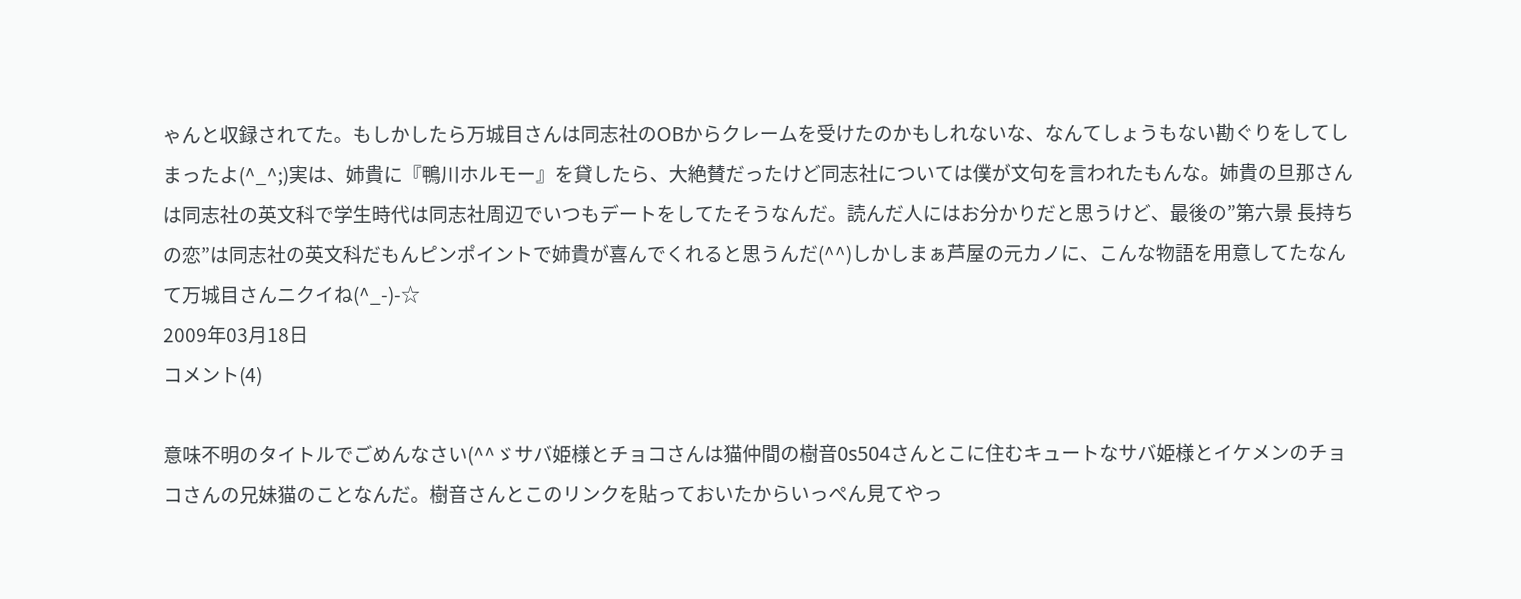ゃんと収録されてた。もしかしたら万城目さんは同志社のOBからクレームを受けたのかもしれないな、なんてしょうもない勘ぐりをしてしまったよ(^_^;)実は、姉貴に『鴨川ホルモー』を貸したら、大絶賛だったけど同志社については僕が文句を言われたもんな。姉貴の旦那さんは同志社の英文科で学生時代は同志社周辺でいつもデートをしてたそうなんだ。読んだ人にはお分かりだと思うけど、最後の”第六景 長持ちの恋”は同志社の英文科だもんピンポイントで姉貴が喜んでくれると思うんだ(^^)しかしまぁ芦屋の元カノに、こんな物語を用意してたなんて万城目さんニクイね(^_-)-☆
2009年03月18日
コメント(4)

意味不明のタイトルでごめんなさい(^^ゞサバ姫様とチョコさんは猫仲間の樹音0s504さんとこに住むキュートなサバ姫様とイケメンのチョコさんの兄妹猫のことなんだ。樹音さんとこのリンクを貼っておいたからいっぺん見てやっ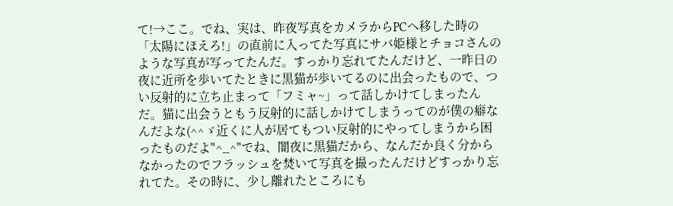て!→ここ。でね、実は、昨夜写真をカメラからPCへ移した時の「太陽にほえろ!」の直前に入ってた写真にサバ姫様とチョコさんのような写真が写ってたんだ。すっかり忘れてたんだけど、一昨日の夜に近所を歩いてたときに黒猫が歩いてるのに出会ったもので、つい反射的に立ち止まって「フミャ~」って話しかけてしまったんだ。猫に出会うともう反射的に話しかけてしまうってのが僕の癖なんだよな(^^ゞ近くに人が居てもつい反射的にやってしまうから困ったものだよ"^_^"でね、闇夜に黒猫だから、なんだか良く分からなかったのでフラッシュを焚いて写真を撮ったんだけどすっかり忘れてた。その時に、少し離れたところにも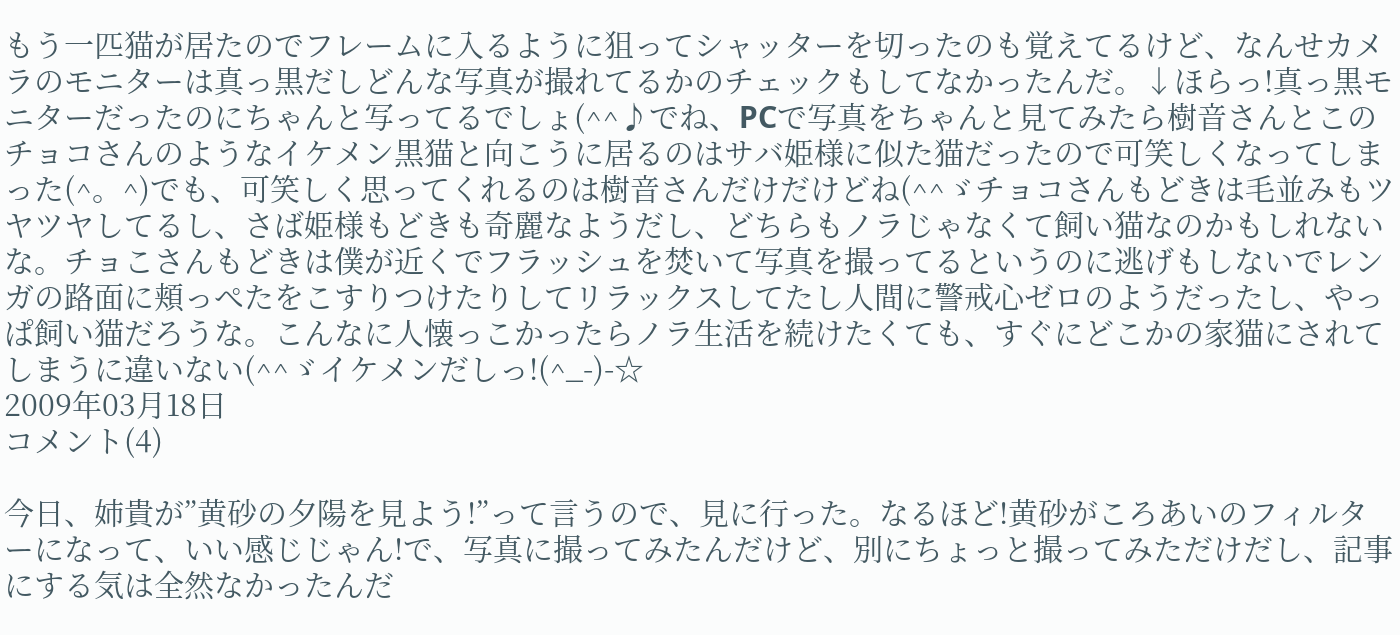もう一匹猫が居たのでフレームに入るように狙ってシャッターを切ったのも覚えてるけど、なんせカメラのモニターは真っ黒だしどんな写真が撮れてるかのチェックもしてなかったんだ。↓ほらっ!真っ黒モニターだったのにちゃんと写ってるでしょ(^^♪でね、PCで写真をちゃんと見てみたら樹音さんとこのチョコさんのようなイケメン黒猫と向こうに居るのはサバ姫様に似た猫だったので可笑しくなってしまった(^。^)でも、可笑しく思ってくれるのは樹音さんだけだけどね(^^ゞチョコさんもどきは毛並みもツヤツヤしてるし、さば姫様もどきも奇麗なようだし、どちらもノラじゃなくて飼い猫なのかもしれないな。チョこさんもどきは僕が近くでフラッシュを焚いて写真を撮ってるというのに逃げもしないでレンガの路面に頬っぺたをこすりつけたりしてリラックスしてたし人間に警戒心ゼロのようだったし、やっぱ飼い猫だろうな。こんなに人懐っこかったらノラ生活を続けたくても、すぐにどこかの家猫にされてしまうに違いない(^^ゞイケメンだしっ!(^_-)-☆
2009年03月18日
コメント(4)

今日、姉貴が”黄砂の夕陽を見よう!”って言うので、見に行った。なるほど!黄砂がころあいのフィルターになって、いい感じじゃん!で、写真に撮ってみたんだけど、別にちょっと撮ってみただけだし、記事にする気は全然なかったんだ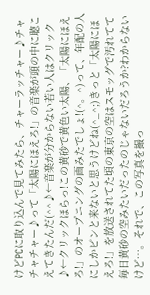けどPCに取り込んで見てみたら、チャーラッチャー♪チャチャチャー♪って「太陽にほえろ!」の音楽が頭の中に聴こえてきたんだ(^^♪←音楽が分からない若い人はクリック♪←クリックほらっ!この黄砂で黄色い太陽、「太陽にほえろ!」のオープニングの画みたでしょ!(^。^)って、年配の人にしかピンと来ないと思うけどね(^_^;)きっと「太陽にほえろ!」を放送されてた頃の東京の空はスモッグで汚れてて毎日黄砂の空みたいだったのじゃないだろうか?わからないけど…。それで、この写真を撮っ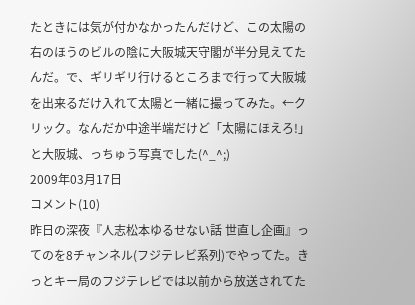たときには気が付かなかったんだけど、この太陽の右のほうのビルの陰に大阪城天守閣が半分見えてたんだ。で、ギリギリ行けるところまで行って大阪城を出来るだけ入れて太陽と一緒に撮ってみた。←クリック。なんだか中途半端だけど「太陽にほえろ!」と大阪城、っちゅう写真でした(^_^;)
2009年03月17日
コメント(10)
昨日の深夜『人志松本ゆるせない話 世直し企画』ってのを8チャンネル(フジテレビ系列)でやってた。きっとキー局のフジテレビでは以前から放送されてた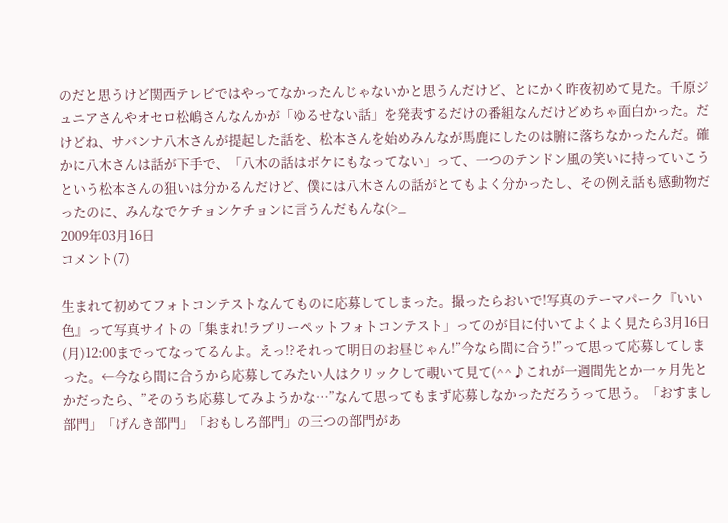のだと思うけど関西テレビではやってなかったんじゃないかと思うんだけど、とにかく昨夜初めて見た。千原ジュニアさんやオセロ松嶋さんなんかが「ゆるせない話」を発表するだけの番組なんだけどめちゃ面白かった。だけどね、サバンナ八木さんが提起した話を、松本さんを始めみんなが馬鹿にしたのは腑に落ちなかったんだ。確かに八木さんは話が下手で、「八木の話はボケにもなってない」って、一つのテンドン風の笑いに持っていこうという松本さんの狙いは分かるんだけど、僕には八木さんの話がとてもよく分かったし、その例え話も感動物だったのに、みんなでケチョンケチョンに言うんだもんな(>_
2009年03月16日
コメント(7)

生まれて初めてフォトコンテストなんてものに応募してしまった。撮ったらおいで!写真のテーマパーク『いい色』って写真サイトの「集まれ!ラブリーペットフォトコンテスト」ってのが目に付いてよくよく見たら3月16日(月)12:00までってなってるんよ。えっ!?それって明日のお昼じゃん!”今なら間に合う!”って思って応募してしまった。←今なら間に合うから応募してみたい人はクリックして覗いて見て(^^♪これが一週間先とか一ヶ月先とかだったら、”そのうち応募してみようかな…”なんて思ってもまず応募しなかっただろうって思う。「おすまし部門」「げんき部門」「おもしろ部門」の三つの部門があ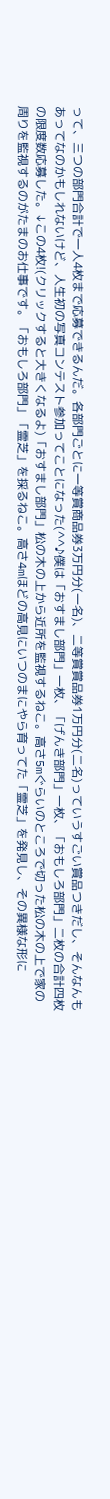って、三つの部門合計で一人4枚まで応募できるんだ。各部門ごとに一等賞商品券3万円分(一名)、二等賞賞品券1万円分(二名)っていうすごい賞品つきだし、そんなんもあってなのかもしれないけど、人生初の写真コンテスト参加ってことになった(^^♪僕は「おすまし部門」一枚、「げんき部門」一枚、「おもしろ部門」二枚の合計四枚の限度数応募した。↓この4枚!(クリックすると大きくなるよ)「おすまし部門」松の木の上から近所を監視するねこ。高さ5mぐらいのところで切った松の木の上で家の周りを監視するのがたまのお仕事です。「おもしろ部門」「霊芝」を採るねこ。高さ4mほどの高見にいつのまにやら育ってた「霊芝」を発見し、その異様な形に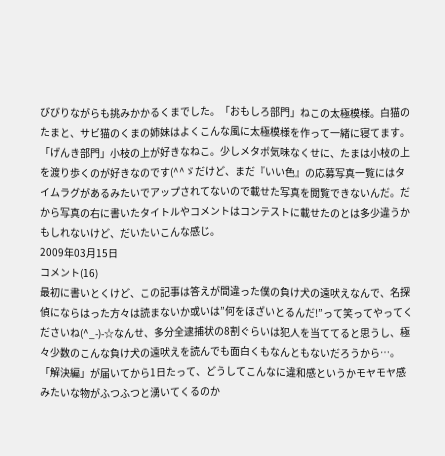びびりながらも挑みかかるくまでした。「おもしろ部門」ねこの太極模様。白猫のたまと、サビ猫のくまの姉妹はよくこんな風に太極模様を作って一緒に寝てます。「げんき部門」小枝の上が好きなねこ。少しメタボ気味なくせに、たまは小枝の上を渡り歩くのが好きなのです(^^ゞだけど、まだ『いい色』の応募写真一覧にはタイムラグがあるみたいでアップされてないので載せた写真を閲覧できないんだ。だから写真の右に書いたタイトルやコメントはコンテストに載せたのとは多少違うかもしれないけど、だいたいこんな感じ。
2009年03月15日
コメント(16)
最初に書いとくけど、この記事は答えが間違った僕の負け犬の遠吠えなんで、名探偵にならはった方々は読まないか或いは”何をほざいとるんだ!”って笑ってやってくださいね(^_-)-☆なんせ、多分全逮捕状の8割ぐらいは犯人を当ててると思うし、極々少数のこんな負け犬の遠吠えを読んでも面白くもなんともないだろうから…。「解決編」が届いてから1日たって、どうしてこんなに違和感というかモヤモヤ感みたいな物がふつふつと湧いてくるのか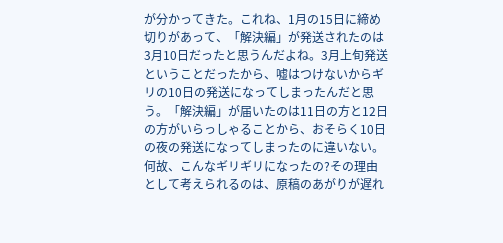が分かってきた。これね、1月の15日に締め切りがあって、「解決編」が発送されたのは3月10日だったと思うんだよね。3月上旬発送ということだったから、嘘はつけないからギリの10日の発送になってしまったんだと思う。「解決編」が届いたのは11日の方と12日の方がいらっしゃることから、おそらく10日の夜の発送になってしまったのに違いない。何故、こんなギリギリになったの?その理由として考えられるのは、原稿のあがりが遅れ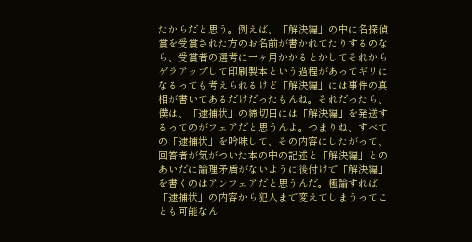たからだと思う。例えば、「解決編」の中に名探偵賞を受賞された方のお名前が書かれてたりするのなら、受賞者の選考に一ヶ月かかるとかしてそれからゲラアップして印刷製本という過程があってギリになるっても考えられるけど「解決編」には事件の真相が書いてあるだけだったもんね。それだったら、僕は、「逮捕状」の締切日には「解決編」を発送するってのがフェアだと思うんよ。つまりね、すべての「逮捕状」を吟味して、その内容にしたがって、回答者が気がついた本の中の記述と「解決編」とのあいだに論理矛盾がないように後付けで「解決編」を書くのはアンフェアだと思うんだ。極論すれば「逮捕状」の内容から犯人まで変えてしまうってことも可能なん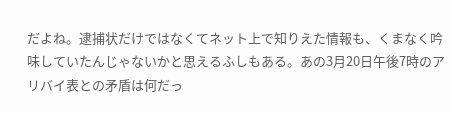だよね。逮捕状だけではなくてネット上で知りえた情報も、くまなく吟味していたんじゃないかと思えるふしもある。あの3月20日午後7時のアリバイ表との矛盾は何だっ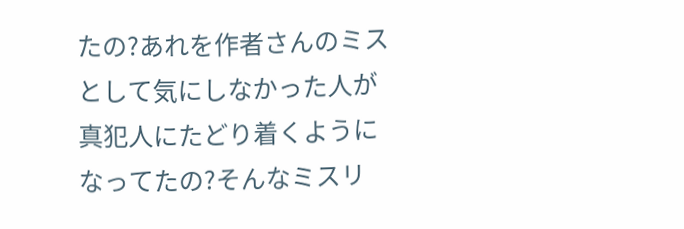たの?あれを作者さんのミスとして気にしなかった人が真犯人にたどり着くようになってたの?そんなミスリ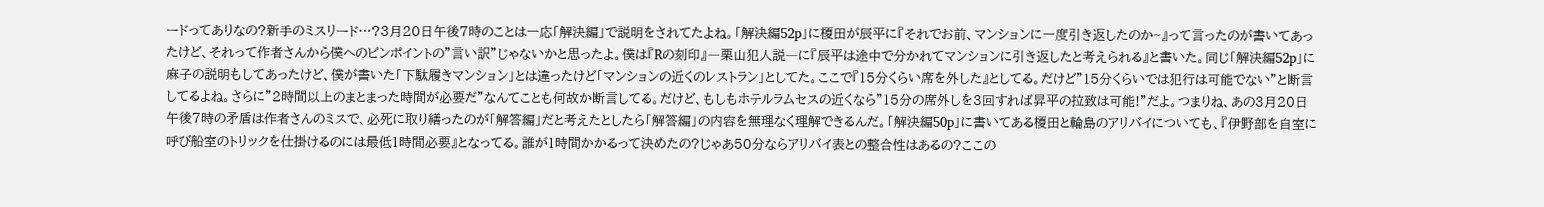ードってありなの?新手のミスリード…?3月20日午後7時のことは一応「解決編」で説明をされてたよね。「解決編52p」に榎田が辰平に『それでお前、マンションに一度引き返したのか~』って言ったのが書いてあったけど、それって作者さんから僕へのピンポイントの”言い訳”じゃないかと思ったよ。僕は『Rの刻印』―栗山犯人説―に『辰平は途中で分かれてマンションに引き返したと考えられる』と書いた。同じ「解決編52p」に麻子の説明もしてあったけど、僕が書いた「下駄履きマンション」とは違ったけど「マンションの近くのレストラン」としてた。ここで『15分くらい席を外した』としてる。だけど”15分くらいでは犯行は可能でない”と断言してるよね。さらに”2時間以上のまとまった時間が必要だ”なんてことも何故か断言してる。だけど、もしもホテルラムセスの近くなら”15分の席外しを3回すれば昇平の拉致は可能!”だよ。つまりね、あの3月20日午後7時の矛盾は作者さんのミスで、必死に取り繕ったのが「解答編」だと考えたとしたら「解答編」の内容を無理なく理解できるんだ。「解決編50p」に書いてある榎田と輪島のアリバイについても、『伊野部を自室に呼び船室のトリックを仕掛けるのには最低1時間必要』となってる。誰が1時間かかるって決めたの?じゃあ50分ならアリバイ表との整合性はあるの?ここの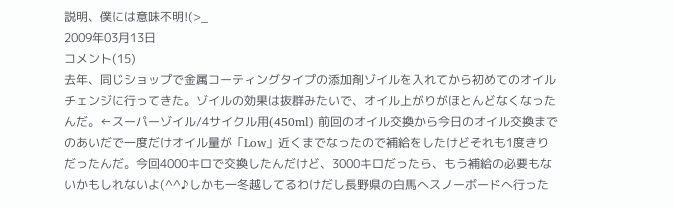説明、僕には意味不明!(>_
2009年03月13日
コメント(15)
去年、同じショップで金属コーティングタイプの添加剤ゾイルを入れてから初めてのオイルチェンジに行ってきた。ゾイルの効果は抜群みたいで、オイル上がりがほとんどなくなったんだ。←スーパーゾイル/4サイクル用(450ml) 前回のオイル交換から今日のオイル交換までのあいだで一度だけオイル量が「Low」近くまでなったので補給をしたけどそれも1度きりだったんだ。今回4000キロで交換したんだけど、3000キロだったら、もう補給の必要もないかもしれないよ(^^♪しかも一冬越してるわけだし長野県の白馬へスノーボードへ行った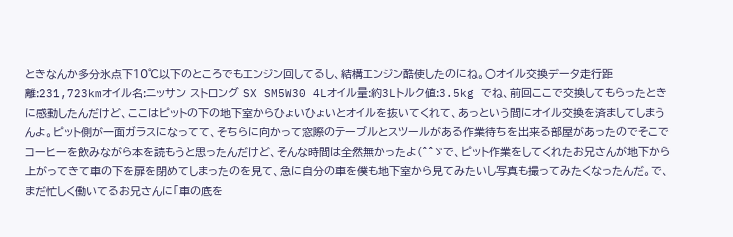ときなんか多分氷点下10℃以下のところでもエンジン回してるし、結構エンジン酷使したのにね。○オイル交換データ走行距離:231,723kmオイル名:ニッサン ストロング SX SM5W30 4Lオイル量:約3Lトルク値:3.5kg でね、前回ここで交換してもらったときに感動したんだけど、ここはピットの下の地下室からひょいひょいとオイルを抜いてくれて、あっという間にオイル交換を済ましてしまうんよ。ピット側が一面ガラスになってて、そちらに向かって窓際のテーブルとスツールがある作業待ちを出来る部屋があったのでそこでコーヒーを飲みながら本を読もうと思ったんだけど、そんな時間は全然無かったよ(^^ゞで、ピット作業をしてくれたお兄さんが地下から上がってきて車の下を扉を閉めてしまったのを見て、急に自分の車を僕も地下室から見てみたいし写真も撮ってみたくなったんだ。で、まだ忙しく働いてるお兄さんに「車の底を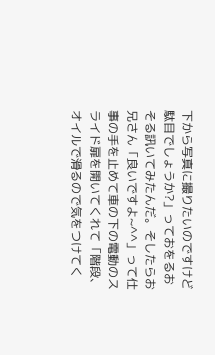下から写真に撮りたいのですけど駄目でしょうか?」っておをるおそる訊いてみたんだ。そしたらお兄さん「良いですよ~^^」って仕事の手を止めて車の下の電動のスライド扉を開いてくれて「階段、オイルで滑るので気をつけてく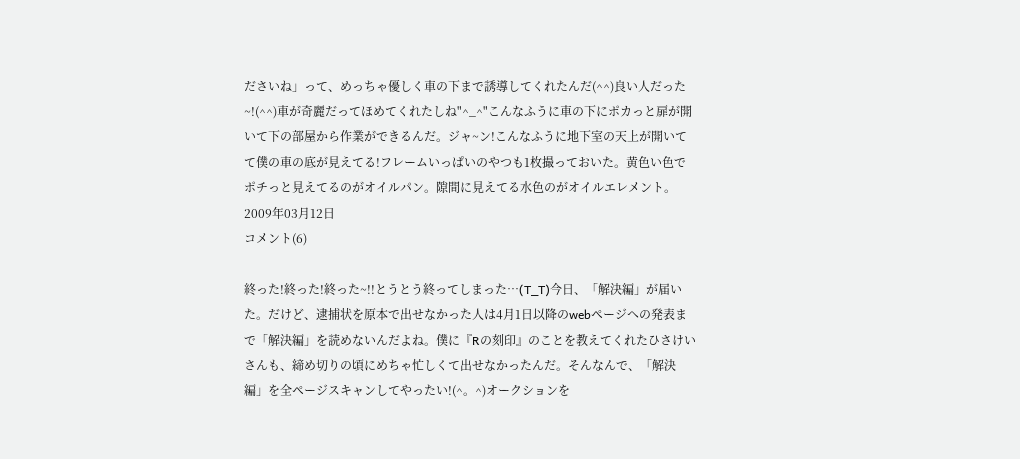ださいね」って、めっちゃ優しく車の下まで誘導してくれたんだ(^^)良い人だった~!(^^)車が奇麗だってほめてくれたしね"^_^"こんなふうに車の下にポカっと扉が開いて下の部屋から作業ができるんだ。ジャ~ン!こんなふうに地下室の天上が開いてて僕の車の底が見えてる!フレームいっぱいのやつも1枚撮っておいた。黄色い色でポチっと見えてるのがオイルパン。隙間に見えてる水色のがオイルエレメント。
2009年03月12日
コメント(6)

終った!終った!終った~!!とうとう終ってしまった…(T_T)今日、「解決編」が届いた。だけど、逮捕状を原本で出せなかった人は4月1日以降のwebページへの発表まで「解決編」を読めないんだよね。僕に『Rの刻印』のことを教えてくれたひさけいさんも、締め切りの頃にめちゃ忙しくて出せなかったんだ。そんなんで、「解決編」を全ページスキャンしてやったい!(^。^)オークションを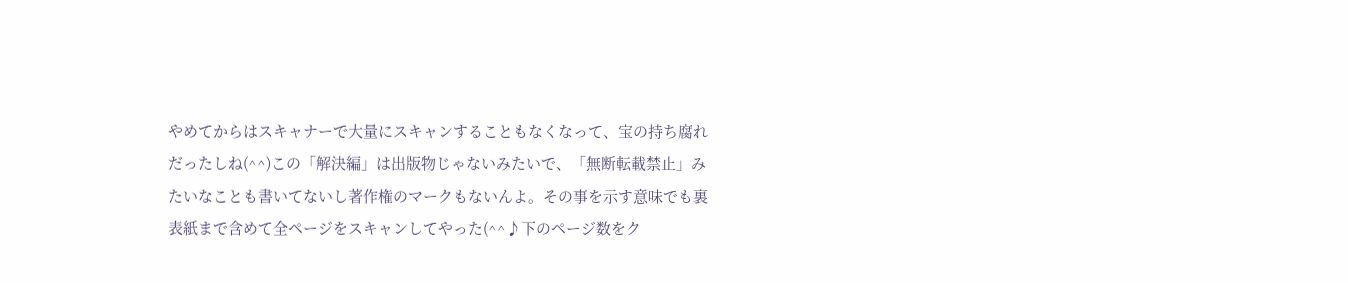やめてからはスキャナーで大量にスキャンすることもなくなって、宝の持ち腐れだったしね(^^)この「解決編」は出版物じゃないみたいで、「無断転載禁止」みたいなことも書いてないし著作権のマークもないんよ。その事を示す意味でも裏表紙まで含めて全ページをスキャンしてやった(^^♪下のページ数をク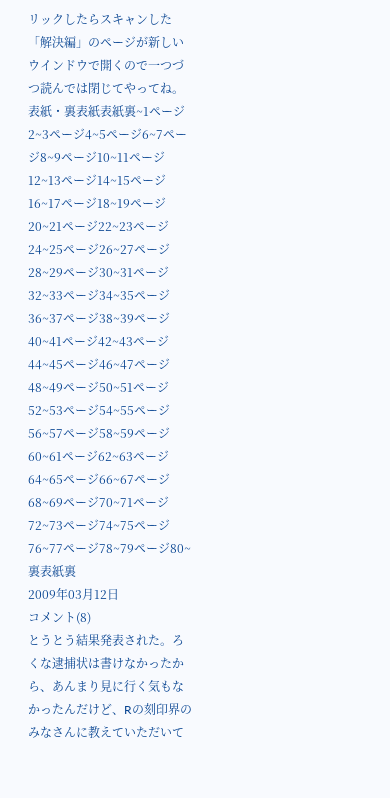リックしたらスキャンした「解決編」のページが新しいウインドウで開くので一つづつ読んでは閉じてやってね。表紙・裏表紙表紙裏~1ページ2~3ページ4~5ページ6~7ページ8~9ページ10~11ページ12~13ページ14~15ページ16~17ページ18~19ページ20~21ページ22~23ページ24~25ページ26~27ページ28~29ページ30~31ページ32~33ページ34~35ページ36~37ページ38~39ページ40~41ページ42~43ページ44~45ページ46~47ページ48~49ページ50~51ページ52~53ページ54~55ページ56~57ページ58~59ページ60~61ページ62~63ページ64~65ページ66~67ページ68~69ページ70~71ページ72~73ページ74~75ページ76~77ページ78~79ページ80~裏表紙裏
2009年03月12日
コメント(8)
とうとう結果発表された。ろくな逮捕状は書けなかったから、あんまり見に行く気もなかったんだけど、Rの刻印界のみなさんに教えていただいて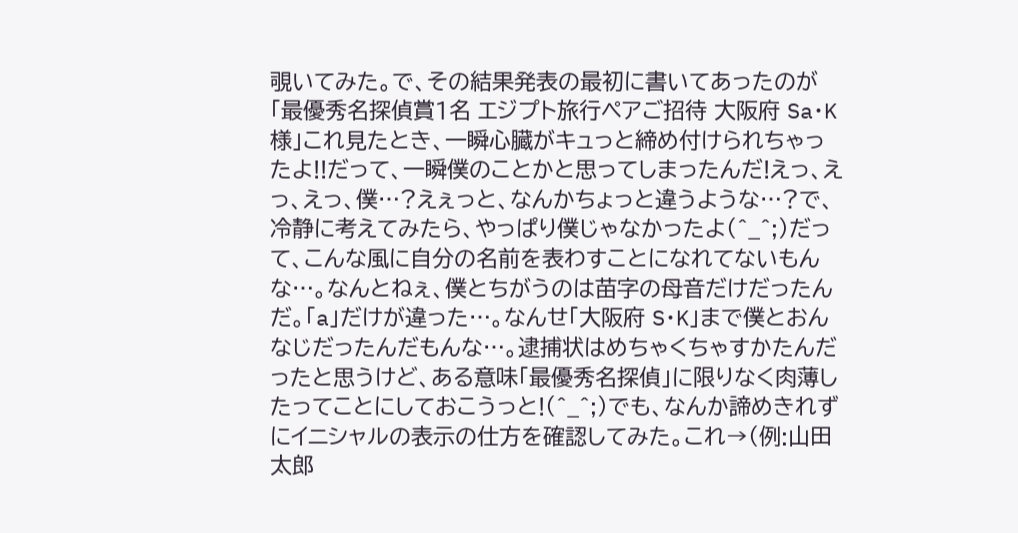覗いてみた。で、その結果発表の最初に書いてあったのが「最優秀名探偵賞1名 エジプト旅行ペアご招待 大阪府 Sa・K様」これ見たとき、一瞬心臓がキュっと締め付けられちゃったよ!!だって、一瞬僕のことかと思ってしまったんだ!えっ、えっ、えっ、僕…?えぇっと、なんかちょっと違うような…?で、冷静に考えてみたら、やっぱり僕じゃなかったよ(^_^;)だって、こんな風に自分の名前を表わすことになれてないもんな…。なんとねぇ、僕とちがうのは苗字の母音だけだったんだ。「a」だけが違った…。なんせ「大阪府 S・K」まで僕とおんなじだったんだもんな…。逮捕状はめちゃくちゃすかたんだったと思うけど、ある意味「最優秀名探偵」に限りなく肉薄したってことにしておこうっと!(^_^;)でも、なんか諦めきれずにイニシャルの表示の仕方を確認してみた。これ→(例:山田太郎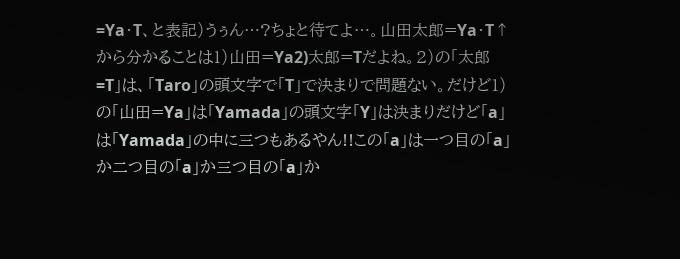=Ya・T、と表記)うぅん…?ちょと待てよ…。山田太郎=Ya・T↑から分かることは1)山田=Ya2)太郎=Tだよね。2)の「太郎=T」は、「Taro」の頭文字で「T」で決まりで問題ない。だけど1)の「山田=Ya」は「Yamada」の頭文字「Y」は決まりだけど「a」は「Yamada」の中に三つもあるやん!!この「a」は一つ目の「a」か二つ目の「a」か三つ目の「a」か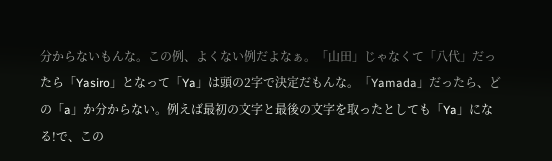分からないもんな。この例、よくない例だよなぁ。「山田」じゃなくて「八代」だったら「Yasiro」となって「Ya」は頭の2字で決定だもんな。「Yamada」だったら、どの「a」か分からない。例えば最初の文字と最後の文字を取ったとしても「Ya」になる!で、この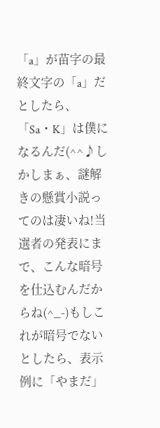「a」が苗字の最終文字の「a」だとしたら、「Sa・K」は僕になるんだ(^^♪しかしまぁ、謎解きの懸賞小説ってのは凄いね!当選者の発表にまで、こんな暗号を仕込むんだからね(^_-)もしこれが暗号でないとしたら、表示例に「やまだ」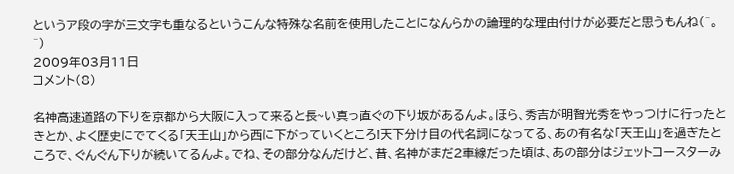というア段の字が三文字も重なるというこんな特殊な名前を使用したことになんらかの論理的な理由付けが必要だと思うもんね(^。^)
2009年03月11日
コメント(8)

名神高速道路の下りを京都から大阪に入って来ると長~い真っ直ぐの下り坂があるんよ。ほら、秀吉が明智光秀をやっつけに行ったときとか、よく歴史にでてくる「天王山」から西に下がっていくところ!天下分け目の代名詞になってる、あの有名な「天王山」を過ぎたところで、ぐんぐん下りが続いてるんよ。でね、その部分なんだけど、昔、名神がまだ2車線だった頃は、あの部分はジェットコースターみ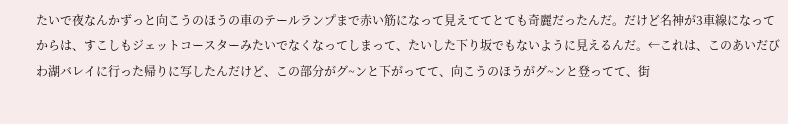たいで夜なんかずっと向こうのほうの車のテールランプまで赤い筋になって見えててとても奇麗だったんだ。だけど名神が3車線になってからは、すこしもジェットコースターみたいでなくなってしまって、たいした下り坂でもないように見えるんだ。←これは、このあいだびわ湖バレイに行った帰りに写したんだけど、この部分がグ~ンと下がってて、向こうのほうがグ~ンと登ってて、街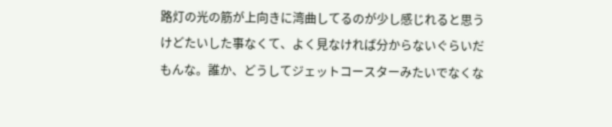路灯の光の筋が上向きに湾曲してるのが少し感じれると思うけどたいした事なくて、よく見なければ分からないぐらいだもんな。誰か、どうしてジェットコースターみたいでなくな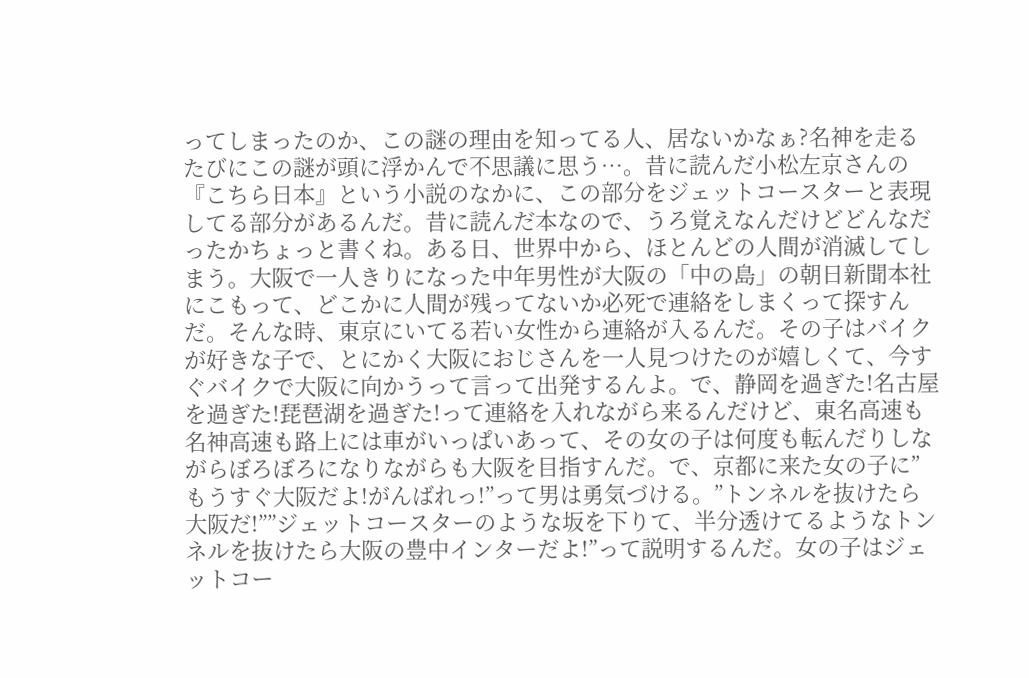ってしまったのか、この謎の理由を知ってる人、居ないかなぁ?名神を走るたびにこの謎が頭に浮かんで不思議に思う…。昔に読んだ小松左京さんの『こちら日本』という小説のなかに、この部分をジェットコースターと表現してる部分があるんだ。昔に読んだ本なので、うろ覚えなんだけどどんなだったかちょっと書くね。ある日、世界中から、ほとんどの人間が消滅してしまう。大阪で一人きりになった中年男性が大阪の「中の島」の朝日新聞本社にこもって、どこかに人間が残ってないか必死で連絡をしまくって探すんだ。そんな時、東京にいてる若い女性から連絡が入るんだ。その子はバイクが好きな子で、とにかく大阪におじさんを一人見つけたのが嬉しくて、今すぐバイクで大阪に向かうって言って出発するんよ。で、静岡を過ぎた!名古屋を過ぎた!琵琶湖を過ぎた!って連絡を入れながら来るんだけど、東名高速も名神高速も路上には車がいっぱいあって、その女の子は何度も転んだりしながらぼろぼろになりながらも大阪を目指すんだ。で、京都に来た女の子に”もうすぐ大阪だよ!がんばれっ!”って男は勇気づける。”トンネルを抜けたら大阪だ!””ジェットコースターのような坂を下りて、半分透けてるようなトンネルを抜けたら大阪の豊中インターだよ!”って説明するんだ。女の子はジェットコー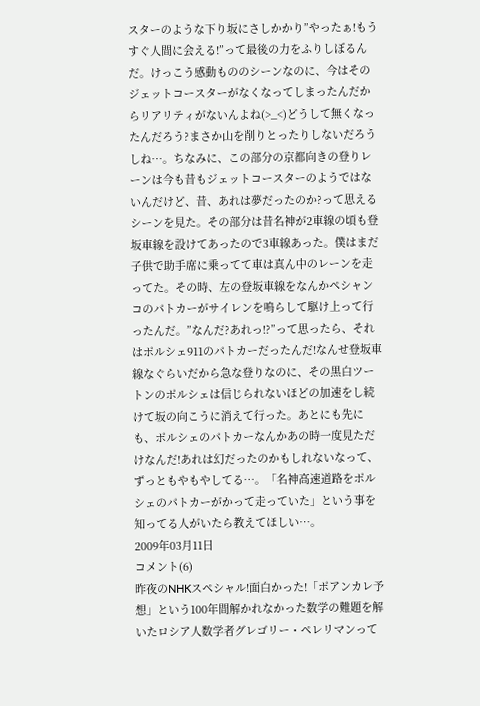スターのような下り坂にさしかかり”やったぁ!もうすぐ人間に会える!”って最後の力をふりしぼるんだ。けっこう感動もののシーンなのに、今はそのジェットコースターがなくなってしまったんだからリアリティがないんよね(>_<)どうして無くなったんだろう?まさか山を削りとったりしないだろうしね…。ちなみに、この部分の京都向きの登りレーンは今も昔もジェットコースターのようではないんだけど、昔、あれは夢だったのか?って思えるシーンを見た。その部分は昔名神が2車線の頃も登坂車線を設けてあったので3車線あった。僕はまだ子供で助手席に乗ってて車は真ん中のレーンを走ってた。その時、左の登坂車線をなんかペシャンコのパトカーがサイレンを鳴らして駆け上って行ったんだ。”なんだ?あれっ!?”って思ったら、それはポルシェ911のパトカーだったんだ!なんせ登坂車線なぐらいだから急な登りなのに、その黒白ツートンのポルシェは信じられないほどの加速をし続けて坂の向こうに消えて行った。あとにも先にも、ポルシェのパトカーなんかあの時一度見ただけなんだ!あれは幻だったのかもしれないなって、ずっともやもやしてる…。「名神高速道路をポルシェのパトカーがかって走っていた」という事を知ってる人がいたら教えてほしい…。
2009年03月11日
コメント(6)
昨夜のNHKスペシャル!面白かった!「ポアンカレ予想」という100年間解かれなかった数学の難題を解いたロシア人数学者グレゴリー・ペレリマンって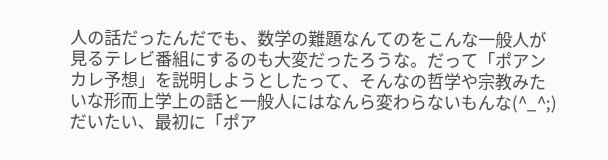人の話だったんだでも、数学の難題なんてのをこんな一般人が見るテレビ番組にするのも大変だったろうな。だって「ポアンカレ予想」を説明しようとしたって、そんなの哲学や宗教みたいな形而上学上の話と一般人にはなんら変わらないもんな(^_^;)だいたい、最初に「ポア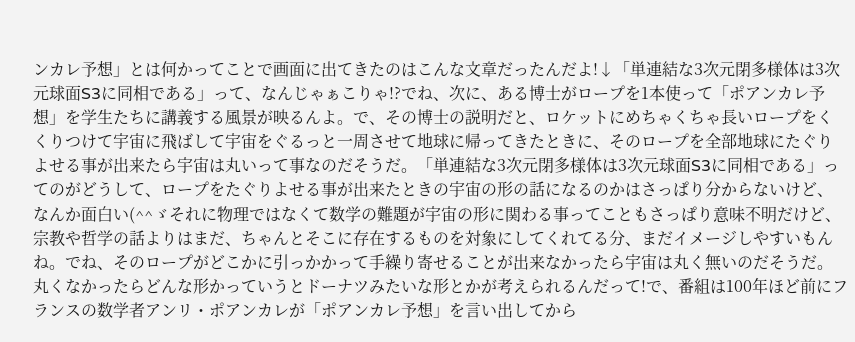ンカレ予想」とは何かってことで画面に出てきたのはこんな文章だったんだよ!↓「単連結な3次元閉多様体は3次元球面S3に同相である」って、なんじゃぁこりゃ!?でね、次に、ある博士がロープを1本使って「ポアンカレ予想」を学生たちに講義する風景が映るんよ。で、その博士の説明だと、ロケットにめちゃくちゃ長いロープをくくりつけて宇宙に飛ばして宇宙をぐるっと一周させて地球に帰ってきたときに、そのロープを全部地球にたぐりよせる事が出来たら宇宙は丸いって事なのだそうだ。「単連結な3次元閉多様体は3次元球面S3に同相である」ってのがどうして、ロープをたぐりよせる事が出来たときの宇宙の形の話になるのかはさっぱり分からないけど、なんか面白い(^^ゞそれに物理ではなくて数学の難題が宇宙の形に関わる事ってこともさっぱり意味不明だけど、宗教や哲学の話よりはまだ、ちゃんとそこに存在するものを対象にしてくれてる分、まだイメージしやすいもんね。でね、そのロープがどこかに引っかかって手繰り寄せることが出来なかったら宇宙は丸く無いのだそうだ。丸くなかったらどんな形かっていうとドーナツみたいな形とかが考えられるんだって!で、番組は100年ほど前にフランスの数学者アンリ・ポアンカレが「ポアンカレ予想」を言い出してから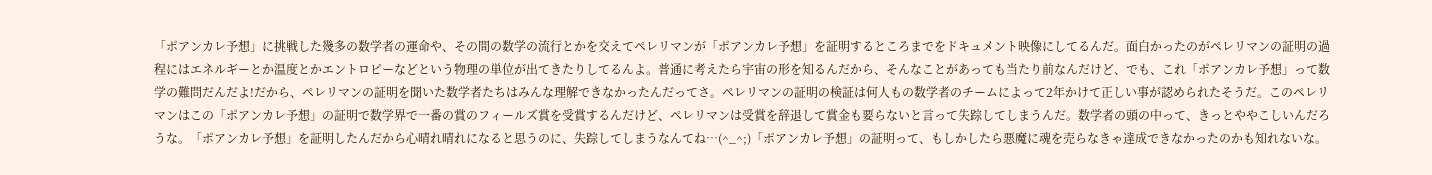「ポアンカレ予想」に挑戦した幾多の数学者の運命や、その間の数学の流行とかを交えてペレリマンが「ポアンカレ予想」を証明するところまでをドキュメント映像にしてるんだ。面白かったのがペレリマンの証明の過程にはエネルギーとか温度とかエントロピーなどという物理の単位が出てきたりしてるんよ。普通に考えたら宇宙の形を知るんだから、そんなことがあっても当たり前なんだけど、でも、これ「ポアンカレ予想」って数学の難問だんだよ!だから、ペレリマンの証明を聞いた数学者たちはみんな理解できなかったんだってさ。ペレリマンの証明の検証は何人もの数学者のチームによって2年かけて正しい事が認められたそうだ。このペレリマンはこの「ポアンカレ予想」の証明で数学界で一番の賞のフィールズ賞を受賞するんだけど、ペレリマンは受賞を辞退して賞金も要らないと言って失踪してしまうんだ。数学者の頭の中って、きっとややこしいんだろうな。「ポアンカレ予想」を証明したんだから心晴れ晴れになると思うのに、失踪してしまうなんてね…(^_^;)「ポアンカレ予想」の証明って、もしかしたら悪魔に魂を売らなきゃ達成できなかったのかも知れないな。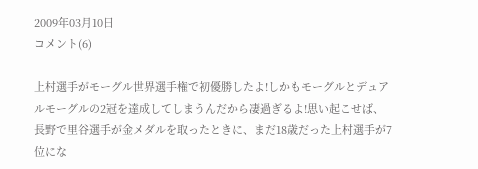2009年03月10日
コメント(6)

上村選手がモーグル世界選手権で初優勝したよ!しかもモーグルとデュアルモーグルの2冠を達成してしまうんだから凄過ぎるよ!思い起こせば、長野で里谷選手が金メダルを取ったときに、まだ18歳だった上村選手が7位にな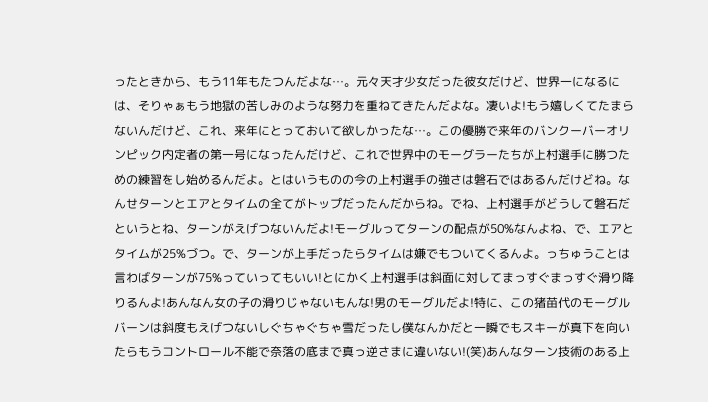ったときから、もう11年もたつんだよな…。元々天才少女だった彼女だけど、世界一になるには、そりゃぁもう地獄の苦しみのような努力を重ねてきたんだよな。凄いよ!もう嬉しくてたまらないんだけど、これ、来年にとっておいて欲しかったな…。この優勝で来年のバンクーバーオリンピック内定者の第一号になったんだけど、これで世界中のモーグラーたちが上村選手に勝つための練習をし始めるんだよ。とはいうものの今の上村選手の強さは磐石ではあるんだけどね。なんせターンとエアとタイムの全てがトップだったんだからね。でね、上村選手がどうして磐石だというとね、ターンがえげつないんだよ!モーグルってターンの配点が50%なんよね、で、エアとタイムが25%づつ。で、ターンが上手だったらタイムは嫌でもついてくるんよ。っちゅうことは言わばターンが75%っていってもいい!とにかく上村選手は斜面に対してまっすぐまっすぐ滑り降りるんよ!あんなん女の子の滑りじゃないもんな!男のモーグルだよ!特に、この猪苗代のモーグルバーンは斜度もえげつないしぐちゃぐちゃ雪だったし僕なんかだと一瞬でもスキーが真下を向いたらもうコントロール不能で奈落の底まで真っ逆さまに違いない!(笑)あんなターン技術のある上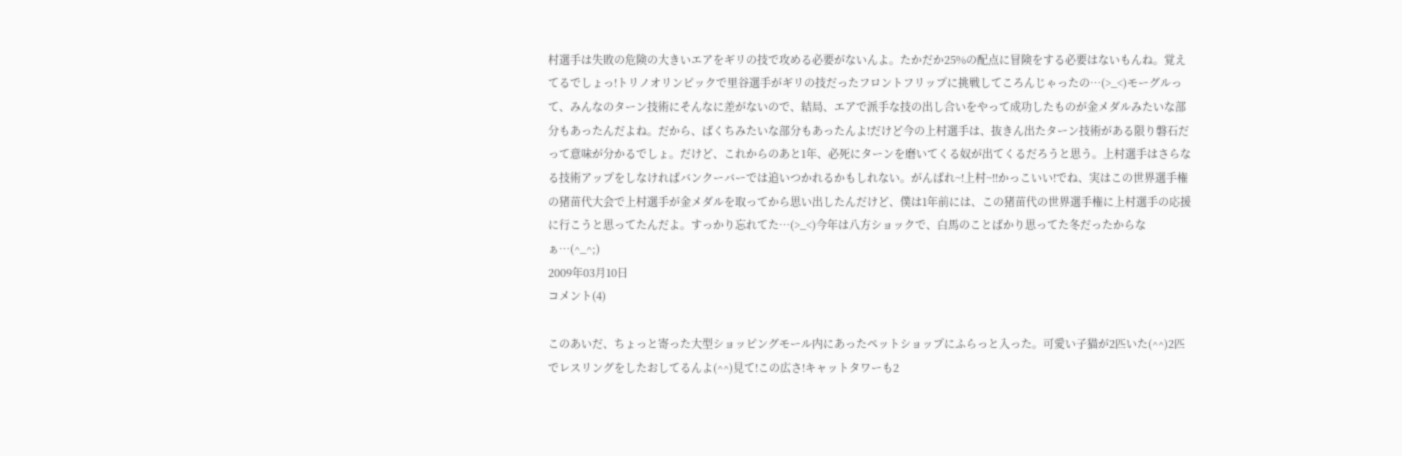村選手は失敗の危険の大きいエアをギリの技で攻める必要がないんよ。たかだか25%の配点に冒険をする必要はないもんね。覚えてるでしょっ!トリノオリンピックで里谷選手がギリの技だったフロントフリップに挑戦してころんじゃったの…(>_<)モーグルって、みんなのターン技術にそんなに差がないので、結局、エアで派手な技の出し合いをやって成功したものが金メダルみたいな部分もあったんだよね。だから、ばくちみたいな部分もあったんよ!だけど今の上村選手は、抜きん出たターン技術がある限り磐石だって意味が分かるでしょ。だけど、これからのあと1年、必死にターンを磨いてくる奴が出てくるだろうと思う。上村選手はさらなる技術アップをしなければバンクーバーでは追いつかれるかもしれない。がんばれ~!上村~!!かっこいい!でね、実はこの世界選手権の猪苗代大会で上村選手が金メダルを取ってから思い出したんだけど、僕は1年前には、この猪苗代の世界選手権に上村選手の応援に行こうと思ってたんだよ。すっかり忘れてた…(>_<)今年は八方ショックで、白馬のことばかり思ってた冬だったからなぁ…(^_^;)
2009年03月10日
コメント(4)

このあいだ、ちょっと寄った大型ショッピングモール内にあったペットショップにふらっと入った。可愛い子猫が2匹いた(^^)2匹でレスリングをしたおしてるんよ(^^)見て!この広さ!キャットタワーも2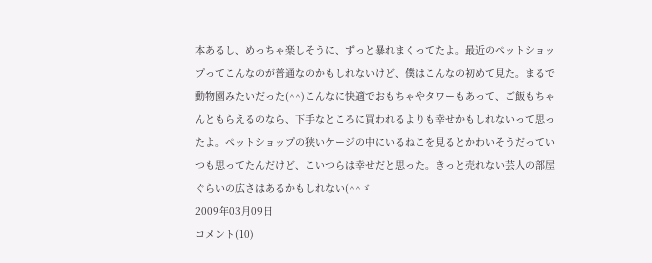本あるし、めっちゃ楽しそうに、ずっと暴れまくってたよ。最近のペットショップってこんなのが普通なのかもしれないけど、僕はこんなの初めて見た。まるで動物園みたいだった(^^)こんなに快適でおもちゃやタワーもあって、ご飯もちゃんともらえるのなら、下手なところに買われるよりも幸せかもしれないって思ったよ。ペットショップの狭いケージの中にいるねこを見るとかわいそうだっていつも思ってたんだけど、こいつらは幸せだと思った。きっと売れない芸人の部屋ぐらいの広さはあるかもしれない(^^ゞ
2009年03月09日
コメント(10)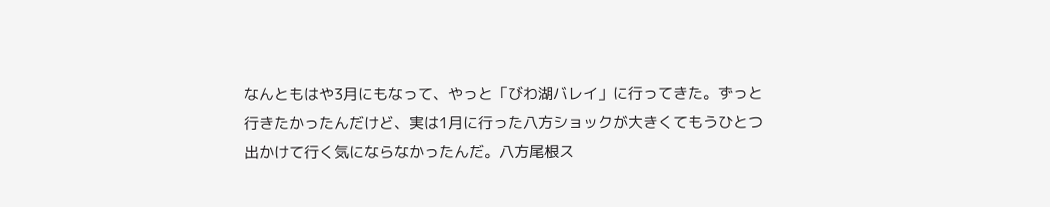なんともはや3月にもなって、やっと「びわ湖バレイ」に行ってきた。ずっと行きたかったんだけど、実は1月に行った八方ショックが大きくてもうひとつ出かけて行く気にならなかったんだ。八方尾根ス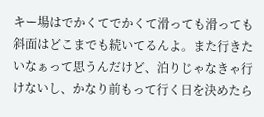キー場はでかくてでかくて滑っても滑っても斜面はどこまでも続いてるんよ。また行きたいなぁって思うんだけど、泊りじゃなきゃ行けないし、かなり前もって行く日を決めたら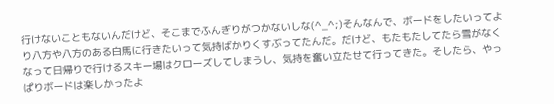行けないこともないんだけど、そこまでふんぎりがつかないしな(^_^;)そんなんで、ボードをしたいってより八方や八方のある白馬に行きたいって気持ばかりくすぶってたんだ。だけど、もたもたしてたら雪がなくなって日帰りで行けるスキー場はクローズしてしまうし、気持を奮い立たせて行ってきた。そしたら、やっぱりボードは楽しかったよ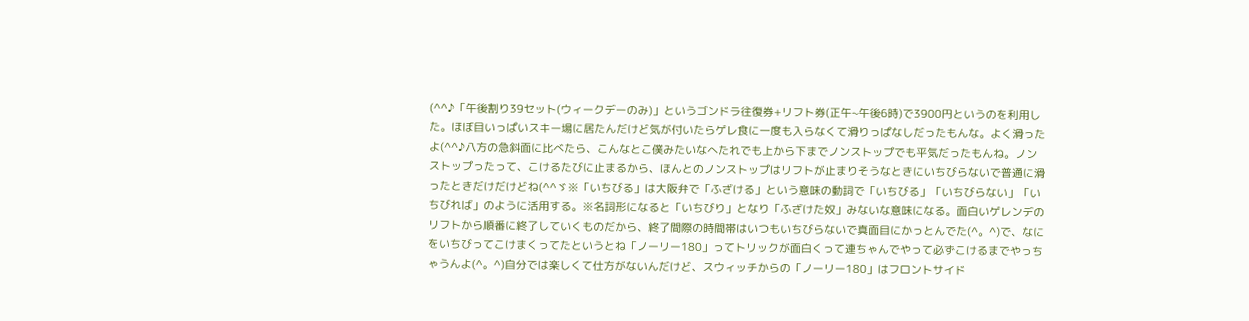(^^♪「午後割り39セット(ウィークデーのみ)」というゴンドラ往復券+リフト券(正午~午後6時)で3900円というのを利用した。ほぼ目いっぱいスキー場に居たんだけど気が付いたらゲレ食に一度も入らなくて滑りっぱなしだったもんな。よく滑ったよ(^^♪八方の急斜面に比べたら、こんなとこ僕みたいなへたれでも上から下までノンストップでも平気だったもんね。ノンストップったって、こけるたびに止まるから、ほんとのノンストップはリフトが止まりそうなときにいちびらないで普通に滑ったときだけだけどね(^^ゞ※「いちびる」は大阪弁で「ふざける」という意味の動詞で「いちびる」「いちびらない」「いちびれば」のように活用する。※名詞形になると「いちびり」となり「ふざけた奴」みないな意味になる。面白いゲレンデのリフトから順番に終了していくものだから、終了間際の時間帯はいつもいちびらないで真面目にかっとんでた(^。^)で、なにをいちびってこけまくってたというとね「ノーリー180」ってトリックが面白くって連ちゃんでやって必ずこけるまでやっちゃうんよ(^。^)自分では楽しくて仕方がないんだけど、スウィッチからの「ノーリー180」はフロントサイド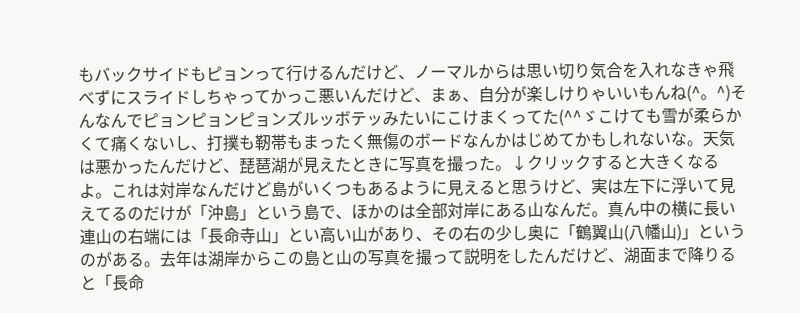もバックサイドもピョンって行けるんだけど、ノーマルからは思い切り気合を入れなきゃ飛べずにスライドしちゃってかっこ悪いんだけど、まぁ、自分が楽しけりゃいいもんね(^。^)そんなんでピョンピョンピョンズルッボテッみたいにこけまくってた(^^ゞこけても雪が柔らかくて痛くないし、打撲も靭帯もまったく無傷のボードなんかはじめてかもしれないな。天気は悪かったんだけど、琵琶湖が見えたときに写真を撮った。↓クリックすると大きくなるよ。これは対岸なんだけど島がいくつもあるように見えると思うけど、実は左下に浮いて見えてるのだけが「沖島」という島で、ほかのは全部対岸にある山なんだ。真ん中の横に長い連山の右端には「長命寺山」とい高い山があり、その右の少し奥に「鶴翼山(八幡山)」というのがある。去年は湖岸からこの島と山の写真を撮って説明をしたんだけど、湖面まで降りると「長命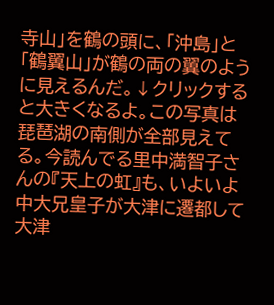寺山」を鶴の頭に、「沖島」と「鶴翼山」が鶴の両の翼のように見えるんだ。↓クリックすると大きくなるよ。この写真は琵琶湖の南側が全部見えてる。今読んでる里中満智子さんの『天上の虹』も、いよいよ中大兄皇子が大津に遷都して大津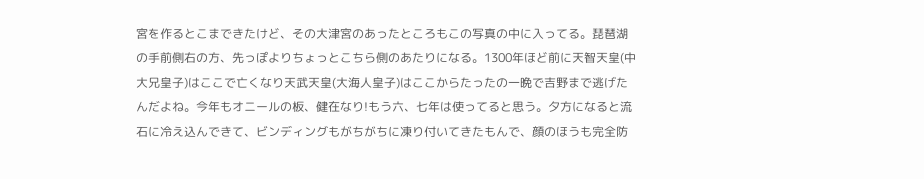宮を作るとこまできたけど、その大津宮のあったところもこの写真の中に入ってる。琵琶湖の手前側右の方、先っぽよりちょっとこちら側のあたりになる。1300年ほど前に天智天皇(中大兄皇子)はここで亡くなり天武天皇(大海人皇子)はここからたったの一晩で吉野まで逃げたんだよね。今年もオニールの板、健在なり!もう六、七年は使ってると思う。夕方になると流石に冷え込んできて、ビンディングもがちがちに凍り付いてきたもんで、顔のほうも完全防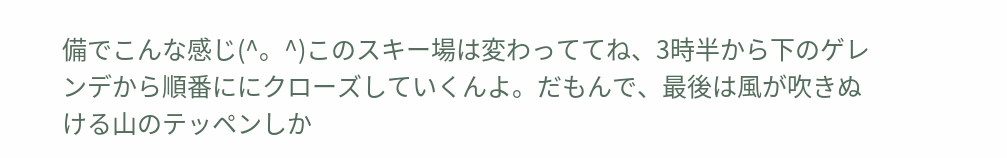備でこんな感じ(^。^)このスキー場は変わっててね、3時半から下のゲレンデから順番ににクローズしていくんよ。だもんで、最後は風が吹きぬける山のテッペンしか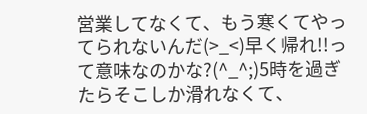営業してなくて、もう寒くてやってられないんだ(>_<)早く帰れ!!って意味なのかな?(^_^;)5時を過ぎたらそこしか滑れなくて、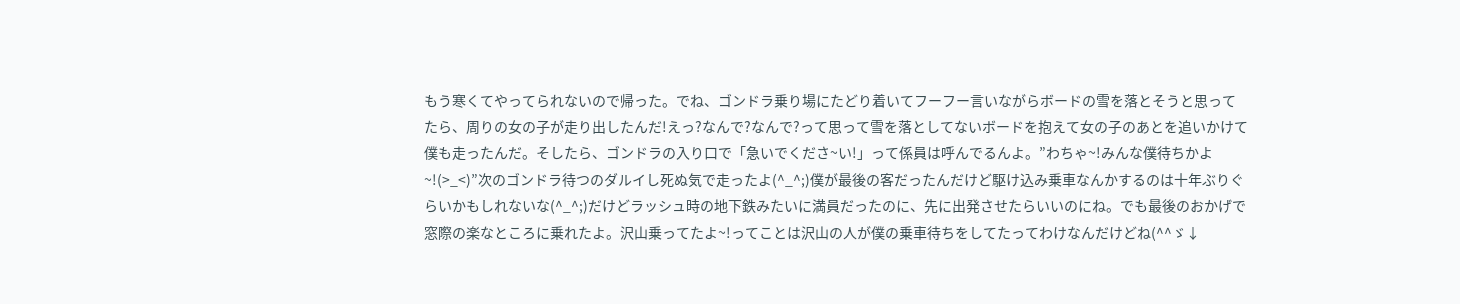もう寒くてやってられないので帰った。でね、ゴンドラ乗り場にたどり着いてフーフー言いながらボードの雪を落とそうと思ってたら、周りの女の子が走り出したんだ!えっ?なんで?なんで?って思って雪を落としてないボードを抱えて女の子のあとを追いかけて僕も走ったんだ。そしたら、ゴンドラの入り口で「急いでくださ~い!」って係員は呼んでるんよ。”わちゃ~!みんな僕待ちかよ~!(>_<)”次のゴンドラ待つのダルイし死ぬ気で走ったよ(^_^;)僕が最後の客だったんだけど駆け込み乗車なんかするのは十年ぶりぐらいかもしれないな(^_^;)だけどラッシュ時の地下鉄みたいに満員だったのに、先に出発させたらいいのにね。でも最後のおかげで窓際の楽なところに乗れたよ。沢山乗ってたよ~!ってことは沢山の人が僕の乗車待ちをしてたってわけなんだけどね(^^ゞ↓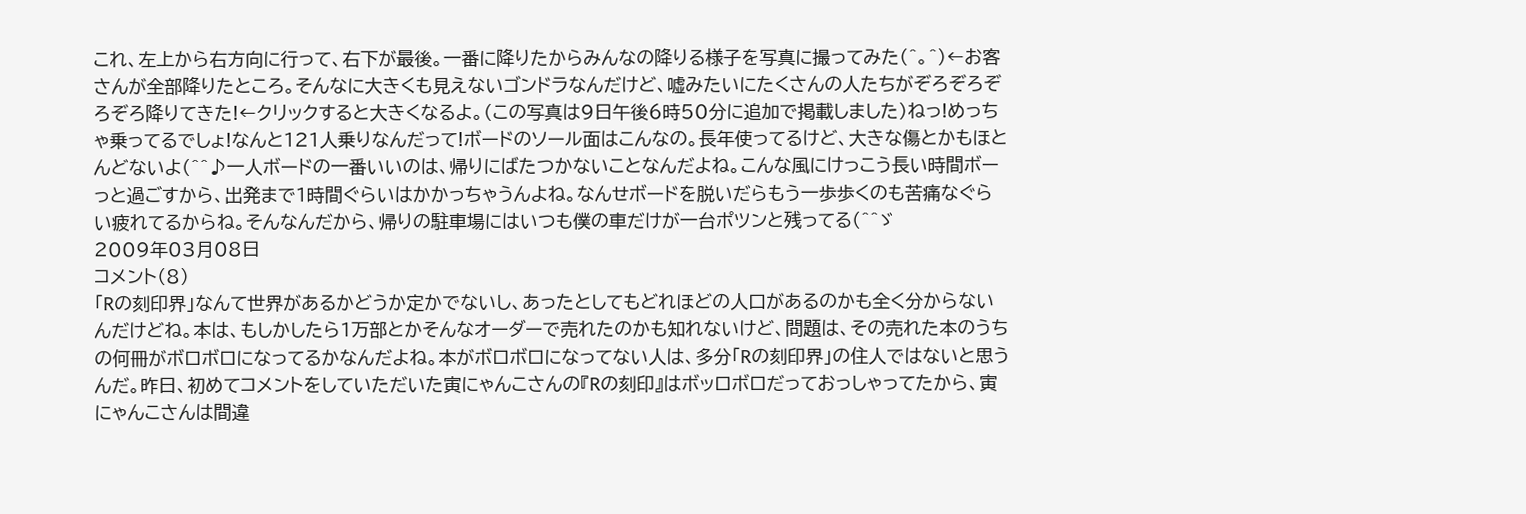これ、左上から右方向に行って、右下が最後。一番に降りたからみんなの降りる様子を写真に撮ってみた(^。^)←お客さんが全部降りたところ。そんなに大きくも見えないゴンドラなんだけど、嘘みたいにたくさんの人たちがぞろぞろぞろぞろ降りてきた!←クリックすると大きくなるよ。(この写真は9日午後6時50分に追加で掲載しました)ねっ!めっちゃ乗ってるでしょ!なんと121人乗りなんだって!ボードのソール面はこんなの。長年使ってるけど、大きな傷とかもほとんどないよ(^^♪一人ボードの一番いいのは、帰りにばたつかないことなんだよね。こんな風にけっこう長い時間ボーっと過ごすから、出発まで1時間ぐらいはかかっちゃうんよね。なんせボードを脱いだらもう一歩歩くのも苦痛なぐらい疲れてるからね。そんなんだから、帰りの駐車場にはいつも僕の車だけが一台ポツンと残ってる(^^ゞ
2009年03月08日
コメント(8)
「Rの刻印界」なんて世界があるかどうか定かでないし、あったとしてもどれほどの人口があるのかも全く分からないんだけどね。本は、もしかしたら1万部とかそんなオーダーで売れたのかも知れないけど、問題は、その売れた本のうちの何冊がボロボロになってるかなんだよね。本がボロボロになってない人は、多分「Rの刻印界」の住人ではないと思うんだ。昨日、初めてコメントをしていただいた寅にゃんこさんの『Rの刻印』はボッロボロだっておっしゃってたから、寅にゃんこさんは間違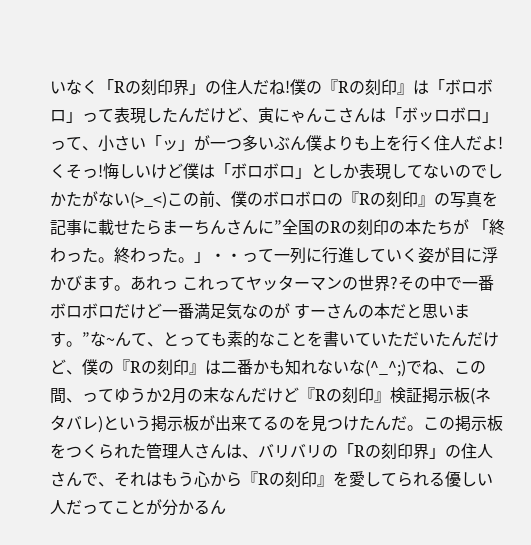いなく「Rの刻印界」の住人だね!僕の『Rの刻印』は「ボロボロ」って表現したんだけど、寅にゃんこさんは「ボッロボロ」って、小さい「ッ」が一つ多いぶん僕よりも上を行く住人だよ!くそっ!悔しいけど僕は「ボロボロ」としか表現してないのでしかたがない(>_<)この前、僕のボロボロの『Rの刻印』の写真を記事に載せたらまーちんさんに”全国のRの刻印の本たちが 「終わった。終わった。」・・って一列に行進していく姿が目に浮かびます。あれっ これってヤッターマンの世界?その中で一番ボロボロだけど一番満足気なのが すーさんの本だと思います。”な~んて、とっても素的なことを書いていただいたんだけど、僕の『Rの刻印』は二番かも知れないな(^_^;)でね、この間、ってゆうか2月の末なんだけど『Rの刻印』検証掲示板(ネタバレ)という掲示板が出来てるのを見つけたんだ。この掲示板をつくられた管理人さんは、バリバリの「Rの刻印界」の住人さんで、それはもう心から『Rの刻印』を愛してられる優しい人だってことが分かるん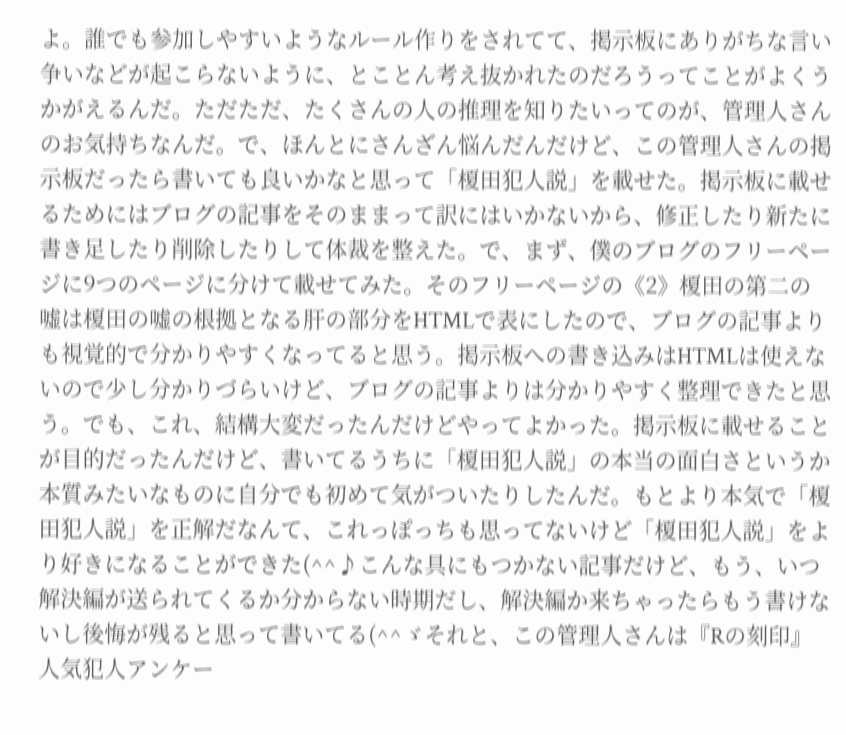よ。誰でも参加しやすいようなルール作りをされてて、掲示板にありがちな言い争いなどが起こらないように、とことん考え抜かれたのだろうってことがよくうかがえるんだ。ただただ、たくさんの人の推理を知りたいってのが、管理人さんのお気持ちなんだ。で、ほんとにさんざん悩んだんだけど、この管理人さんの掲示板だったら書いても良いかなと思って「榎田犯人説」を載せた。掲示板に載せるためにはブログの記事をそのままって訳にはいかないから、修正したり新たに書き足したり削除したりして体裁を整えた。で、まず、僕のブログのフリーページに9つのページに分けて載せてみた。そのフリーページの《2》榎田の第二の嘘は榎田の嘘の根拠となる肝の部分をHTMLで表にしたので、ブログの記事よりも視覚的で分かりやすくなってると思う。掲示板への書き込みはHTMLは使えないので少し分かりづらいけど、ブログの記事よりは分かりやすく整理できたと思う。でも、これ、結構大変だったんだけどやってよかった。掲示板に載せることが目的だったんだけど、書いてるうちに「榎田犯人説」の本当の面白さというか本質みたいなものに自分でも初めて気がついたりしたんだ。もとより本気で「榎田犯人説」を正解だなんて、これっぽっちも思ってないけど「榎田犯人説」をより好きになることができた(^^♪こんな具にもつかない記事だけど、もう、いつ解決編が送られてくるか分からない時期だし、解決編か来ちゃったらもう書けないし後悔が残ると思って書いてる(^^ゞそれと、この管理人さんは『Rの刻印』人気犯人アンケー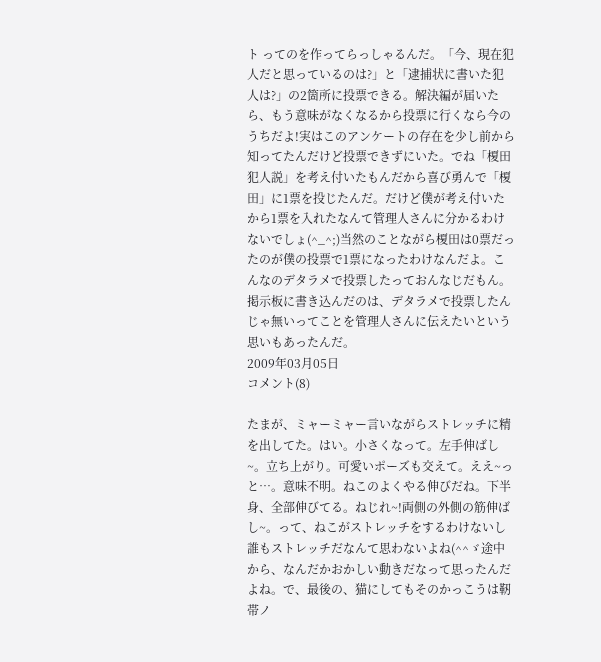ト ってのを作ってらっしゃるんだ。「今、現在犯人だと思っているのは?」と「逮捕状に書いた犯人は?」の2箇所に投票できる。解決編が届いたら、もう意味がなくなるから投票に行くなら今のうちだよ!実はこのアンケートの存在を少し前から知ってたんだけど投票できずにいた。でね「榎田犯人説」を考え付いたもんだから喜び勇んで「榎田」に1票を投じたんだ。だけど僕が考え付いたから1票を入れたなんて管理人さんに分かるわけないでしょ(^_^;)当然のことながら榎田は0票だったのが僕の投票で1票になったわけなんだよ。こんなのデタラメで投票したっておんなじだもん。掲示板に書き込んだのは、デタラメで投票したんじゃ無いってことを管理人さんに伝えたいという思いもあったんだ。
2009年03月05日
コメント(8)

たまが、ミャーミャー言いながらストレッチに精を出してた。はい。小さくなって。左手伸ばし~。立ち上がり。可愛いポーズも交えて。ええ~っと…。意味不明。ねこのよくやる伸びだね。下半身、全部伸びてる。ねじれ~!両側の外側の筋伸ばし~。って、ねこがストレッチをするわけないし誰もストレッチだなんて思わないよね(^^ゞ途中から、なんだかおかしい動きだなって思ったんだよね。で、最後の、猫にしてもそのかっこうは靭帯ノ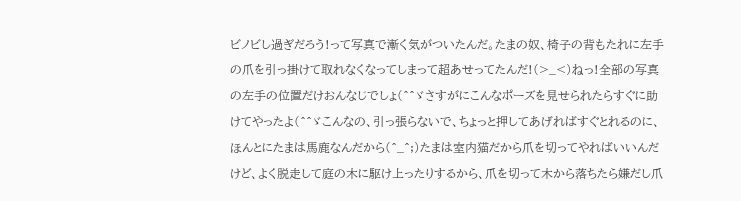ビノビし過ぎだろう!って写真で漸く気がついたんだ。たまの奴、椅子の背もたれに左手の爪を引っ掛けて取れなくなってしまって超あせってたんだ!(>_<)ねっ!全部の写真の左手の位置だけおんなじでしょ(^^ゞさすがにこんなポーズを見せられたらすぐに助けてやったよ(^^ゞこんなの、引っ張らないで、ちょっと押してあげればすぐとれるのに、ほんとにたまは馬鹿なんだから(^_^;)たまは室内猫だから爪を切ってやればいいんだけど、よく脱走して庭の木に駆け上ったりするから、爪を切って木から落ちたら嫌だし爪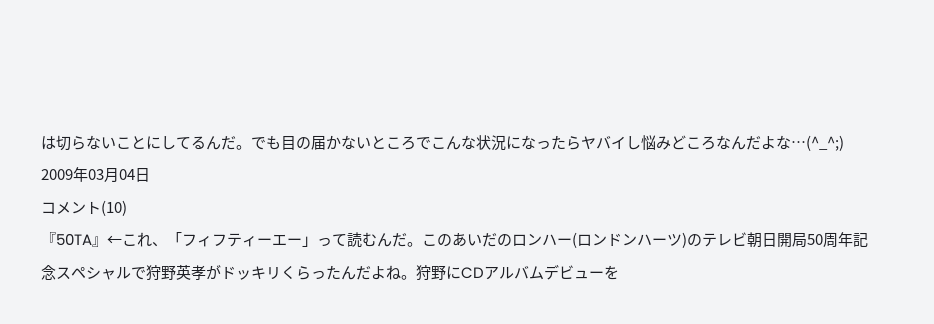は切らないことにしてるんだ。でも目の届かないところでこんな状況になったらヤバイし悩みどころなんだよな…(^_^;)
2009年03月04日
コメント(10)
『50TA』←これ、「フィフティーエー」って読むんだ。このあいだのロンハー(ロンドンハーツ)のテレビ朝日開局50周年記念スペシャルで狩野英孝がドッキリくらったんだよね。狩野にCDアルバムデビューを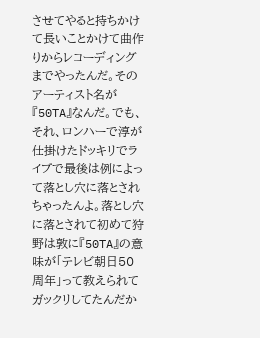させてやると持ちかけて長いことかけて曲作りからレコーディングまでやったんだ。そのアーティスト名が『50TA』なんだ。でも、それ、ロンハーで淳が仕掛けたドッキリでライブで最後は例によって落とし穴に落とされちゃったんよ。落とし穴に落とされて初めて狩野は敦に『50TA』の意味が「テレビ朝日50周年」って教えられてガックリしてたんだか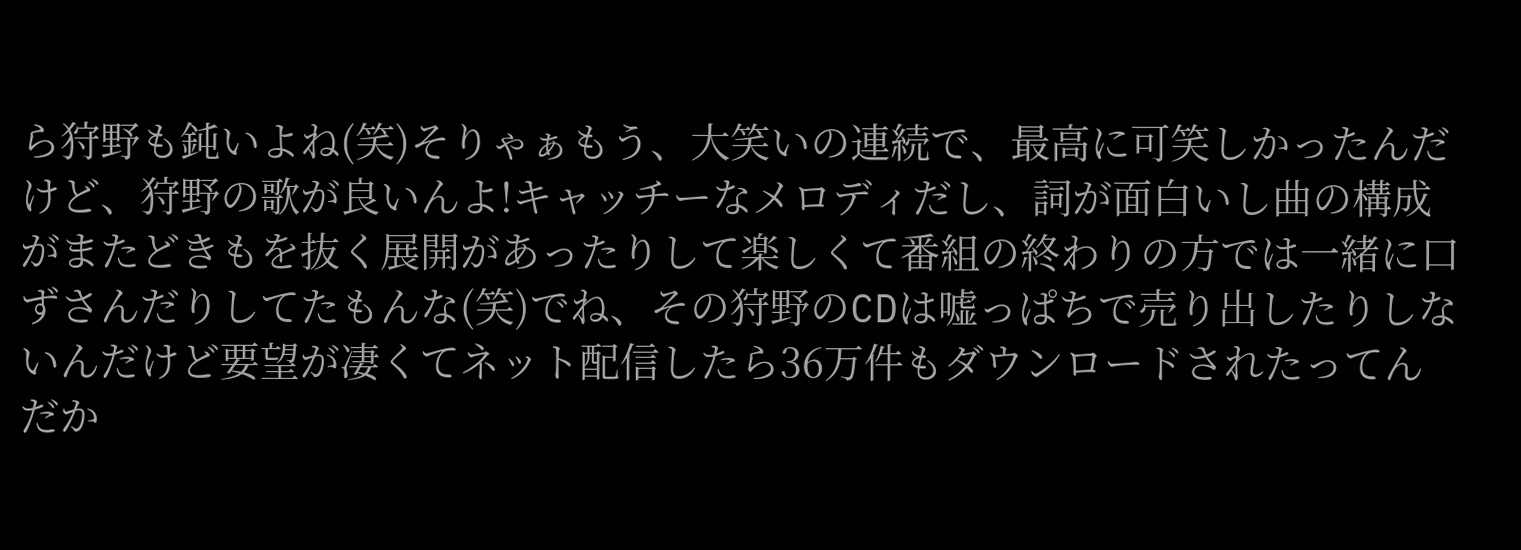ら狩野も鈍いよね(笑)そりゃぁもう、大笑いの連続で、最高に可笑しかったんだけど、狩野の歌が良いんよ!キャッチーなメロディだし、詞が面白いし曲の構成がまたどきもを抜く展開があったりして楽しくて番組の終わりの方では一緒に口ずさんだりしてたもんな(笑)でね、その狩野のCDは嘘っぱちで売り出したりしないんだけど要望が凄くてネット配信したら36万件もダウンロードされたってんだか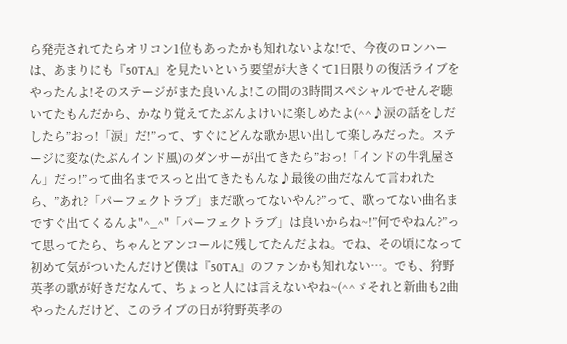ら発売されてたらオリコン1位もあったかも知れないよな!で、今夜のロンハーは、あまりにも『50TA』を見たいという要望が大きくて1日限りの復活ライブをやったんよ!そのステージがまた良いんよ!この間の3時間スペシャルでせんぞ聴いてたもんだから、かなり覚えてたぶんよけいに楽しめたよ(^^♪涙の話をしだしたら”おっ!「涙」だ!”って、すぐにどんな歌か思い出して楽しみだった。ステージに変な(たぶんインド風)のダンサーが出てきたら”おっ!「インドの牛乳屋さん」だっ!”って曲名までスっと出てきたもんな♪最後の曲だなんて言われたら、”あれ?「パーフェクトラブ」まだ歌ってないやん?”って、歌ってない曲名まですぐ出てくるんよ"^_^"「パーフェクトラブ」は良いからね~!”何でやねん?”って思ってたら、ちゃんとアンコールに残してたんだよね。でね、その頃になって初めて気がついたんだけど僕は『50TA』のファンかも知れない…。でも、狩野英孝の歌が好きだなんて、ちょっと人には言えないやね~(^^ゞそれと新曲も2曲やったんだけど、このライブの日が狩野英孝の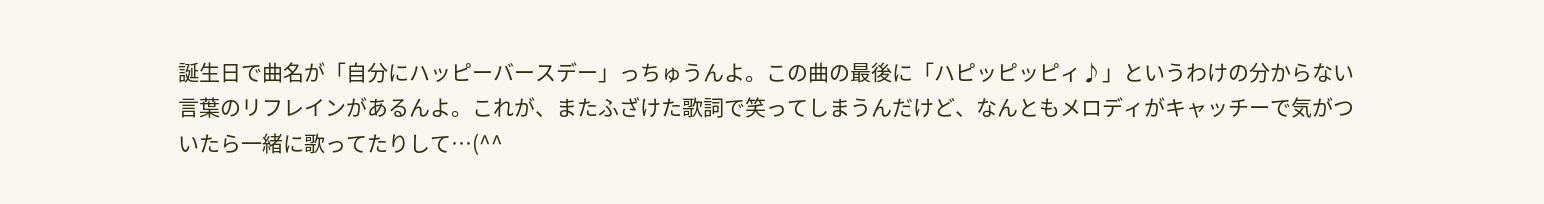誕生日で曲名が「自分にハッピーバースデー」っちゅうんよ。この曲の最後に「ハピッピッピィ♪」というわけの分からない言葉のリフレインがあるんよ。これが、またふざけた歌詞で笑ってしまうんだけど、なんともメロディがキャッチーで気がついたら一緒に歌ってたりして…(^^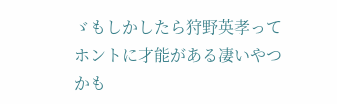ゞもしかしたら狩野英孝ってホントに才能がある凄いやつかも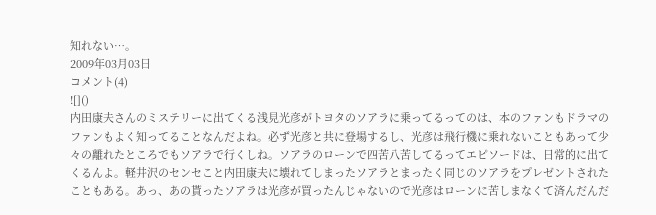知れない…。
2009年03月03日
コメント(4)
![]()
内田康夫さんのミステリーに出てくる浅見光彦がトヨタのソアラに乗ってるってのは、本のファンもドラマのファンもよく知ってることなんだよね。必ず光彦と共に登場するし、光彦は飛行機に乗れないこともあって少々の離れたところでもソアラで行くしね。ソアラのローンで四苦八苦してるってエピソードは、日常的に出てくるんよ。軽井沢のセンセこと内田康夫に壊れてしまったソアラとまったく同じのソアラをプレゼントされたこともある。あっ、あの貰ったソアラは光彦が買ったんじゃないので光彦はローンに苦しまなくて済んだんだ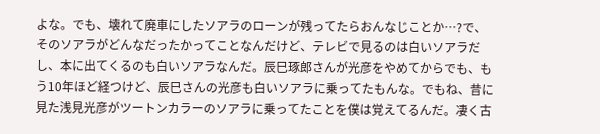よな。でも、壊れて廃車にしたソアラのローンが残ってたらおんなじことか…?で、そのソアラがどんなだったかってことなんだけど、テレビで見るのは白いソアラだし、本に出てくるのも白いソアラなんだ。辰巳琢郎さんが光彦をやめてからでも、もう10年ほど経つけど、辰巳さんの光彦も白いソアラに乗ってたもんな。でもね、昔に見た浅見光彦がツートンカラーのソアラに乗ってたことを僕は覚えてるんだ。凄く古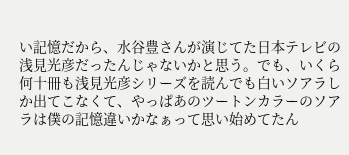い記憶だから、水谷豊さんが演じてた日本テレビの浅見光彦だったんじゃないかと思う。でも、いくら何十冊も浅見光彦シリーズを読んでも白いソアラしか出てこなくて、やっぱあのツートンカラーのソアラは僕の記憶違いかなぁって思い始めてたん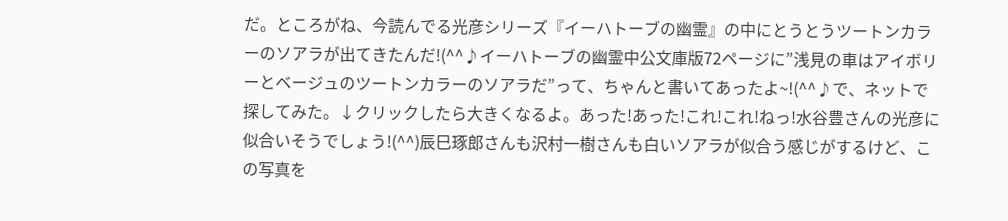だ。ところがね、今読んでる光彦シリーズ『イーハトーブの幽霊』の中にとうとうツートンカラーのソアラが出てきたんだ!(^^♪イーハトーブの幽霊中公文庫版72ページに”浅見の車はアイボリーとベージュのツートンカラーのソアラだ”って、ちゃんと書いてあったよ~!(^^♪で、ネットで探してみた。↓クリックしたら大きくなるよ。あった!あった!これ!これ!ねっ!水谷豊さんの光彦に似合いそうでしょう!(^^)辰巳琢郎さんも沢村一樹さんも白いソアラが似合う感じがするけど、この写真を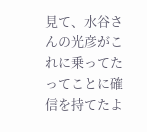見て、水谷さんの光彦がこれに乗ってたってことに確信を持てたよ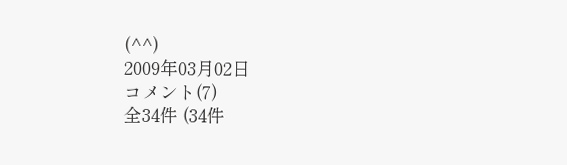(^^)
2009年03月02日
コメント(7)
全34件 (34件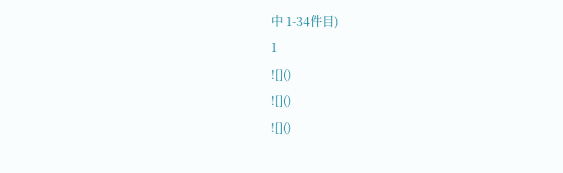中 1-34件目)
1
![]()
![]()
![]()